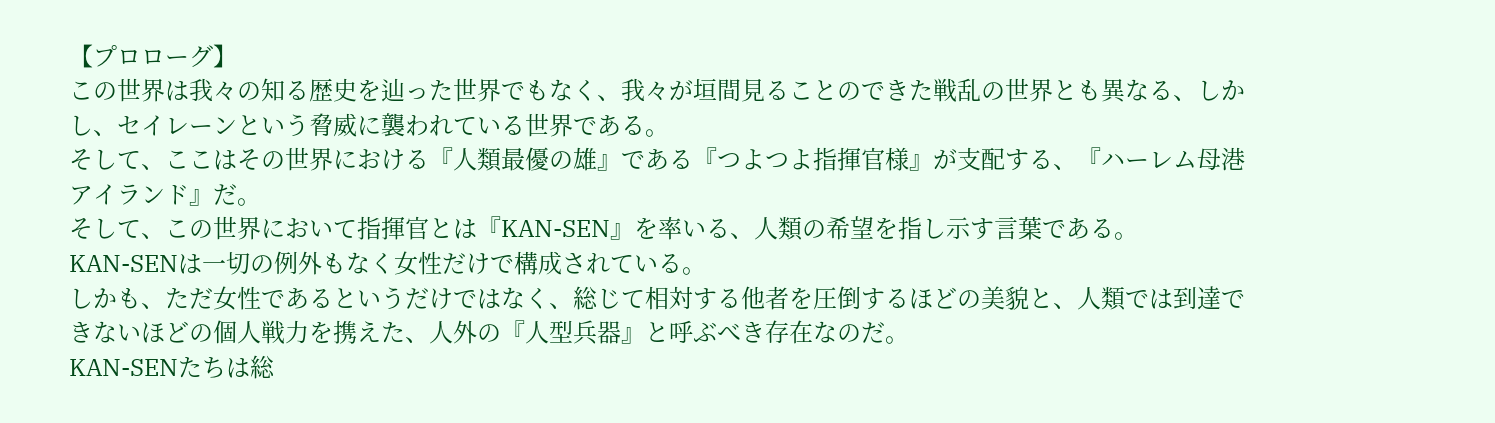【プロローグ】
この世界は我々の知る歴史を辿った世界でもなく、我々が垣間見ることのできた戦乱の世界とも異なる、しかし、セイレーンという脅威に襲われている世界である。
そして、ここはその世界における『人類最優の雄』である『つよつよ指揮官様』が支配する、『ハーレム母港アイランド』だ。
そして、この世界において指揮官とは『KAN-SEN』を率いる、人類の希望を指し示す言葉である。
KAN-SENは一切の例外もなく女性だけで構成されている。
しかも、ただ女性であるというだけではなく、総じて相対する他者を圧倒するほどの美貌と、人類では到達できないほどの個人戦力を携えた、人外の『人型兵器』と呼ぶべき存在なのだ。
KAN-SENたちは総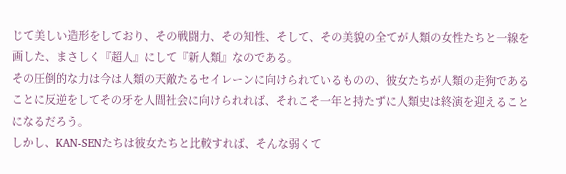じて美しい造形をしており、その戦闘力、その知性、そして、その美貌の全てが人類の女性たちと一線を画した、まさしく『超人』にして『新人類』なのである。
その圧倒的な力は今は人類の天敵たるセイレーンに向けられているものの、彼女たちが人類の走狗であることに反逆をしてその牙を人間社会に向けられれば、それこそ一年と持たずに人類史は終演を迎えることになるだろう。
しかし、KAN-SENたちは彼女たちと比較すれば、そんな弱くて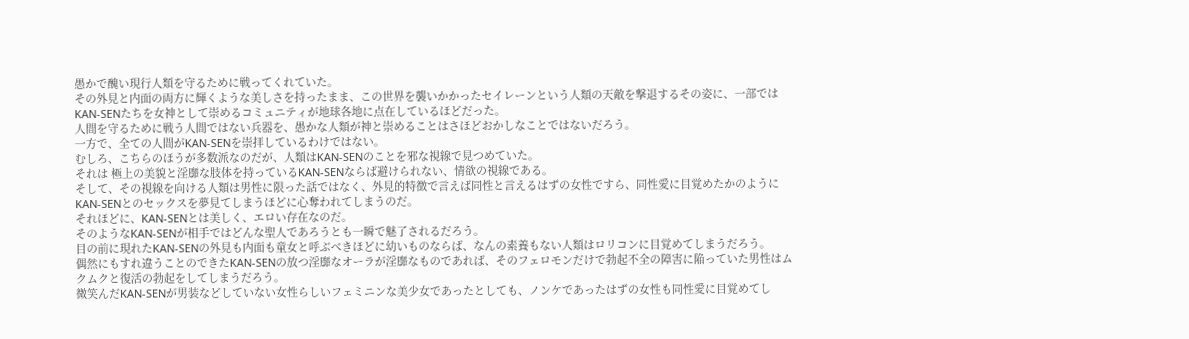愚かで醜い現行人類を守るために戦ってくれていた。
その外見と内面の両方に輝くような美しさを持ったまま、この世界を襲いかかったセイレーンという人類の天敵を撃退するその姿に、一部ではKAN-SENたちを女神として崇めるコミュニティが地球各地に点在しているほどだった。
人間を守るために戦う人間ではない兵器を、愚かな人類が神と崇めることはさほどおかしなことではないだろう。
一方で、全ての人間がKAN-SENを崇拝しているわけではない。
むしろ、こちらのほうが多数派なのだが、人類はKAN-SENのことを邪な視線で見つめていた。
それは 極上の美貌と淫靡な肢体を持っているKAN-SENならば避けられない、情欲の視線である。
そして、その視線を向ける人類は男性に限った話ではなく、外見的特徴で言えば同性と言えるはずの女性ですら、同性愛に目覚めたかのようにKAN-SENとのセックスを夢見てしまうほどに心奪われてしまうのだ。
それほどに、KAN-SENとは美しく、エロい存在なのだ。
そのようなKAN-SENが相手ではどんな聖人であろうとも一瞬で魅了されるだろう。
目の前に現れたKAN-SENの外見も内面も童女と呼ぶべきほどに幼いものならば、なんの素養もない人類はロリコンに目覚めてしまうだろう。
偶然にもすれ違うことのできたKAN-SENの放つ淫靡なオーラが淫靡なものであれば、そのフェロモンだけで勃起不全の障害に陥っていた男性はムクムクと復活の勃起をしてしまうだろう。
微笑んだKAN-SENが男装などしていない女性らしいフェミニンな美少女であったとしても、ノンケであったはずの女性も同性愛に目覚めてし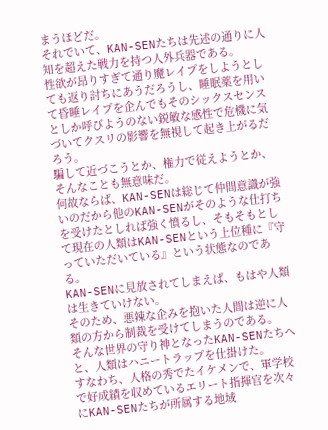まうほどだ。
それでいて、KAN-SENたちは先述の通りに人知を超えた戦力を持つ人外兵器である。
性欲が昂りすぎて通り魔レイプをしようとしても返り討ちにあうだろうし、睡眠薬を用いて昏睡レイプを企んでもそのシックスセンスとしか呼びようのない鋭敏な感性で危機に気づいてクスリの影響を無視して起き上がるだろう。
騙して近づこうとか、権力で従えようとか、そんなことも無意味だ。
何故ならば、KAN-SENは総じて仲間意識が強いのだから他のKAN-SENがそのような仕打ちを受けたとしれば強く憤るし、そもそもとして現在の人類はKAN-SENという上位種に『守っていただいている』という状態なのである。
KAN-SENに見放されてしまえば、もはや人類は生きていけない。
そのため、悪辣な企みを抱いた人間は逆に人類の方から制裁を受けてしまうのである。
そんな世界の守り神となったKAN-SENたちへと、人類はハニートラップを仕掛けた。
すなわち、人格の秀でたイケメンで、軍学校で好成績を収めているエリート指揮官を次々にKAN-SENたちが所属する地域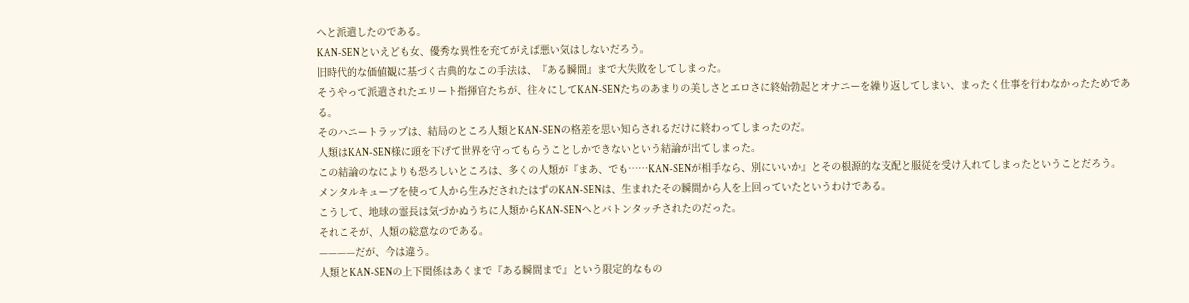へと派遣したのである。
KAN-SENといえども女、優秀な異性を充てがえば悪い気はしないだろう。
旧時代的な価値観に基づく古典的なこの手法は、『ある瞬間』まで大失敗をしてしまった。
そうやって派遣されたエリート指揮官たちが、往々にしてKAN-SENたちのあまりの美しさとエロさに終始勃起とオナニーを繰り返してしまい、まったく仕事を行わなかったためである。
そのハニートラップは、結局のところ人類とKAN-SENの格差を思い知らされるだけに終わってしまったのだ。
人類はKAN-SEN様に頭を下げて世界を守ってもらうことしかできないという結論が出てしまった。
この結論のなによりも恐ろしいところは、多くの人類が『まあ、でも……KAN-SENが相手なら、別にいいか』とその根源的な支配と服従を受け入れてしまったということだろう。
メンタルキューブを使って人から生みだされたはずのKAN-SENは、生まれたその瞬間から人を上回っていたというわけである。
こうして、地球の霊長は気づかぬうちに人類からKAN-SENへとバトンタッチされたのだった。
それこそが、人類の総意なのである。
————だが、今は違う。
人類とKAN-SENの上下関係はあくまで『ある瞬間まで』という限定的なもの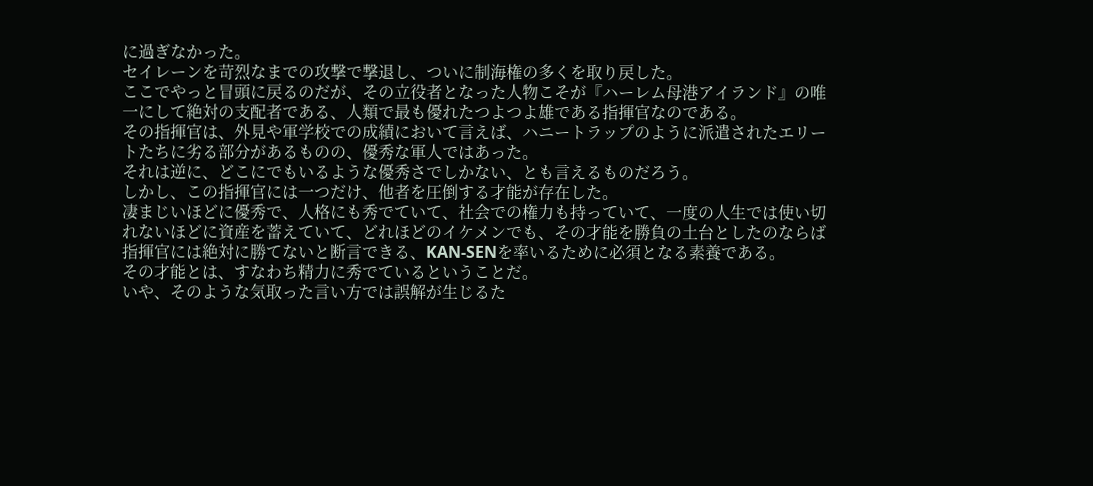に過ぎなかった。
セイレーンを苛烈なまでの攻撃で撃退し、ついに制海権の多くを取り戻した。
ここでやっと冒頭に戻るのだが、その立役者となった人物こそが『ハーレム母港アイランド』の唯一にして絶対の支配者である、人類で最も優れたつよつよ雄である指揮官なのである。
その指揮官は、外見や軍学校での成績において言えば、ハニートラップのように派遣されたエリートたちに劣る部分があるものの、優秀な軍人ではあった。
それは逆に、どこにでもいるような優秀さでしかない、とも言えるものだろう。
しかし、この指揮官には一つだけ、他者を圧倒する才能が存在した。
凄まじいほどに優秀で、人格にも秀でていて、社会での権力も持っていて、一度の人生では使い切れないほどに資産を蓄えていて、どれほどのイケメンでも、その才能を勝負の土台としたのならば指揮官には絶対に勝てないと断言できる、KAN-SENを率いるために必須となる素養である。
その才能とは、すなわち精力に秀でているということだ。
いや、そのような気取った言い方では誤解が生じるた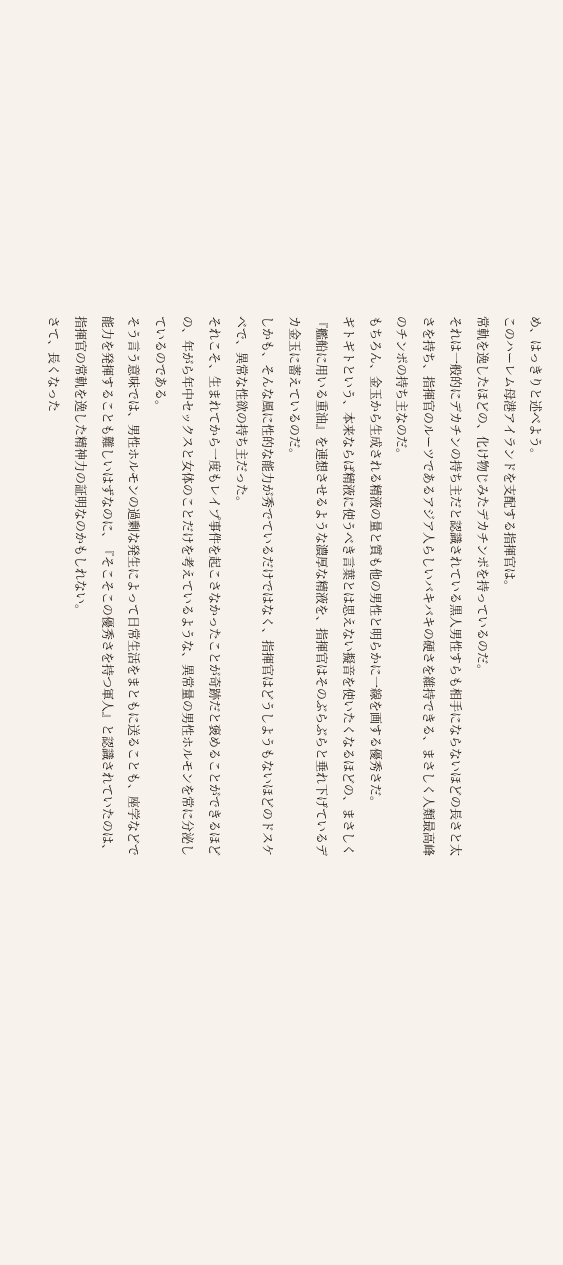め、はっきりと述べよう。
このハーレム母港アイランドを支配する指揮官は。
常軌を逸したほどの、化け物じみたデカチンポを持っているのだ。
それは一般的にデカチンの持ち主だと認識されている黒人男性すらも相手にならないほどの長さと太さを持ち、指揮官のルーツであるアジア人らしいバキバキの硬さを維持できる、まさしく人類最高峰のチンポの持ち主なのだ。
もちろん、金玉から生成される精液の量と質も他の男性と明らかに一線を画する優秀さだ。
ギトギトという、本来ならば精液に使うべき言葉とは思えない擬音を使いたくなるほどの、まさしく『艦船に用いる重油』を連想させるような濃厚な精液を、指揮官はそのぶらぶらと垂れ下げているデカ金玉に蓄えているのだ。
しかも、そんな風に性的な能力が秀でているだけではなく、指揮官はどうしようもないほどのドスケベで、異常な性欲の持ち主だった。
それこそ、生まれてから一度もレイプ事件を起こさなかったことが奇跡だと褒めることができるほどの、年がら年中セックスと女体のことだけを考えているような、異常量の男性ホルモンを常に分泌しているのである。
そう言う意味では、男性ホルモンの過剰な発生によって日常生活をまともに送ることも、座学などで能力を発揮することも難しいはずなのに、『そこそこの優秀さを持つ軍人』と認識されていたのは、指揮官の常軌を逸した精神力の証明なのかもしれない。
さて、長くなった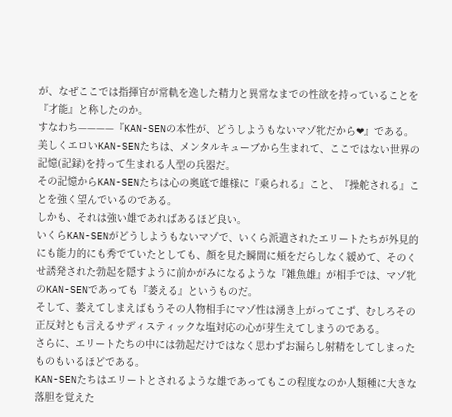が、なぜここでは指揮官が常軌を逸した精力と異常なまでの性欲を持っていることを『才能』と称したのか。
すなわち————『KAN-SENの本性が、どうしようもないマゾ牝だから❤』である。
美しくエロいKAN-SENたちは、メンタルキューブから生まれて、ここではない世界の記憶(記録)を持って生まれる人型の兵器だ。
その記憶からKAN-SENたちは心の奥底で雄様に『乗られる』こと、『操舵される』ことを強く望んでいるのである。
しかも、それは強い雄であればあるほど良い。
いくらKAN-SENがどうしようもないマゾで、いくら派遣されたエリートたちが外見的にも能力的にも秀でていたとしても、顔を見た瞬間に頬をだらしなく緩めて、そのくせ誘発された勃起を隠すように前かがみになるような『雑魚雄』が相手では、マゾ牝のKAN-SENであっても『萎える』というものだ。
そして、萎えてしまえばもうその人物相手にマゾ性は湧き上がってこず、むしろその正反対とも言えるサディスティックな塩対応の心が芽生えてしまうのである。
さらに、エリートたちの中には勃起だけではなく思わずお漏らし射精をしてしまったものもいるほどである。
KAN-SENたちはエリートとされるような雄であってもこの程度なのか人類種に大きな落胆を覚えた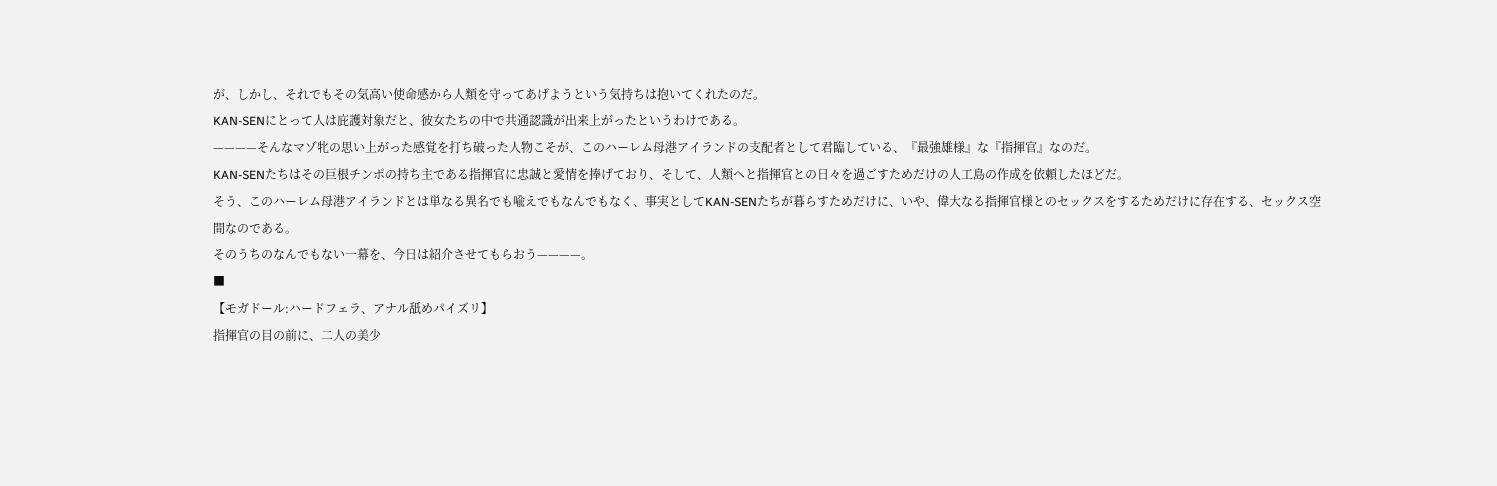が、しかし、それでもその気高い使命感から人類を守ってあげようという気持ちは抱いてくれたのだ。
KAN-SENにとって人は庇護対象だと、彼女たちの中で共通認識が出来上がったというわけである。
————そんなマゾ牝の思い上がった感覚を打ち破った人物こそが、このハーレム母港アイランドの支配者として君臨している、『最強雄様』な『指揮官』なのだ。
KAN-SENたちはその巨根チンポの持ち主である指揮官に忠誠と愛情を捧げており、そして、人類へと指揮官との日々を過ごすためだけの人工島の作成を依頼したほどだ。
そう、このハーレム母港アイランドとは単なる異名でも喩えでもなんでもなく、事実としてKAN-SENたちが暮らすためだけに、いや、偉大なる指揮官様とのセックスをするためだけに存在する、セックス空間なのである。
そのうちのなんでもない一幕を、今日は紹介させてもらおう————。
■
【モガドール:ハードフェラ、アナル舐めパイズリ】
指揮官の目の前に、二人の美少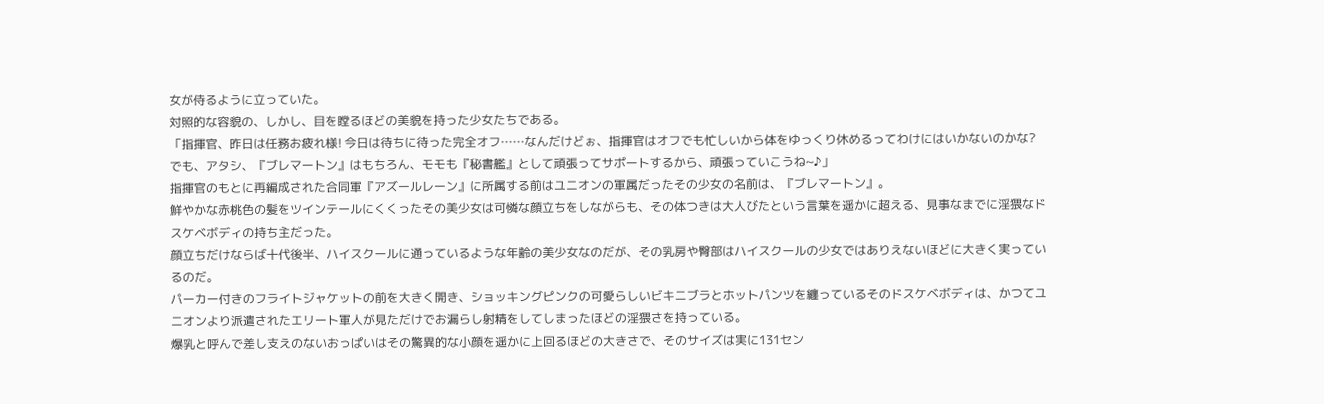女が侍るように立っていた。
対照的な容貌の、しかし、目を瞠るほどの美貌を持った少女たちである。
「指揮官、昨日は任務お疲れ様! 今日は待ちに待った完全オフ……なんだけどぉ、指揮官はオフでも忙しいから体をゆっくり休めるってわけにはいかないのかな? でも、アタシ、『ブレマートン』はもちろん、モモも『秘書艦』として頑張ってサポートするから、頑張っていこうね~♪」
指揮官のもとに再編成された合同軍『アズールレーン』に所属する前はユニオンの軍属だったその少女の名前は、『ブレマートン』。
鮮やかな赤桃色の髪をツインテールにくくったその美少女は可憐な顔立ちをしながらも、その体つきは大人びたという言葉を遥かに超える、見事なまでに淫猥なドスケベボディの持ち主だった。
顔立ちだけならば十代後半、ハイスクールに通っているような年齢の美少女なのだが、その乳房や臀部はハイスクールの少女ではありえないほどに大きく実っているのだ。
パーカー付きのフライトジャケットの前を大きく開き、ショッキングピンクの可愛らしいビキニブラとホットパンツを纏っているそのドスケベボディは、かつてユニオンより派遣されたエリート軍人が見ただけでお漏らし射精をしてしまったほどの淫猥さを持っている。
爆乳と呼んで差し支えのないおっぱいはその驚異的な小顔を遥かに上回るほどの大きさで、そのサイズは実に131セン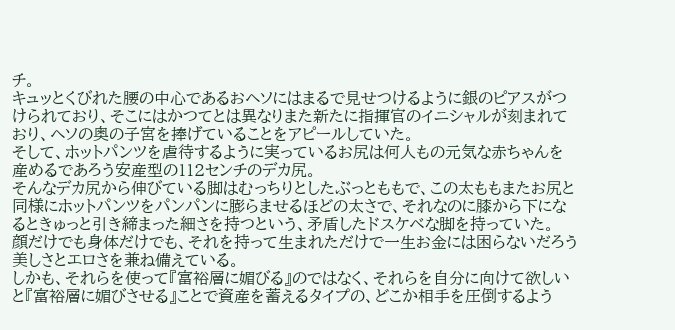チ。
キュッとくびれた腰の中心であるおヘソにはまるで見せつけるように銀のピアスがつけられており、そこにはかつてとは異なりまた新たに指揮官のイニシャルが刻まれており、ヘソの奥の子宮を捧げていることをアピールしていた。
そして、ホットパンツを虐待するように実っているお尻は何人もの元気な赤ちゃんを産めるであろう安産型の112センチのデカ尻。
そんなデカ尻から伸びている脚はむっちりとしたぶっとももで、この太ももまたお尻と同様にホットパンツをパンパンに膨らませるほどの太さで、それなのに膝から下になるときゅっと引き締まった細さを持つという、矛盾したドスケベな脚を持っていた。
顔だけでも身体だけでも、それを持って生まれただけで一生お金には困らないだろう美しさとエロさを兼ね備えている。
しかも、それらを使って『富裕層に媚びる』のではなく、それらを自分に向けて欲しいと『富裕層に媚びさせる』ことで資産を蓄えるタイプの、どこか相手を圧倒するよう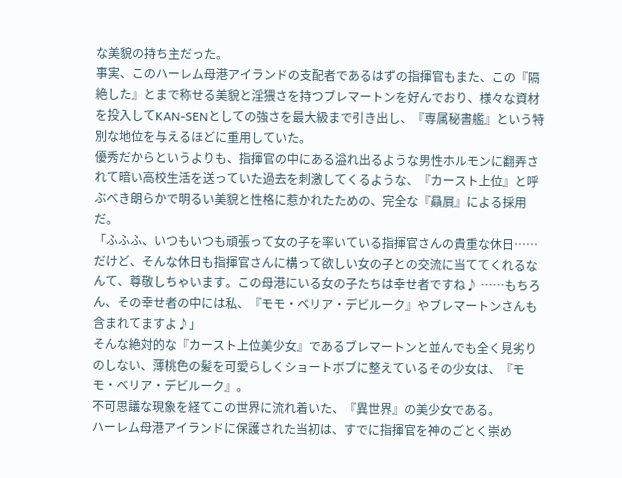な美貌の持ち主だった。
事実、このハーレム母港アイランドの支配者であるはずの指揮官もまた、この『隔絶した』とまで称せる美貌と淫猥さを持つブレマートンを好んでおり、様々な資材を投入してKAN-SENとしての強さを最大級まで引き出し、『専属秘書艦』という特別な地位を与えるほどに重用していた。
優秀だからというよりも、指揮官の中にある溢れ出るような男性ホルモンに翻弄されて暗い高校生活を送っていた過去を刺激してくるような、『カースト上位』と呼ぶべき朗らかで明るい美貌と性格に惹かれたための、完全な『贔屓』による採用だ。
「ふふふ、いつもいつも頑張って女の子を率いている指揮官さんの貴重な休日……だけど、そんな休日も指揮官さんに構って欲しい女の子との交流に当ててくれるなんて、尊敬しちゃいます。この母港にいる女の子たちは幸せ者ですね♪ ……もちろん、その幸せ者の中には私、『モモ・ベリア・デビルーク』やブレマートンさんも含まれてますよ♪」
そんな絶対的な『カースト上位美少女』であるブレマートンと並んでも全く見劣りのしない、薄桃色の髪を可愛らしくショートボブに整えているその少女は、『モモ・ベリア・デビルーク』。
不可思議な現象を経てこの世界に流れ着いた、『異世界』の美少女である。
ハーレム母港アイランドに保護された当初は、すでに指揮官を神のごとく崇め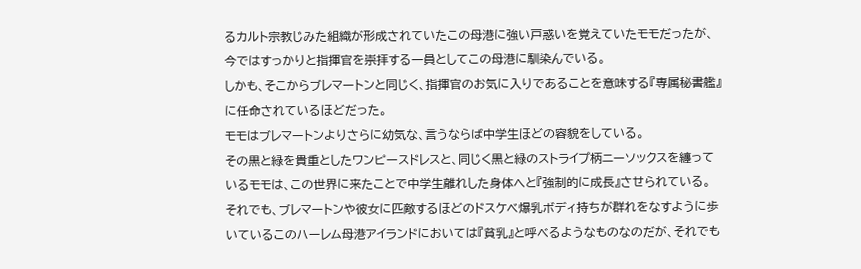るカルト宗教じみた組織が形成されていたこの母港に強い戸惑いを覚えていたモモだったが、今ではすっかりと指揮官を崇拝する一員としてこの母港に馴染んでいる。
しかも、そこからブレマートンと同じく、指揮官のお気に入りであることを意味する『専属秘書艦』に任命されているほどだった。
モモはブレマートンよりさらに幼気な、言うならば中学生ほどの容貌をしている。
その黒と緑を貴重としたワンピースドレスと、同じく黒と緑のストライプ柄ニーソックスを纏っているモモは、この世界に来たことで中学生離れした身体へと『強制的に成長』させられている。
それでも、ブレマートンや彼女に匹敵するほどのドスケベ爆乳ボディ持ちが群れをなすように歩いているこのハーレム母港アイランドにおいては『貧乳』と呼べるようなものなのだが、それでも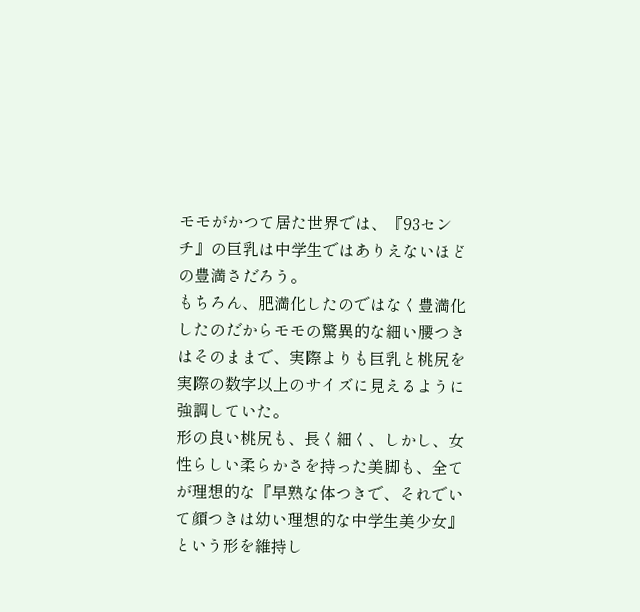モモがかつて居た世界では、『93センチ』の巨乳は中学生ではありえないほどの豊満さだろう。
もちろん、肥満化したのではなく豊満化したのだからモモの驚異的な細い腰つきはそのままで、実際よりも巨乳と桃尻を実際の数字以上のサイズに見えるように強調していた。
形の良い桃尻も、長く細く、しかし、女性らしい柔らかさを持った美脚も、全てが理想的な『早熟な体つきで、それでいて顔つきは幼い理想的な中学生美少女』という形を維持し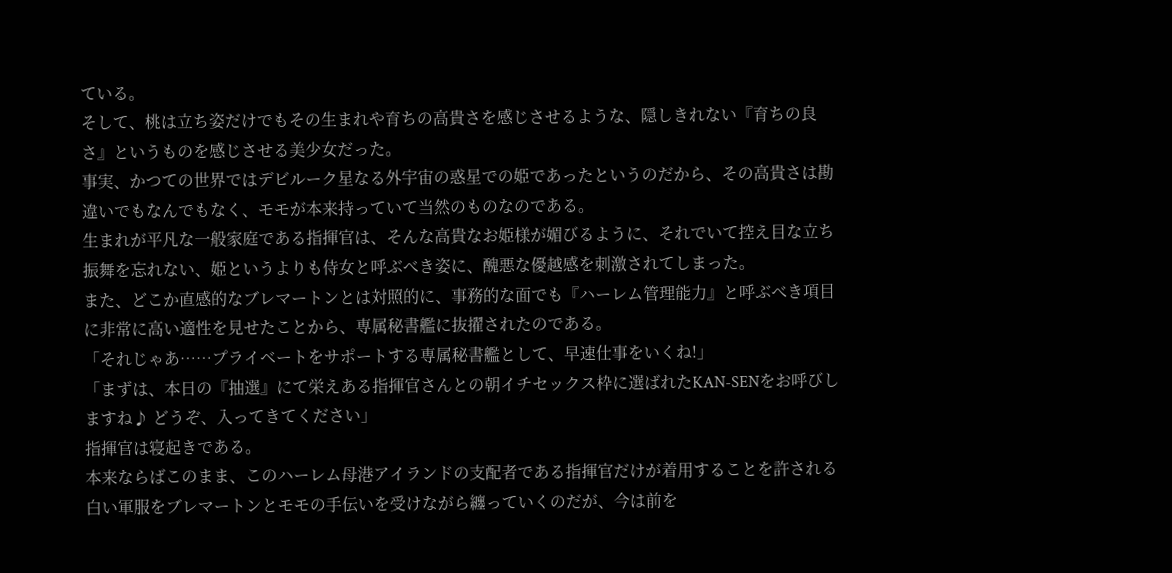ている。
そして、桃は立ち姿だけでもその生まれや育ちの高貴さを感じさせるような、隠しきれない『育ちの良さ』というものを感じさせる美少女だった。
事実、かつての世界ではデビルーク星なる外宇宙の惑星での姫であったというのだから、その高貴さは勘違いでもなんでもなく、モモが本来持っていて当然のものなのである。
生まれが平凡な一般家庭である指揮官は、そんな高貴なお姫様が媚びるように、それでいて控え目な立ち振舞を忘れない、姫というよりも侍女と呼ぶべき姿に、醜悪な優越感を刺激されてしまった。
また、どこか直感的なブレマートンとは対照的に、事務的な面でも『ハーレム管理能力』と呼ぶべき項目に非常に高い適性を見せたことから、専属秘書艦に抜擢されたのである。
「それじゃあ……プライベートをサポートする専属秘書艦として、早速仕事をいくね!」
「まずは、本日の『抽選』にて栄えある指揮官さんとの朝イチセックス枠に選ばれたKAN-SENをお呼びしますね♪ どうぞ、入ってきてください」
指揮官は寝起きである。
本来ならばこのまま、このハーレム母港アイランドの支配者である指揮官だけが着用することを許される白い軍服をブレマートンとモモの手伝いを受けながら纏っていくのだが、今は前を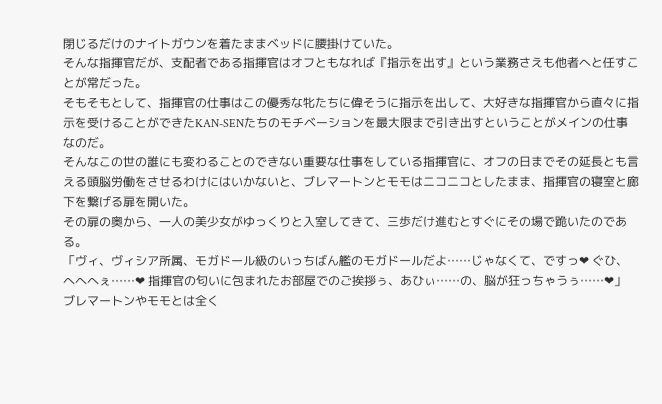閉じるだけのナイトガウンを着たままベッドに腰掛けていた。
そんな指揮官だが、支配者である指揮官はオフともなれば『指示を出す』という業務さえも他者へと任すことが常だった。
そもそもとして、指揮官の仕事はこの優秀な牝たちに偉そうに指示を出して、大好きな指揮官から直々に指示を受けることができたKAN-SENたちのモチベーションを最大限まで引き出すということがメインの仕事なのだ。
そんなこの世の誰にも変わることのできない重要な仕事をしている指揮官に、オフの日までその延長とも言える頭脳労働をさせるわけにはいかないと、ブレマートンとモモはニコニコとしたまま、指揮官の寝室と廊下を繋げる扉を開いた。
その扉の奥から、一人の美少女がゆっくりと入室してきて、三歩だけ進むとすぐにその場で跪いたのである。
「ヴィ、ヴィシア所属、モガドール級のいっちばん艦のモガドールだよ……じゃなくて、ですっ❤ ぐひ、へへへぇ……❤ 指揮官の匂いに包まれたお部屋でのご挨拶ぅ、あひぃ……の、脳が狂っちゃうぅ……❤」
ブレマートンやモモとは全く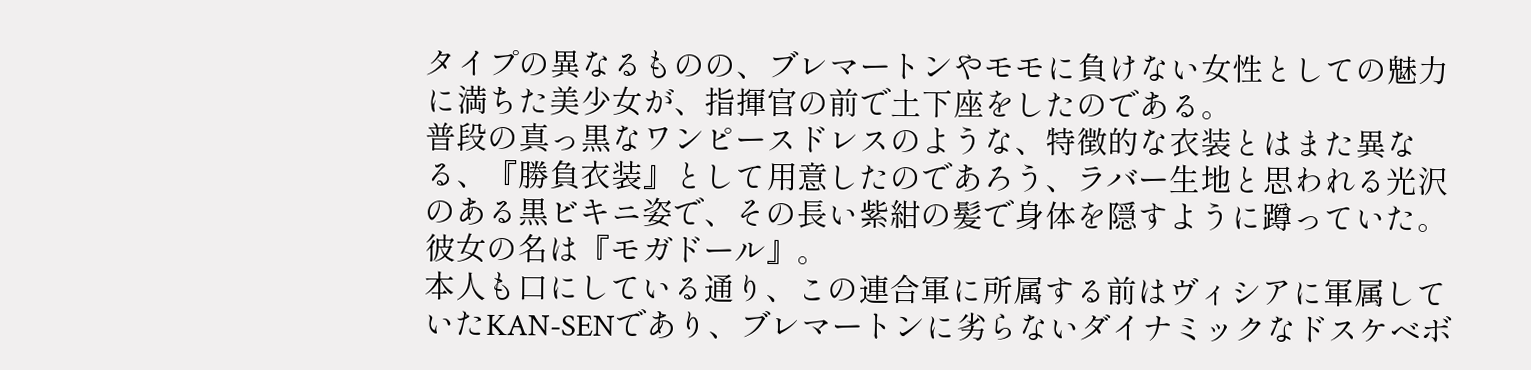タイプの異なるものの、ブレマートンやモモに負けない女性としての魅力に満ちた美少女が、指揮官の前で土下座をしたのである。
普段の真っ黒なワンピースドレスのような、特徴的な衣装とはまた異なる、『勝負衣装』として用意したのであろう、ラバー生地と思われる光沢のある黒ビキニ姿で、その長い紫紺の髪で身体を隠すように蹲っていた。
彼女の名は『モガドール』。
本人も口にしている通り、この連合軍に所属する前はヴィシアに軍属していたKAN-SENであり、ブレマートンに劣らないダイナミックなドスケベボ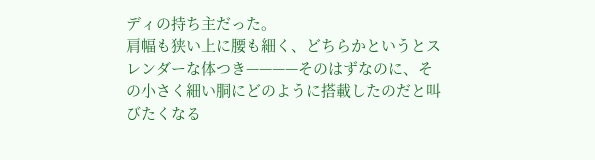ディの持ち主だった。
肩幅も狭い上に腰も細く、どちらかというとスレンダーな体つき————そのはずなのに、その小さく細い胴にどのように搭載したのだと叫びたくなる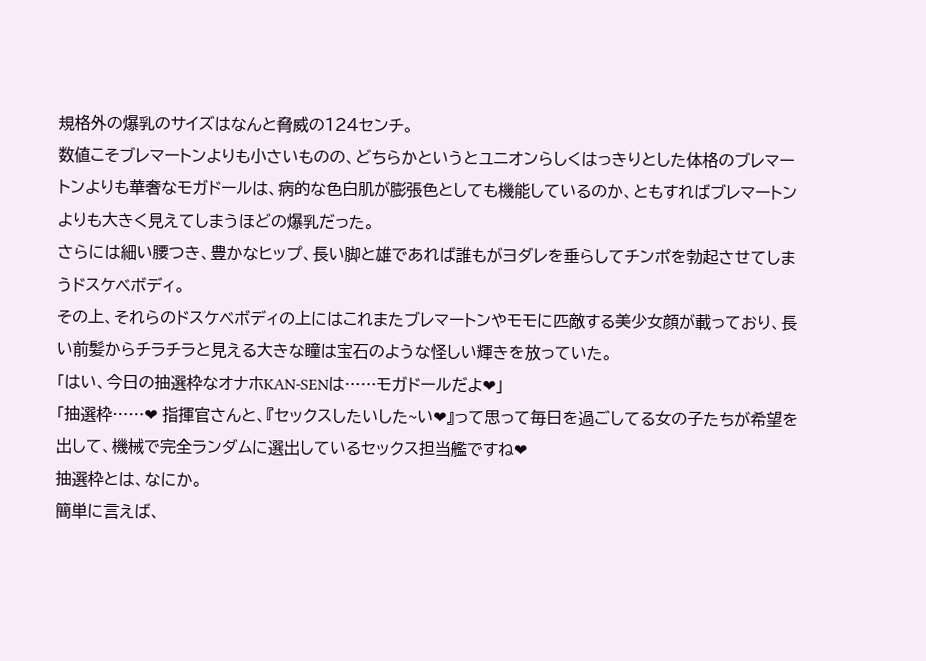規格外の爆乳のサイズはなんと脅威の124センチ。
数値こそブレマートンよりも小さいものの、どちらかというとユニオンらしくはっきりとした体格のブレマートンよりも華奢なモガドールは、病的な色白肌が膨張色としても機能しているのか、ともすればブレマートンよりも大きく見えてしまうほどの爆乳だった。
さらには細い腰つき、豊かなヒップ、長い脚と雄であれば誰もがヨダレを垂らしてチンポを勃起させてしまうドスケベボディ。
その上、それらのドスケベボディの上にはこれまたブレマートンやモモに匹敵する美少女顔が載っており、長い前髪からチラチラと見える大きな瞳は宝石のような怪しい輝きを放っていた。
「はい、今日の抽選枠なオナホKAN-SENは……モガドールだよ❤」
「抽選枠……❤ 指揮官さんと、『セックスしたいした~い❤』って思って毎日を過ごしてる女の子たちが希望を出して、機械で完全ランダムに選出しているセックス担当艦ですね❤
抽選枠とは、なにか。
簡単に言えば、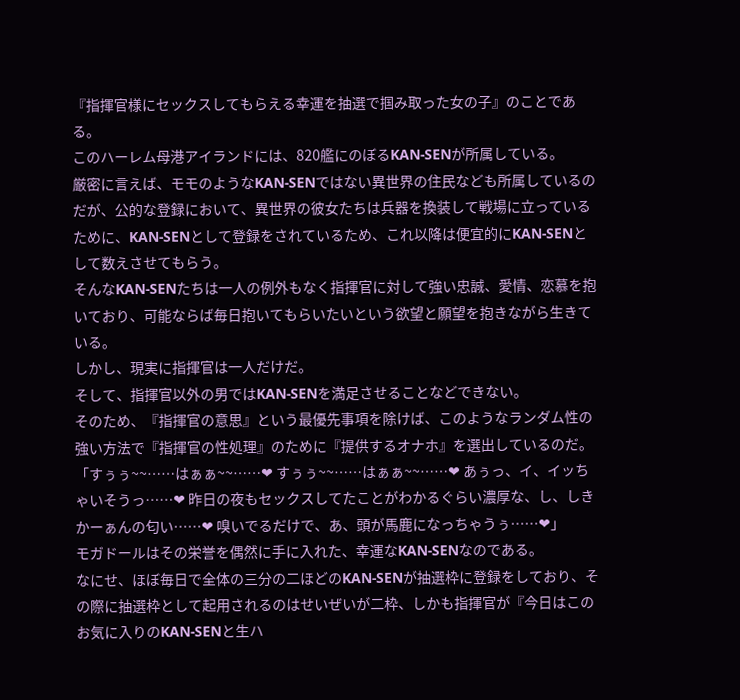『指揮官様にセックスしてもらえる幸運を抽選で掴み取った女の子』のことである。
このハーレム母港アイランドには、820艦にのぼるKAN-SENが所属している。
厳密に言えば、モモのようなKAN-SENではない異世界の住民なども所属しているのだが、公的な登録において、異世界の彼女たちは兵器を換装して戦場に立っているために、KAN-SENとして登録をされているため、これ以降は便宜的にKAN-SENとして数えさせてもらう。
そんなKAN-SENたちは一人の例外もなく指揮官に対して強い忠誠、愛情、恋慕を抱いており、可能ならば毎日抱いてもらいたいという欲望と願望を抱きながら生きている。
しかし、現実に指揮官は一人だけだ。
そして、指揮官以外の男ではKAN-SENを満足させることなどできない。
そのため、『指揮官の意思』という最優先事項を除けば、このようなランダム性の強い方法で『指揮官の性処理』のために『提供するオナホ』を選出しているのだ。
「すぅぅ~~……はぁぁ~~……❤ すぅぅ~~……はぁぁ~~……❤ あぅっ、イ、イッちゃいそうっ……❤ 昨日の夜もセックスしてたことがわかるぐらい濃厚な、し、しきかーぁんの匂い……❤ 嗅いでるだけで、あ、頭が馬鹿になっちゃうぅ……❤」
モガドールはその栄誉を偶然に手に入れた、幸運なKAN-SENなのである。
なにせ、ほぼ毎日で全体の三分の二ほどのKAN-SENが抽選枠に登録をしており、その際に抽選枠として起用されるのはせいぜいが二枠、しかも指揮官が『今日はこのお気に入りのKAN-SENと生ハ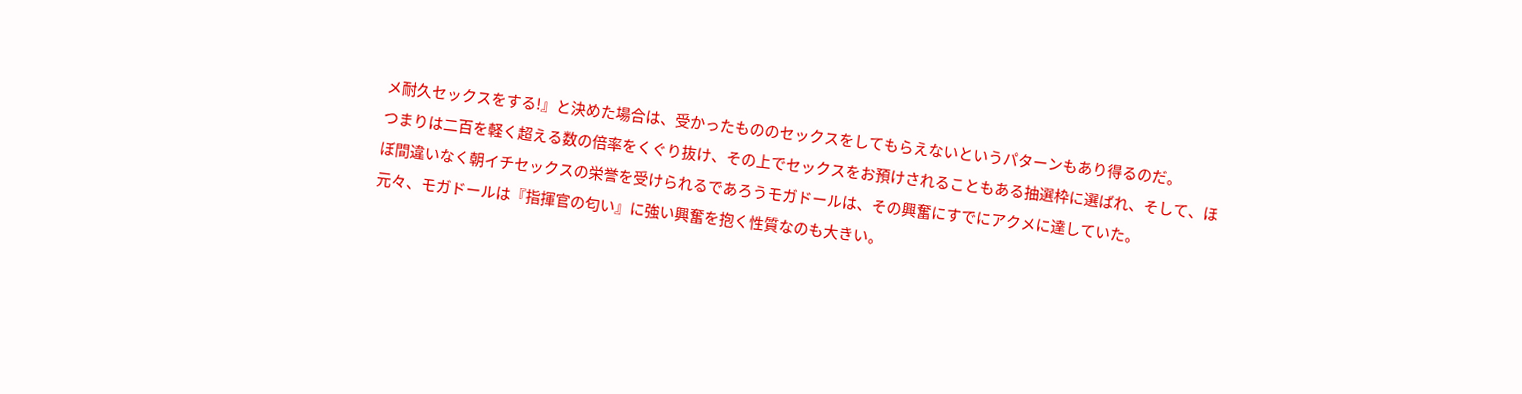メ耐久セックスをする!』と決めた場合は、受かったもののセックスをしてもらえないというパターンもあり得るのだ。
つまりは二百を軽く超える数の倍率をくぐり抜け、その上でセックスをお預けされることもある抽選枠に選ばれ、そして、ほぼ間違いなく朝イチセックスの栄誉を受けられるであろうモガドールは、その興奮にすでにアクメに達していた。
元々、モガドールは『指揮官の匂い』に強い興奮を抱く性質なのも大きい。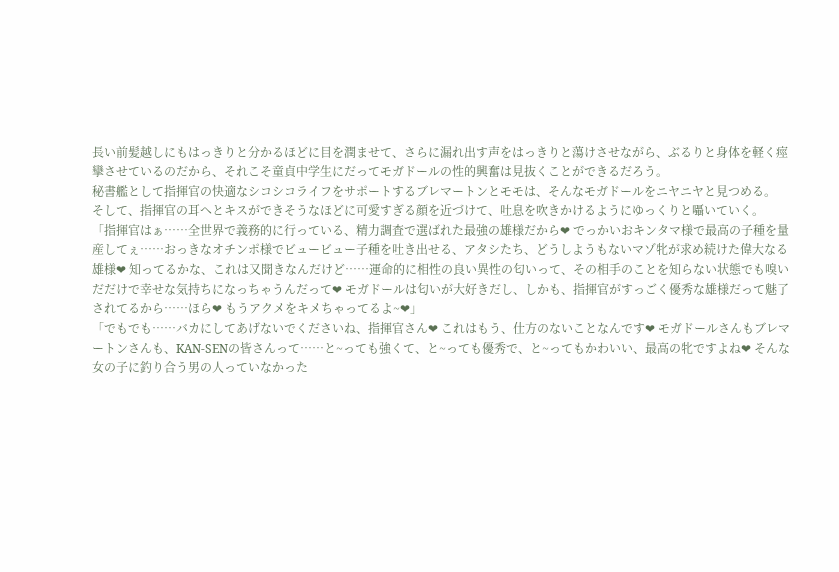長い前髪越しにもはっきりと分かるほどに目を潤ませて、さらに漏れ出す声をはっきりと蕩けさせながら、ぶるりと身体を軽く痙攣させているのだから、それこそ童貞中学生にだってモガドールの性的興奮は見抜くことができるだろう。
秘書艦として指揮官の快適なシコシコライフをサポートするブレマートンとモモは、そんなモガドールをニヤニヤと見つめる。
そして、指揮官の耳へとキスができそうなほどに可愛すぎる顔を近づけて、吐息を吹きかけるようにゆっくりと囁いていく。
「指揮官はぁ……全世界で義務的に行っている、精力調査で選ばれた最強の雄様だから❤ でっかいおキンタマ様で最高の子種を量産してぇ……おっきなオチンポ様でビュービュー子種を吐き出せる、アタシたち、どうしようもないマゾ牝が求め続けた偉大なる雄様❤ 知ってるかな、これは又聞きなんだけど……運命的に相性の良い異性の匂いって、その相手のことを知らない状態でも嗅いだだけで幸せな気持ちになっちゃうんだって❤ モガドールは匂いが大好きだし、しかも、指揮官がすっごく優秀な雄様だって魅了されてるから……ほら❤ もうアクメをキメちゃってるよ~❤」
「でもでも……バカにしてあげないでくださいね、指揮官さん❤ これはもう、仕方のないことなんです❤ モガドールさんもブレマートンさんも、KAN-SENの皆さんって……と~っても強くて、と~っても優秀で、と~ってもかわいい、最高の牝ですよね❤ そんな女の子に釣り合う男の人っていなかった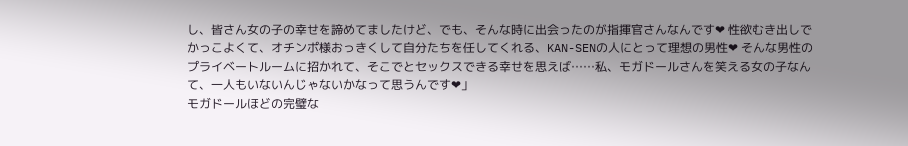し、皆さん女の子の幸せを諦めてましたけど、でも、そんな時に出会ったのが指揮官さんなんです❤ 性欲むき出しでかっこよくて、オチンポ様おっきくして自分たちを任してくれる、KAN-SENの人にとって理想の男性❤ そんな男性のプライベートルームに招かれて、そこでとセックスできる幸せを思えば……私、モガドールさんを笑える女の子なんて、一人もいないんじゃないかなって思うんです❤」
モガドールほどの完璧な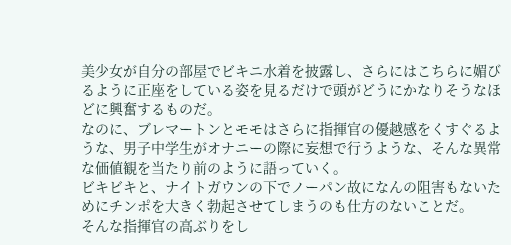美少女が自分の部屋でビキニ水着を披露し、さらにはこちらに媚びるように正座をしている姿を見るだけで頭がどうにかなりそうなほどに興奮するものだ。
なのに、ブレマートンとモモはさらに指揮官の優越感をくすぐるような、男子中学生がオナニーの際に妄想で行うような、そんな異常な価値観を当たり前のように語っていく。
ビキビキと、ナイトガウンの下でノーパン故になんの阻害もないためにチンポを大きく勃起させてしまうのも仕方のないことだ。
そんな指揮官の高ぶりをし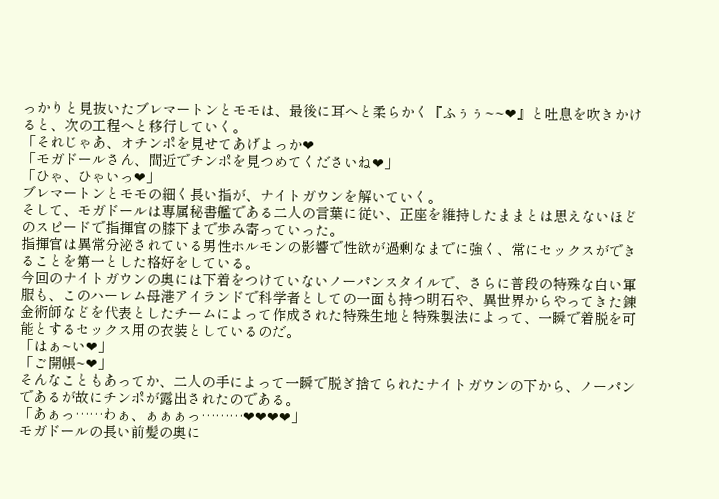っかりと見抜いたブレマートンとモモは、最後に耳へと柔らかく『ふぅぅ~~❤』と吐息を吹きかけると、次の工程へと移行していく。
「それじゃあ、オチンポを見せてあげよっか❤
「モガドールさん、間近でチンポを見つめてくださいね❤」
「ひゃ、ひゃいっ❤」
ブレマートンとモモの細く長い指が、ナイトガウンを解いていく。
そして、モガドールは専属秘書艦である二人の言葉に従い、正座を維持したままとは思えないほどのスピードで指揮官の膝下まで歩み寄っていった。
指揮官は異常分泌されている男性ホルモンの影響で性欲が過剰なまでに強く、常にセックスができることを第一とした格好をしている。
今回のナイトガウンの奥には下着をつけていないノーパンスタイルで、さらに普段の特殊な白い軍服も、このハーレム母港アイランドで科学者としての一面も持つ明石や、異世界からやってきた錬金術師などを代表としたチームによって作成された特殊生地と特殊製法によって、一瞬で着脱を可能とするセックス用の衣装としているのだ。
「はぁ~い❤」
「ご開帳~❤」
そんなこともあってか、二人の手によって一瞬で脱ぎ捨てられたナイトガウンの下から、ノーパンであるが故にチンポが露出されたのである。
「あぁっ……わぁ、ぁぁぁっ………❤❤❤❤」
モガドールの長い前髪の奥に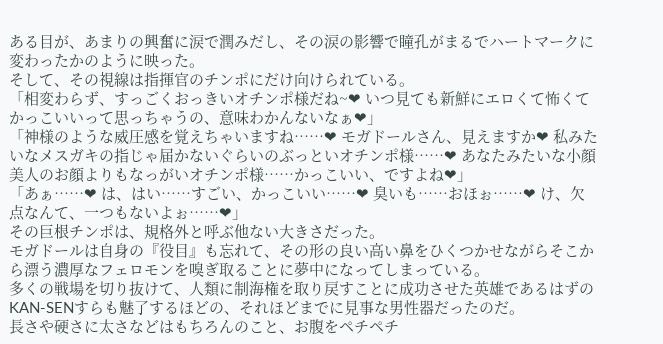ある目が、あまりの興奮に涙で潤みだし、その涙の影響で瞳孔がまるでハートマークに変わったかのように映った。
そして、その視線は指揮官のチンポにだけ向けられている。
「相変わらず、すっごくおっきいオチンポ様だね~❤ いつ見ても新鮮にエロくて怖くてかっこいいって思っちゃうの、意味わかんないなぁ❤」
「神様のような威圧感を覚えちゃいますね……❤ モガドールさん、見えますか❤ 私みたいなメスガキの指じゃ届かないぐらいのぶっといオチンポ様……❤ あなたみたいな小顔美人のお顔よりもなっがいオチンポ様……かっこいい、ですよね❤」
「あぁ……❤ は、はい……すごい、かっこいい……❤ 臭いも……おほぉ……❤ け、欠点なんて、一つもないよぉ……❤」
その巨根チンポは、規格外と呼ぶ他ない大きさだった。
モガドールは自身の『役目』も忘れて、その形の良い高い鼻をひくつかせながらそこから漂う濃厚なフェロモンを嗅ぎ取ることに夢中になってしまっている。
多くの戦場を切り抜けて、人類に制海権を取り戻すことに成功させた英雄であるはずのKAN-SENすらも魅了するほどの、それほどまでに見事な男性器だったのだ。
長さや硬さに太さなどはもちろんのこと、お腹をペチペチ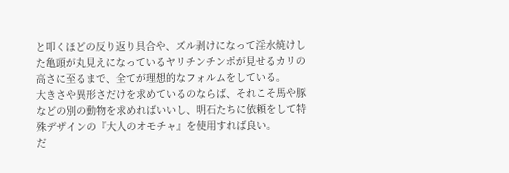と叩くほどの反り返り具合や、ズル剥けになって淫水焼けした亀頭が丸見えになっているヤリチンチンポが見せるカリの高さに至るまで、全てが理想的なフォルムをしている。
大きさや異形さだけを求めているのならば、それこそ馬や豚などの別の動物を求めればいいし、明石たちに依頼をして特殊デザインの『大人のオモチャ』を使用すれば良い。
だ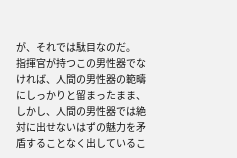が、それでは駄目なのだ。
指揮官が持つこの男性器でなければ、人間の男性器の範疇にしっかりと留まったまま、しかし、人間の男性器では絶対に出せないはずの魅力を矛盾することなく出しているこ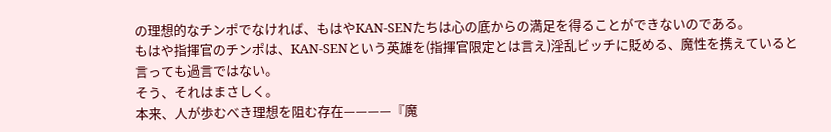の理想的なチンポでなければ、もはやKAN-SENたちは心の底からの満足を得ることができないのである。
もはや指揮官のチンポは、KAN-SENという英雄を(指揮官限定とは言え)淫乱ビッチに貶める、魔性を携えていると言っても過言ではない。
そう、それはまさしく。
本来、人が歩むべき理想を阻む存在————『魔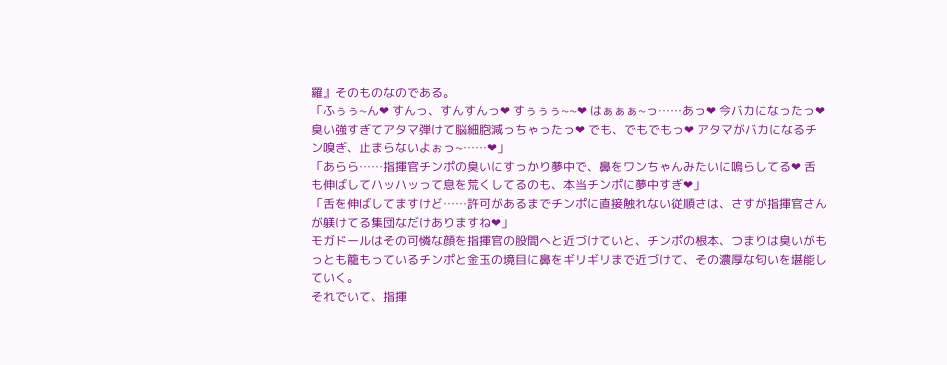羅』そのものなのである。
「ふぅぅ~ん❤ すんっ、すんすんっ❤ すぅぅぅ~~❤ はぁぁぁ~っ……あっ❤ 今バカになったっ❤ 臭い強すぎてアタマ弾けて脳細胞減っちゃったっ❤ でも、でもでもっ❤ アタマがバカになるチン嗅ぎ、止まらないよぉっ~……❤」
「あらら……指揮官チンポの臭いにすっかり夢中で、鼻をワンちゃんみたいに鳴らしてる❤ 舌も伸ばしてハッハッって息を荒くしてるのも、本当チンポに夢中すぎ❤」
「舌を伸ばしてますけど……許可があるまでチンポに直接触れない従順さは、さすが指揮官さんが躾けてる集団なだけありますね❤」
モガドールはその可憐な顔を指揮官の股間へと近づけていと、チンポの根本、つまりは臭いがもっとも籠もっているチンポと金玉の境目に鼻をギリギリまで近づけて、その濃厚な匂いを堪能していく。
それでいて、指揮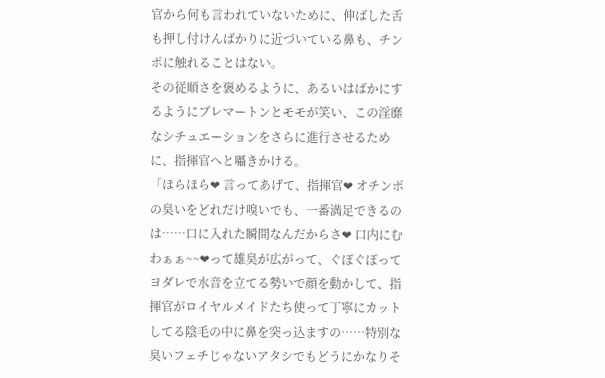官から何も言われていないために、伸ばした舌も押し付けんばかりに近づいている鼻も、チンポに触れることはない。
その従順さを褒めるように、あるいはばかにするようにブレマートンとモモが笑い、この淫靡なシチュエーションをさらに進行させるために、指揮官へと囁きかける。
「ほらほら❤ 言ってあげて、指揮官❤ オチンポの臭いをどれだけ嗅いでも、一番満足できるのは……口に入れた瞬間なんだからさ❤ 口内にむわぁぁ~~❤って雄臭が広がって、ぐぽぐぽってヨダレで水音を立てる勢いで顔を動かして、指揮官がロイヤルメイドたち使って丁寧にカットしてる陰毛の中に鼻を突っ込ますの……特別な臭いフェチじゃないアタシでもどうにかなりそ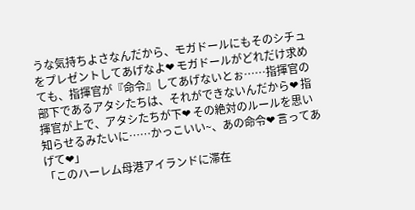うな気持ちよさなんだから、モガドールにもそのシチュをプレゼントしてあげなよ❤ モガドールがどれだけ求めても、指揮官が『命令』してあげないとぉ……指揮官の部下であるアタシたちは、それができないんだから❤ 指揮官が上で、アタシたちが下❤ その絶対のルールを思い知らせるみたいに……かっこいい~、あの命令❤ 言ってあげて❤」
「このハーレム母港アイランドに滞在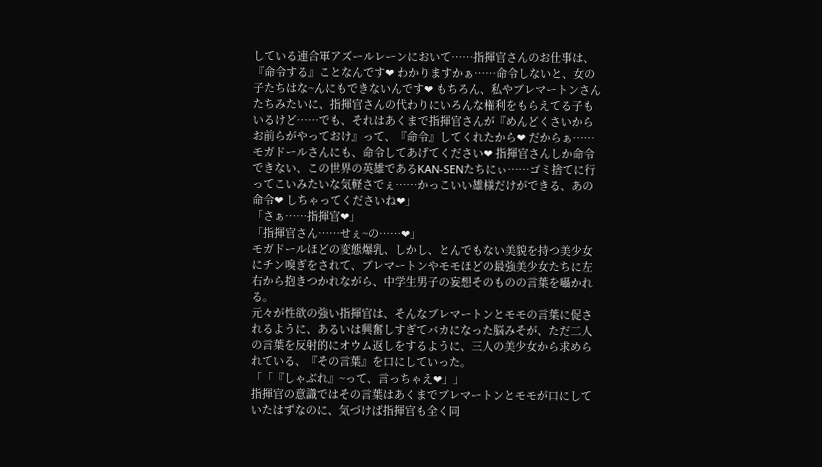している連合軍アズールレーンにおいて……指揮官さんのお仕事は、『命令する』ことなんです❤ わかりますかぁ……命令しないと、女の子たちはな~んにもできないんです❤ もちろん、私やブレマートンさんたちみたいに、指揮官さんの代わりにいろんな権利をもらえてる子もいるけど……でも、それはあくまで指揮官さんが『めんどくさいからお前らがやっておけ』って、『命令』してくれたから❤ だからぁ……モガドールさんにも、命令してあげてください❤ 指揮官さんしか命令できない、この世界の英雄であるKAN-SENたちにぃ……ゴミ捨てに行ってこいみたいな気軽さでぇ……かっこいい雄様だけができる、あの命令❤ しちゃってくださいね❤」
「さぁ……指揮官❤」
「指揮官さん……せぇ~の……❤」
モガドールほどの変態爆乳、しかし、とんでもない美貌を持つ美少女にチン嗅ぎをされて、ブレマートンやモモほどの最強美少女たちに左右から抱きつかれながら、中学生男子の妄想そのものの言葉を囁かれる。
元々が性欲の強い指揮官は、そんなブレマートンとモモの言葉に促されるように、あるいは興奮しすぎてバカになった脳みそが、ただ二人の言葉を反射的にオウム返しをするように、三人の美少女から求められている、『その言葉』を口にしていった。
「「『しゃぶれ』~って、言っちゃえ❤」」
指揮官の意識ではその言葉はあくまでブレマートンとモモが口にしていたはずなのに、気づけば指揮官も全く同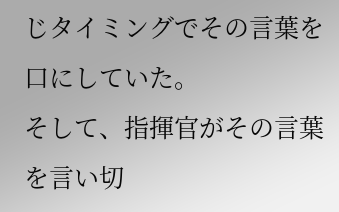じタイミングでその言葉を口にしていた。
そして、指揮官がその言葉を言い切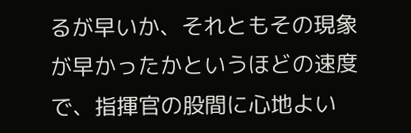るが早いか、それともその現象が早かったかというほどの速度で、指揮官の股間に心地よい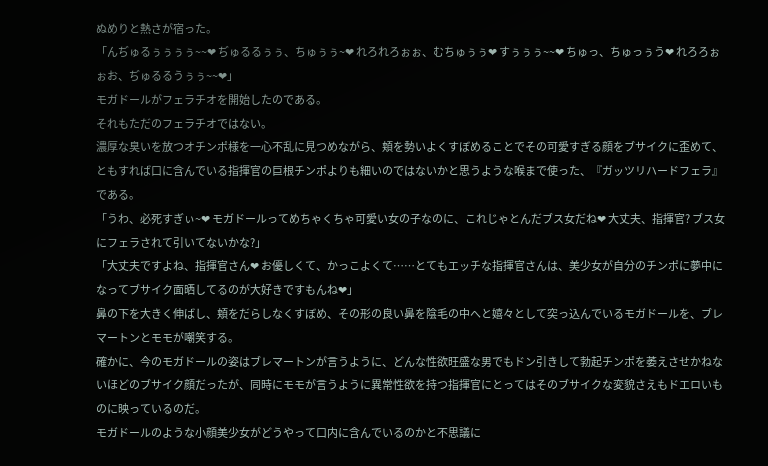ぬめりと熱さが宿った。
「んぢゅるぅぅぅぅ~~❤ ぢゅるるぅぅ、ちゅぅぅ~❤ れろれろぉぉ、むちゅぅぅ❤ すぅぅぅ~~❤ ちゅっ、ちゅっぅう❤ れろろぉぉお、ぢゅるるうぅぅ~~❤」
モガドールがフェラチオを開始したのである。
それもただのフェラチオではない。
濃厚な臭いを放つオチンポ様を一心不乱に見つめながら、頬を勢いよくすぼめることでその可愛すぎる顔をブサイクに歪めて、ともすれば口に含んでいる指揮官の巨根チンポよりも細いのではないかと思うような喉まで使った、『ガッツリハードフェラ』である。
「うわ、必死すぎぃ~❤ モガドールってめちゃくちゃ可愛い女の子なのに、これじゃとんだブス女だね❤ 大丈夫、指揮官? ブス女にフェラされて引いてないかな?」
「大丈夫ですよね、指揮官さん❤ お優しくて、かっこよくて……とてもエッチな指揮官さんは、美少女が自分のチンポに夢中になってブサイク面晒してるのが大好きですもんね❤」
鼻の下を大きく伸ばし、頬をだらしなくすぼめ、その形の良い鼻を陰毛の中へと嬉々として突っ込んでいるモガドールを、ブレマートンとモモが嘲笑する。
確かに、今のモガドールの姿はブレマートンが言うように、どんな性欲旺盛な男でもドン引きして勃起チンポを萎えさせかねないほどのブサイク顔だったが、同時にモモが言うように異常性欲を持つ指揮官にとってはそのブサイクな変貌さえもドエロいものに映っているのだ。
モガドールのような小顔美少女がどうやって口内に含んでいるのかと不思議に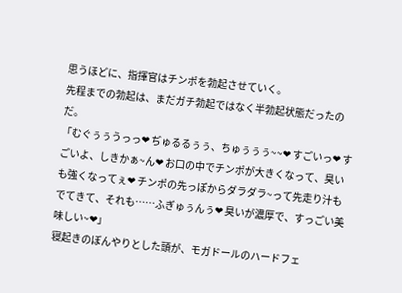思うほどに、指揮官はチンポを勃起させていく。
先程までの勃起は、まだガチ勃起ではなく半勃起状態だったのだ。
「むぐぅぅうっっ❤ ぢゅるるぅぅ、ちゅぅぅぅ~~❤ すごいっ❤ すごいよ、しきかぁ~ん❤ お口の中でチンポが大きくなって、臭いも強くなってぇ❤ チンポの先っぽからダラダラ~って先走り汁もでてきて、それも……ふぎゅぅんぅ❤ 臭いが濃厚で、すっごい美味しい~❤」
寝起きのぼんやりとした頭が、モガドールのハードフェ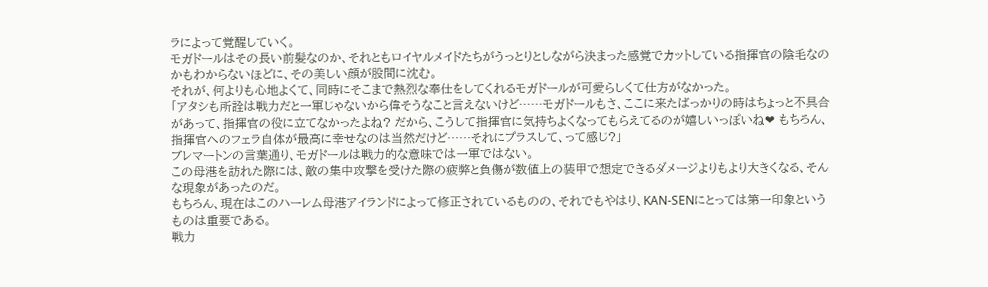ラによって覚醒していく。
モガドールはその長い前髪なのか、それともロイヤルメイドたちがうっとりとしながら決まった感覚でカットしている指揮官の陰毛なのかもわからないほどに、その美しい顔が股間に沈む。
それが、何よりも心地よくて、同時にそこまで熱烈な奉仕をしてくれるモガドールが可愛らしくて仕方がなかった。
「アタシも所詮は戦力だと一軍じゃないから偉そうなこと言えないけど……モガドールもさ、ここに来たばっかりの時はちょっと不具合があって、指揮官の役に立てなかったよね? だから、こうして指揮官に気持ちよくなってもらえてるのが嬉しいっぽいね❤ もちろん、指揮官へのフェラ自体が最高に幸せなのは当然だけど……それにプラスして、って感じ?」
ブレマートンの言葉通り、モガドールは戦力的な意味では一軍ではない。
この母港を訪れた際には、敵の集中攻撃を受けた際の疲弊と負傷が数値上の装甲で想定できるダメージよりもより大きくなる、そんな現象があったのだ。
もちろん、現在はこのハーレム母港アイランドによって修正されているものの、それでもやはり、KAN-SENにとっては第一印象というものは重要である。
戦力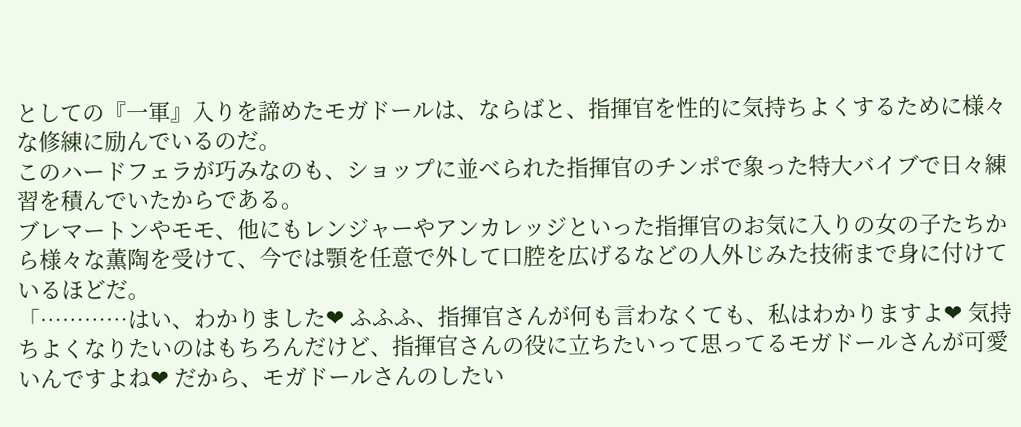としての『一軍』入りを諦めたモガドールは、ならばと、指揮官を性的に気持ちよくするために様々な修練に励んでいるのだ。
このハードフェラが巧みなのも、ショップに並べられた指揮官のチンポで象った特大バイブで日々練習を積んでいたからである。
ブレマートンやモモ、他にもレンジャーやアンカレッジといった指揮官のお気に入りの女の子たちから様々な薫陶を受けて、今では顎を任意で外して口腔を広げるなどの人外じみた技術まで身に付けているほどだ。
「…………はい、わかりました❤ ふふふ、指揮官さんが何も言わなくても、私はわかりますよ❤ 気持ちよくなりたいのはもちろんだけど、指揮官さんの役に立ちたいって思ってるモガドールさんが可愛いんですよね❤ だから、モガドールさんのしたい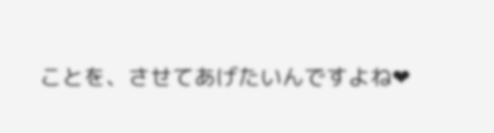ことを、させてあげたいんですよね❤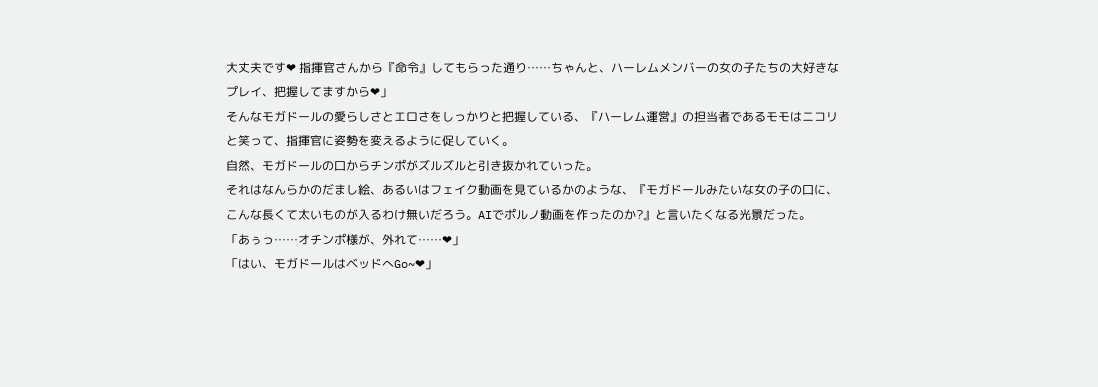大丈夫です❤ 指揮官さんから『命令』してもらった通り……ちゃんと、ハーレムメンバーの女の子たちの大好きなプレイ、把握してますから❤」
そんなモガドールの愛らしさとエロさをしっかりと把握している、『ハーレム運営』の担当者であるモモはニコリと笑って、指揮官に姿勢を変えるように促していく。
自然、モガドールの口からチンポがズルズルと引き抜かれていった。
それはなんらかのだまし絵、あるいはフェイク動画を見ているかのような、『モガドールみたいな女の子の口に、こんな長くて太いものが入るわけ無いだろう。AIでポルノ動画を作ったのか?』と言いたくなる光景だった。
「あぅっ……オチンポ様が、外れて……❤」
「はい、モガドールはベッドへGo~❤」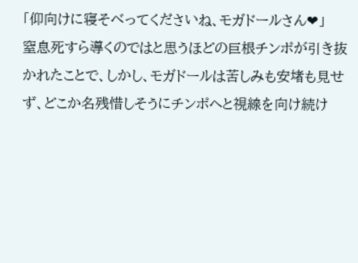「仰向けに寝そべってくださいね、モガドールさん❤」
窒息死すら導くのではと思うほどの巨根チンポが引き抜かれたことで、しかし、モガドールは苦しみも安堵も見せず、どこか名残惜しそうにチンポへと視線を向け続け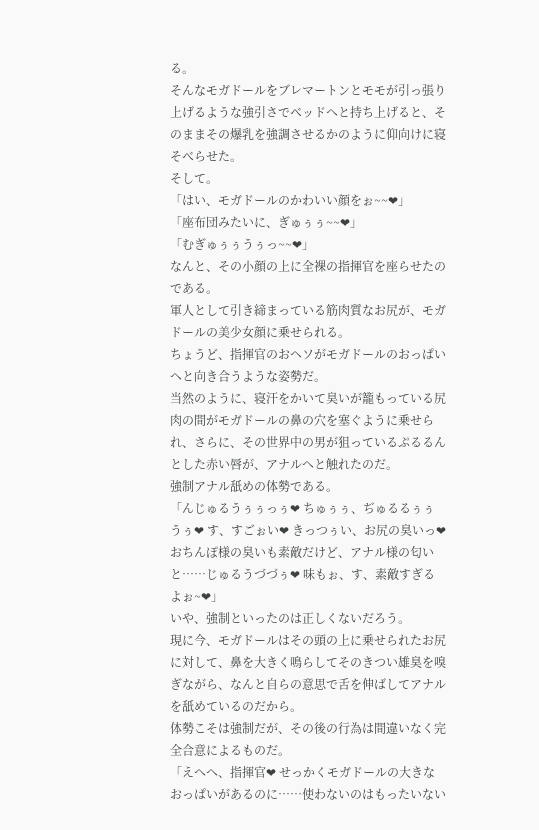る。
そんなモガドールをブレマートンとモモが引っ張り上げるような強引さでベッドへと持ち上げると、そのままその爆乳を強調させるかのように仰向けに寝そべらせた。
そして。
「はい、モガドールのかわいい顔をぉ~~❤」
「座布団みたいに、ぎゅぅぅ~~❤」
「むぎゅぅぅうぅっ~~❤」
なんと、その小顔の上に全裸の指揮官を座らせたのである。
軍人として引き締まっている筋肉質なお尻が、モガドールの美少女顔に乗せられる。
ちょうど、指揮官のおヘソがモガドールのおっぱいへと向き合うような姿勢だ。
当然のように、寝汗をかいて臭いが籠もっている尻肉の間がモガドールの鼻の穴を塞ぐように乗せられ、さらに、その世界中の男が狙っているぷるるんとした赤い唇が、アナルへと触れたのだ。
強制アナル舐めの体勢である。
「んじゅるうぅぅっぅ❤ ちゅぅぅ、ぢゅるるぅぅうぅ❤ す、すごぉい❤ きっつぅい、お尻の臭いっ❤ おちんぽ様の臭いも素敵だけど、アナル様の匂いと……じゅるうづづぅ❤ 味もぉ、す、素敵すぎるよぉ~❤」
いや、強制といったのは正しくないだろう。
現に今、モガドールはその頭の上に乗せられたお尻に対して、鼻を大きく鳴らしてそのきつい雄臭を嗅ぎながら、なんと自らの意思で舌を伸ばしてアナルを舐めているのだから。
体勢こそは強制だが、その後の行為は間違いなく完全合意によるものだ。
「えへへ、指揮官❤ せっかくモガドールの大きなおっぱいがあるのに……使わないのはもったいない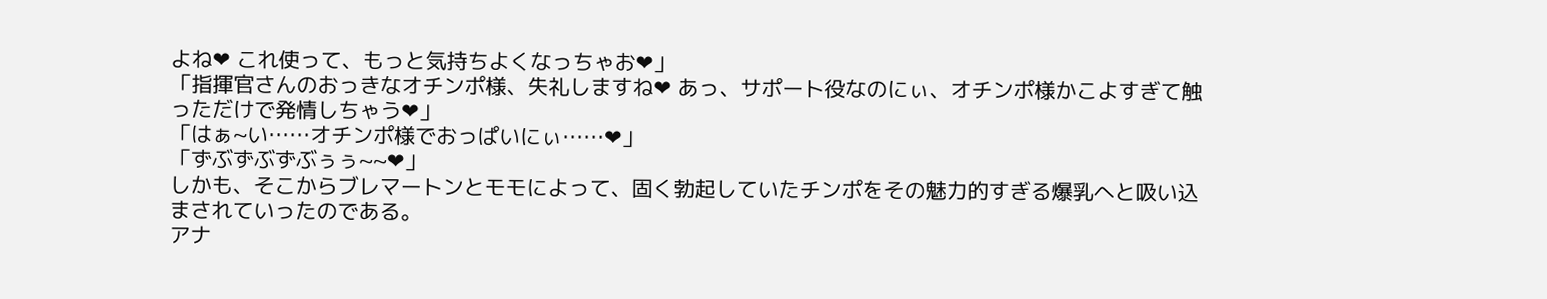よね❤ これ使って、もっと気持ちよくなっちゃお❤」
「指揮官さんのおっきなオチンポ様、失礼しますね❤ あっ、サポート役なのにぃ、オチンポ様かこよすぎて触っただけで発情しちゃう❤」
「はぁ~い……オチンポ様でおっぱいにぃ……❤」
「ずぶずぶずぶぅぅ~~❤」
しかも、そこからブレマートンとモモによって、固く勃起していたチンポをその魅力的すぎる爆乳へと吸い込まされていったのである。
アナ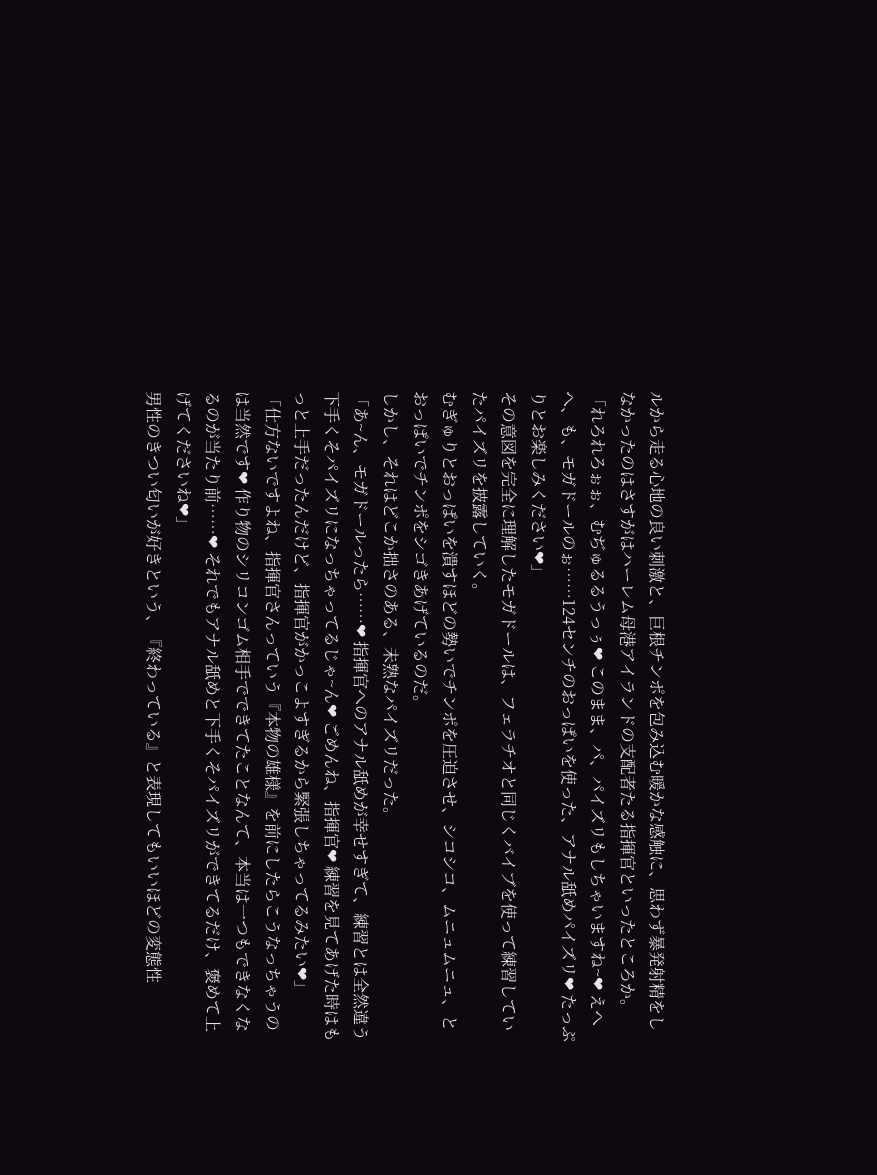ルから走る心地の良い刺激と、巨根チンポを包み込む暖かな感触に、思わず暴発射精をしなかったのはさすがはハーレム母港アイランドの支配者たる指揮官といったところか。
「れろれろぉぉ、むぢゅるるうっぅ❤ このまま、パ、パイズリもしちゃいますね~❤ えへへ、も、モガドールのぉ……124センチのおっぱいを使った、アナル舐めパイズリ❤ たっぷりとお楽しみください❤」
その意図を完全に理解したモガドールは、フェラチオと同じくバイブを使って練習していたパイズリを披露していく。
むぎゅりとおっぱいを潰すほどの勢いでチンポを圧迫させ、シコシコ、ムニュムニュ、とおっぱいでチンポをシゴきあげているのだ。
しかし、それはどこか拙さのある、未熟なパイズリだった。
「あ~ん、モガドールったら……❤ 指揮官へのアナル舐めが幸せすぎて、練習とは全然違う下手くそパイズリになっちゃってるじゃ~ん❤ ごめんね、指揮官❤ 練習を見てあげた時はもっと上手だったんだけど、指揮官がかっこよすぎるから緊張しちゃってるみたい❤」
「仕方ないですよね、指揮官さんっていう『本物の雄様』を前にしたらこうなっちゃうのは当然です❤ 作り物のシリコンゴム相手でできてたことなんて、本当は一つもできなくなるのが当たり前……❤ それでもアナル舐めと下手くそパイズリができてるだけ、褒めて上げてくださいね❤」
男性のきつい匂いが好きという、『終わっている』と表現してもいいほどの変態性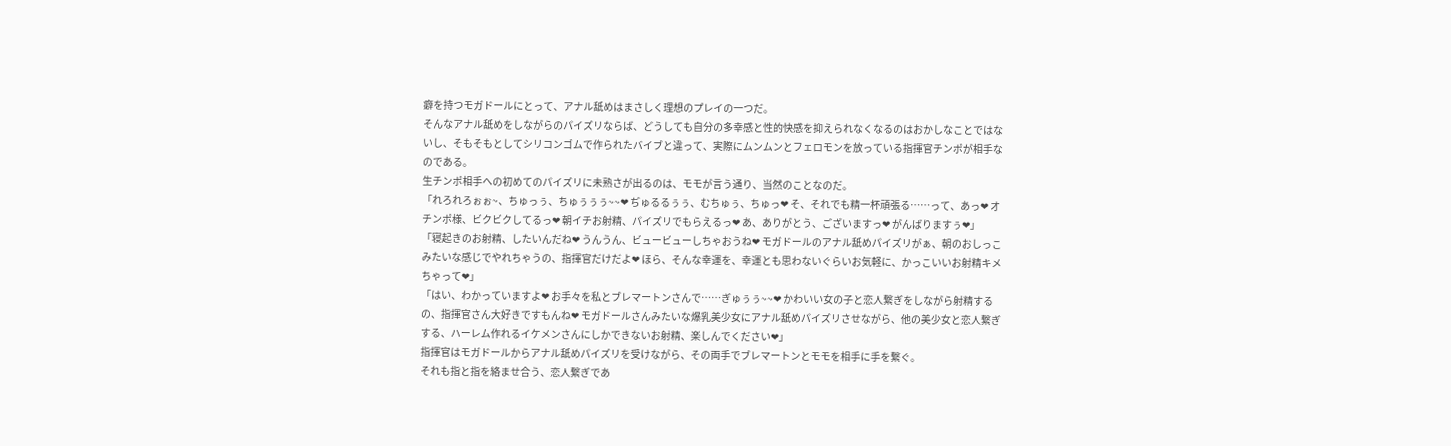癖を持つモガドールにとって、アナル舐めはまさしく理想のプレイの一つだ。
そんなアナル舐めをしながらのパイズリならば、どうしても自分の多幸感と性的快感を抑えられなくなるのはおかしなことではないし、そもそもとしてシリコンゴムで作られたバイブと違って、実際にムンムンとフェロモンを放っている指揮官チンポが相手なのである。
生チンポ相手への初めてのパイズリに未熟さが出るのは、モモが言う通り、当然のことなのだ。
「れろれろぉぉ~、ちゅっぅ、ちゅぅぅぅ~~❤ ぢゅるるぅぅ、むちゅぅ、ちゅっ❤ そ、それでも精一杯頑張る……って、あっ❤ オチンポ様、ビクビクしてるっ❤ 朝イチお射精、パイズリでもらえるっ❤ あ、ありがとう、ございますっ❤ がんばりますぅ❤」
「寝起きのお射精、したいんだね❤ うんうん、ビュービューしちゃおうね❤ モガドールのアナル舐めパイズリがぁ、朝のおしっこみたいな感じでやれちゃうの、指揮官だけだよ❤ ほら、そんな幸運を、幸運とも思わないぐらいお気軽に、かっこいいお射精キメちゃって❤」
「はい、わかっていますよ❤ お手々を私とブレマートンさんで……ぎゅぅぅ~~❤ かわいい女の子と恋人繋ぎをしながら射精するの、指揮官さん大好きですもんね❤ モガドールさんみたいな爆乳美少女にアナル舐めパイズリさせながら、他の美少女と恋人繋ぎする、ハーレム作れるイケメンさんにしかできないお射精、楽しんでください❤」
指揮官はモガドールからアナル舐めパイズリを受けながら、その両手でブレマートンとモモを相手に手を繋ぐ。
それも指と指を絡ませ合う、恋人繋ぎであ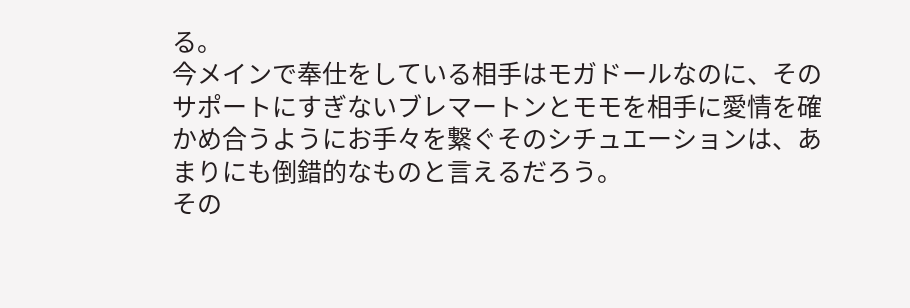る。
今メインで奉仕をしている相手はモガドールなのに、そのサポートにすぎないブレマートンとモモを相手に愛情を確かめ合うようにお手々を繋ぐそのシチュエーションは、あまりにも倒錯的なものと言えるだろう。
その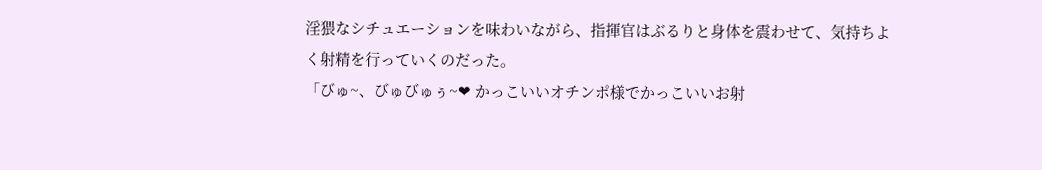淫猥なシチュエーションを味わいながら、指揮官はぶるりと身体を震わせて、気持ちよく射精を行っていくのだった。
「びゅ~、びゅびゅぅ~❤ かっこいいオチンポ様でかっこいいお射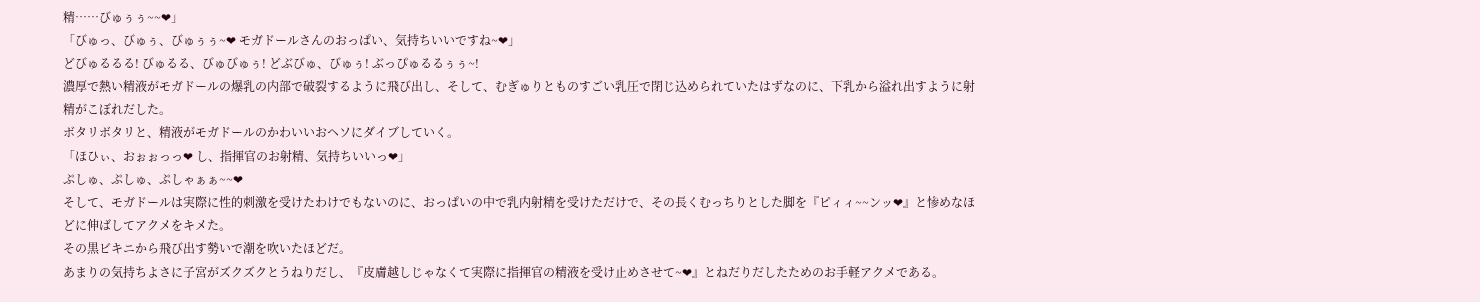精……びゅぅぅ~~❤」
「びゅっ、びゅぅ、びゅぅぅ~❤ モガドールさんのおっぱい、気持ちいいですね~❤」
どびゅるるる! びゅるる、びゅびゅぅ! どぶびゅ、びゅぅ! ぶっぴゅるるぅぅ~!
濃厚で熱い精液がモガドールの爆乳の内部で破裂するように飛び出し、そして、むぎゅりとものすごい乳圧で閉じ込められていたはずなのに、下乳から溢れ出すように射精がこぼれだした。
ボタリボタリと、精液がモガドールのかわいいおヘソにダイブしていく。
「ほひぃ、おぉぉっっ❤ し、指揮官のお射精、気持ちいいっ❤」
ぷしゅ、ぷしゅ、ぷしゃぁぁ~~❤
そして、モガドールは実際に性的刺激を受けたわけでもないのに、おっぱいの中で乳内射精を受けただけで、その長くむっちりとした脚を『ピィィ~~ンッ❤』と惨めなほどに伸ばしてアクメをキメた。
その黒ビキニから飛び出す勢いで潮を吹いたほどだ。
あまりの気持ちよさに子宮がズクズクとうねりだし、『皮膚越しじゃなくて実際に指揮官の精液を受け止めさせて~❤』とねだりだしたためのお手軽アクメである。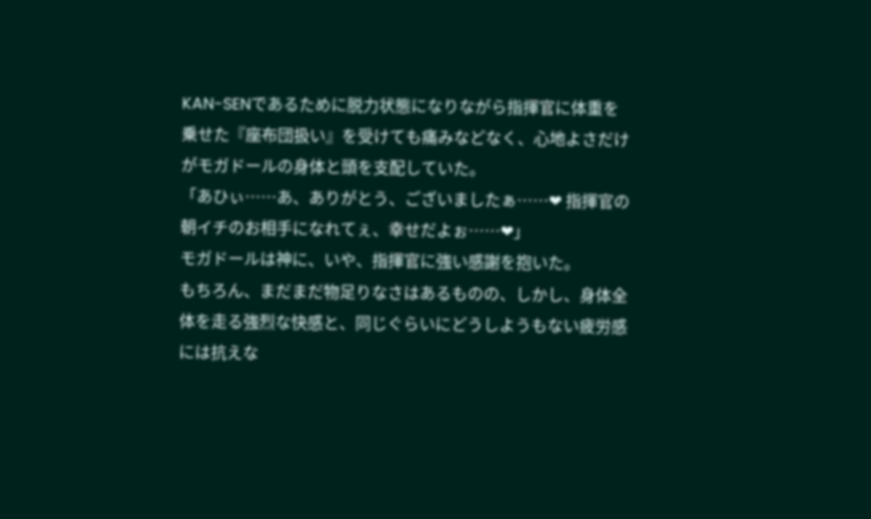KAN-SENであるために脱力状態になりながら指揮官に体重を乗せた『座布団扱い』を受けても痛みなどなく、心地よさだけがモガドールの身体と頭を支配していた。
「あひぃ……あ、ありがとう、ございましたぁ……❤ 指揮官の朝イチのお相手になれてぇ、幸せだよぉ……❤」
モガドールは神に、いや、指揮官に強い感謝を抱いた。
もちろん、まだまだ物足りなさはあるものの、しかし、身体全体を走る強烈な快感と、同じぐらいにどうしようもない疲労感には抗えな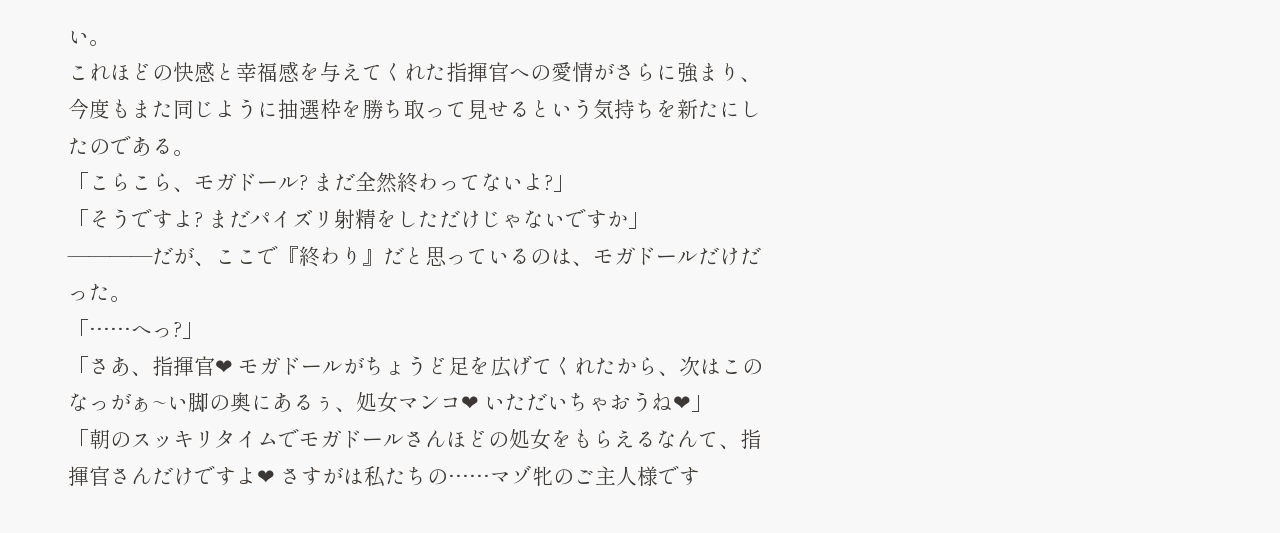い。
これほどの快感と幸福感を与えてくれた指揮官への愛情がさらに強まり、今度もまた同じように抽選枠を勝ち取って見せるという気持ちを新たにしたのである。
「こらこら、モガドール? まだ全然終わってないよ?」
「そうですよ? まだパイズリ射精をしただけじゃないですか」
————だが、ここで『終わり』だと思っているのは、モガドールだけだった。
「……へっ?」
「さあ、指揮官❤ モガドールがちょうど足を広げてくれたから、次はこのなっがぁ~い脚の奥にあるぅ、処女マンコ❤ いただいちゃおうね❤」
「朝のスッキリタイムでモガドールさんほどの処女をもらえるなんて、指揮官さんだけですよ❤ さすがは私たちの……マゾ牝のご主人様です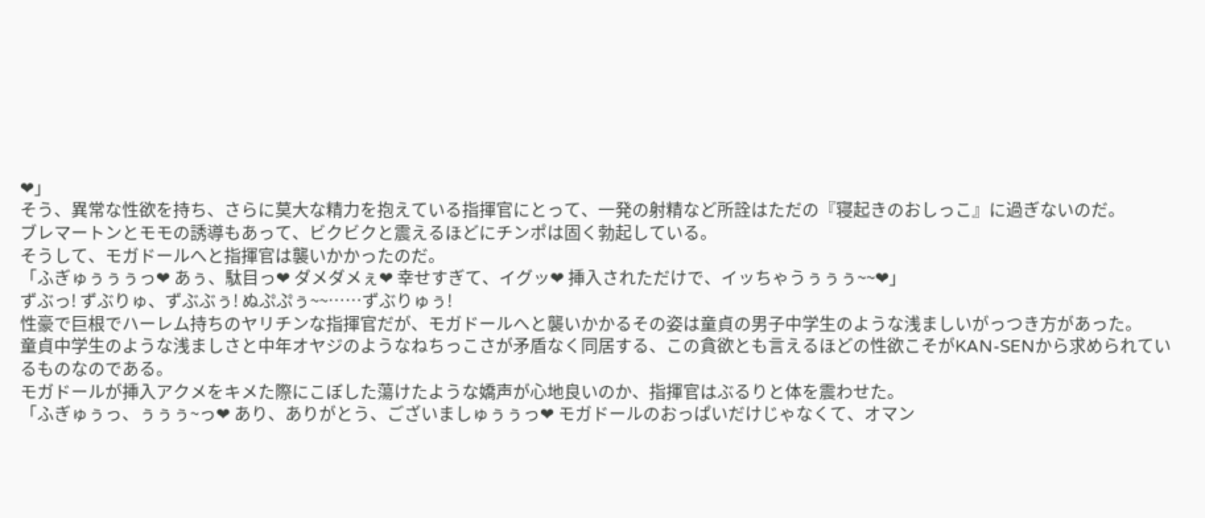❤」
そう、異常な性欲を持ち、さらに莫大な精力を抱えている指揮官にとって、一発の射精など所詮はただの『寝起きのおしっこ』に過ぎないのだ。
ブレマートンとモモの誘導もあって、ビクビクと震えるほどにチンポは固く勃起している。
そうして、モガドールへと指揮官は襲いかかったのだ。
「ふぎゅぅぅぅっ❤ あぅ、駄目っ❤ ダメダメぇ❤ 幸せすぎて、イグッ❤ 挿入されただけで、イッちゃうぅぅぅ~~❤」
ずぶっ! ずぶりゅ、ずぶぶぅ! ぬぷぷぅ~~……ずぶりゅぅ!
性豪で巨根でハーレム持ちのヤリチンな指揮官だが、モガドールへと襲いかかるその姿は童貞の男子中学生のような浅ましいがっつき方があった。
童貞中学生のような浅ましさと中年オヤジのようなねちっこさが矛盾なく同居する、この貪欲とも言えるほどの性欲こそがKAN-SENから求められているものなのである。
モガドールが挿入アクメをキメた際にこぼした蕩けたような嬌声が心地良いのか、指揮官はぶるりと体を震わせた。
「ふぎゅぅっ、ぅぅぅ~っ❤ あり、ありがとう、ございましゅぅぅっ❤ モガドールのおっぱいだけじゃなくて、オマン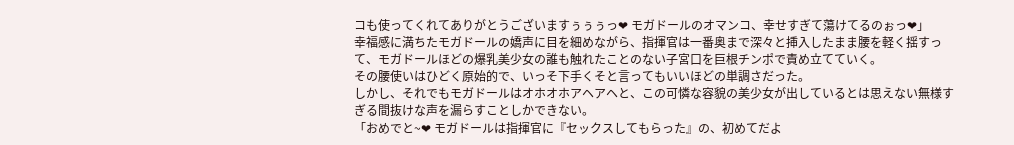コも使ってくれてありがとうございますぅぅぅっ❤ モガドールのオマンコ、幸せすぎて蕩けてるのぉっ❤」
幸福感に満ちたモガドールの嬌声に目を細めながら、指揮官は一番奥まで深々と挿入したまま腰を軽く揺すって、モガドールほどの爆乳美少女の誰も触れたことのない子宮口を巨根チンポで責め立てていく。
その腰使いはひどく原始的で、いっそ下手くそと言ってもいいほどの単調さだった。
しかし、それでもモガドールはオホオホアヘアヘと、この可憐な容貌の美少女が出しているとは思えない無様すぎる間抜けな声を漏らすことしかできない。
「おめでと~❤ モガドールは指揮官に『セックスしてもらった』の、初めてだよ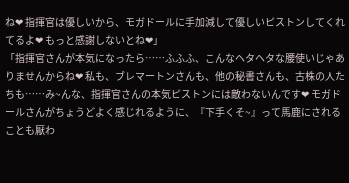ね❤ 指揮官は優しいから、モガドールに手加減して優しいピストンしてくれてるよ❤ もっと感謝しないとね❤」
「指揮官さんが本気になったら……ふふふ、こんなヘタヘタな腰使いじゃありませんからね❤ 私も、ブレマートンさんも、他の秘書さんも、古株の人たちも……み~んな、指揮官さんの本気ピストンには敵わないんです❤ モガドールさんがちょうどよく感じれるように、『下手くそ~』って馬鹿にされることも厭わ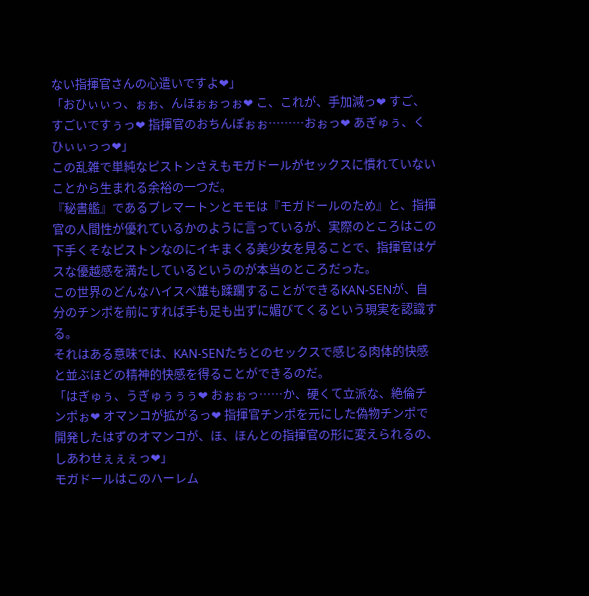ない指揮官さんの心遣いですよ❤」
「おひぃぃっ、ぉぉ、んほぉぉっぉ❤ こ、これが、手加減っ❤ すご、すごいですぅっ❤ 指揮官のおちんぽぉぉ………おぉっ❤ あぎゅぅ、くひぃぃっっ❤」
この乱雑で単純なピストンさえもモガドールがセックスに慣れていないことから生まれる余裕の一つだ。
『秘書艦』であるブレマートンとモモは『モガドールのため』と、指揮官の人間性が優れているかのように言っているが、実際のところはこの下手くそなピストンなのにイキまくる美少女を見ることで、指揮官はゲスな優越感を満たしているというのが本当のところだった。
この世界のどんなハイスペ雄も蹂躙することができるKAN-SENが、自分のチンポを前にすれば手も足も出ずに媚びてくるという現実を認識する。
それはある意味では、KAN-SENたちとのセックスで感じる肉体的快感と並ぶほどの精神的快感を得ることができるのだ。
「はぎゅぅ、うぎゅぅぅぅ❤ おぉぉっ……か、硬くて立派な、絶倫チンポぉ❤ オマンコが拡がるっ❤ 指揮官チンポを元にした偽物チンポで開発したはずのオマンコが、ほ、ほんとの指揮官の形に変えられるの、しあわせぇぇぇっ❤」
モガドールはこのハーレム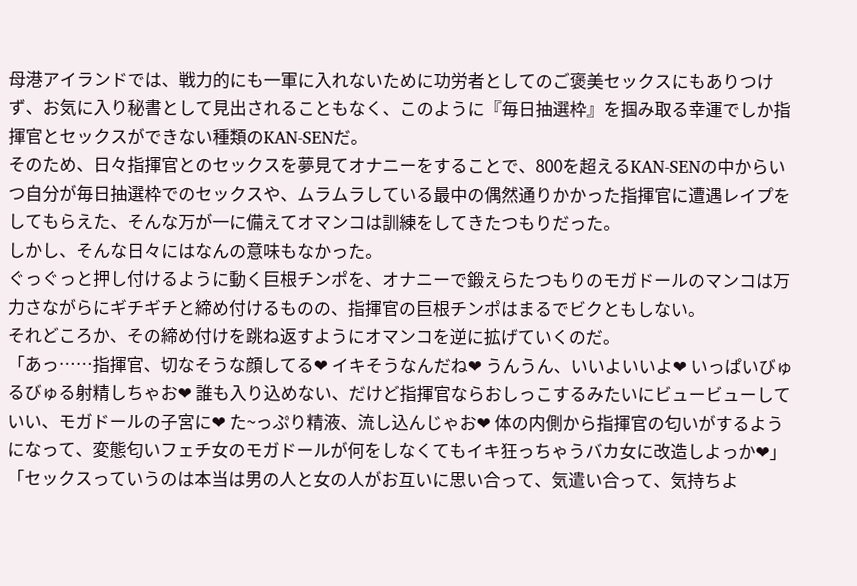母港アイランドでは、戦力的にも一軍に入れないために功労者としてのご褒美セックスにもありつけず、お気に入り秘書として見出されることもなく、このように『毎日抽選枠』を掴み取る幸運でしか指揮官とセックスができない種類のKAN-SENだ。
そのため、日々指揮官とのセックスを夢見てオナニーをすることで、800を超えるKAN-SENの中からいつ自分が毎日抽選枠でのセックスや、ムラムラしている最中の偶然通りかかった指揮官に遭遇レイプをしてもらえた、そんな万が一に備えてオマンコは訓練をしてきたつもりだった。
しかし、そんな日々にはなんの意味もなかった。
ぐっぐっと押し付けるように動く巨根チンポを、オナニーで鍛えらたつもりのモガドールのマンコは万力さながらにギチギチと締め付けるものの、指揮官の巨根チンポはまるでビクともしない。
それどころか、その締め付けを跳ね返すようにオマンコを逆に拡げていくのだ。
「あっ……指揮官、切なそうな顔してる❤ イキそうなんだね❤ うんうん、いいよいいよ❤ いっぱいびゅるびゅる射精しちゃお❤ 誰も入り込めない、だけど指揮官ならおしっこするみたいにビュービューしていい、モガドールの子宮に❤ た~っぷり精液、流し込んじゃお❤ 体の内側から指揮官の匂いがするようになって、変態匂いフェチ女のモガドールが何をしなくてもイキ狂っちゃうバカ女に改造しよっか❤」
「セックスっていうのは本当は男の人と女の人がお互いに思い合って、気遣い合って、気持ちよ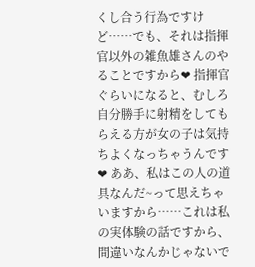くし合う行為ですけど……でも、それは指揮官以外の雑魚雄さんのやることですから❤ 指揮官ぐらいになると、むしろ自分勝手に射精をしてもらえる方が女の子は気持ちよくなっちゃうんです❤ ああ、私はこの人の道具なんだ~って思えちゃいますから……これは私の実体験の話ですから、間違いなんかじゃないで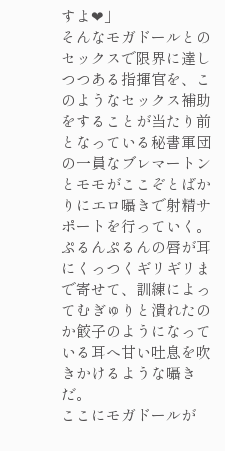すよ❤」
そんなモガドールとのセックスで限界に達しつつある指揮官を、このようなセックス補助をすることが当たり前となっている秘書軍団の一員なブレマートンとモモがここぞとばかりにエロ囁きで射精サポートを行っていく。
ぷるんぷるんの唇が耳にくっつくギリギリまで寄せて、訓練によってむぎゅりと潰れたのか餃子のようになっている耳へ甘い吐息を吹きかけるような囁きだ。
ここにモガドールが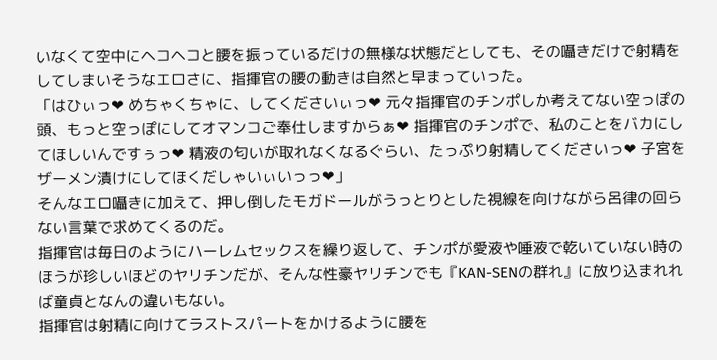いなくて空中にヘコヘコと腰を振っているだけの無様な状態だとしても、その囁きだけで射精をしてしまいそうなエロさに、指揮官の腰の動きは自然と早まっていった。
「はひぃっ❤ めちゃくちゃに、してくださいぃっ❤ 元々指揮官のチンポしか考えてない空っぽの頭、もっと空っぽにしてオマンコご奉仕しますからぁ❤ 指揮官のチンポで、私のことをバカにしてほしいんですぅっ❤ 精液の匂いが取れなくなるぐらい、たっぷり射精してくださいっ❤ 子宮をザーメン漬けにしてほくだしゃいぃいっっ❤」
そんなエロ囁きに加えて、押し倒したモガドールがうっとりとした視線を向けながら呂律の回らない言葉で求めてくるのだ。
指揮官は毎日のようにハーレムセックスを繰り返して、チンポが愛液や唾液で乾いていない時のほうが珍しいほどのヤリチンだが、そんな性豪ヤリチンでも『KAN-SENの群れ』に放り込まれれば童貞となんの違いもない。
指揮官は射精に向けてラストスパートをかけるように腰を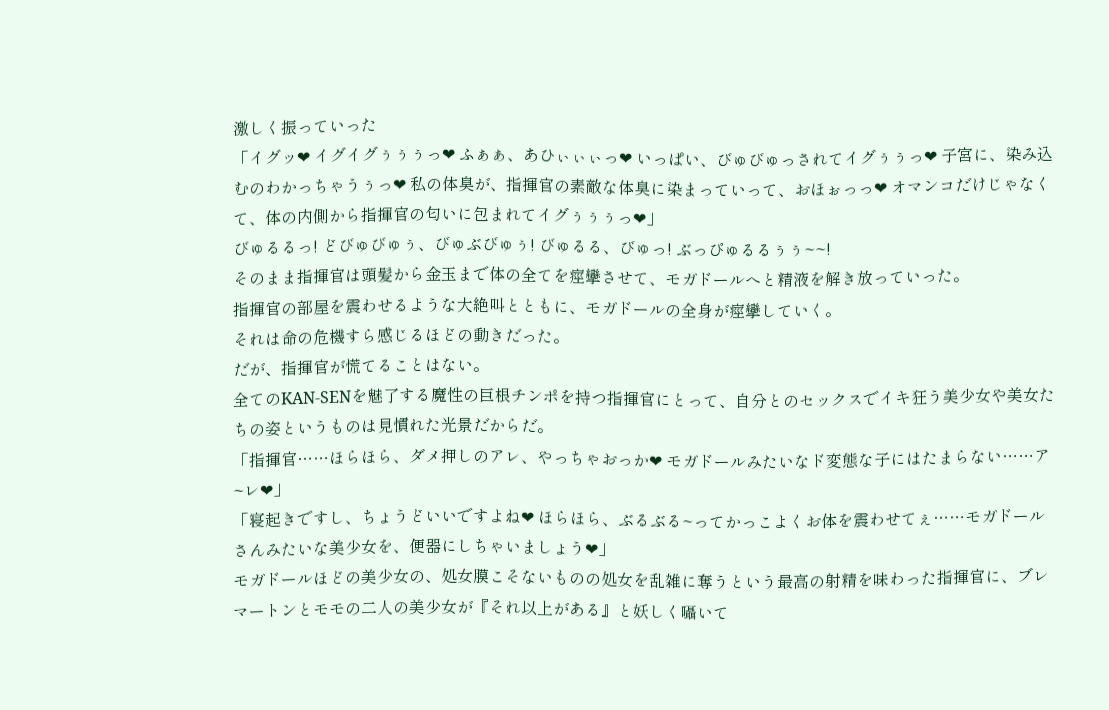激しく振っていった
「イグッ❤ イグイグぅぅぅっ❤ ふぁぁ、あひぃぃぃっ❤ いっぱい、びゅびゅっされてイグぅぅっ❤ 子宮に、染み込むのわかっちゃうぅっ❤ 私の体臭が、指揮官の素敵な体臭に染まっていって、おほぉっっ❤ オマンコだけじゃなくて、体の内側から指揮官の匂いに包まれてイグぅぅぅっ❤」
びゅるるっ! どびゅびゅぅ、びゅぶびゅぅ! びゅるる、びゅっ! ぶっぴゅるるぅぅ~~!
そのまま指揮官は頭髪から金玉まで体の全てを痙攣させて、モガドールへと精液を解き放っていった。
指揮官の部屋を震わせるような大絶叫とともに、モガドールの全身が痙攣していく。
それは命の危機すら感じるほどの動きだった。
だが、指揮官が慌てることはない。
全てのKAN-SENを魅了する魔性の巨根チンポを持つ指揮官にとって、自分とのセックスでイキ狂う美少女や美女たちの姿というものは見慣れた光景だからだ。
「指揮官……ほらほら、ダメ押しのアレ、やっちゃおっか❤ モガドールみたいなド変態な子にはたまらない……ア~レ❤」
「寝起きですし、ちょうどいいですよね❤ ほらほら、ぶるぶる~ってかっこよくお体を震わせてぇ……モガドールさんみたいな美少女を、便器にしちゃいましょう❤」
モガドールほどの美少女の、処女膜こそないものの処女を乱雑に奪うという最高の射精を味わった指揮官に、ブレマートンとモモの二人の美少女が『それ以上がある』と妖しく囁いて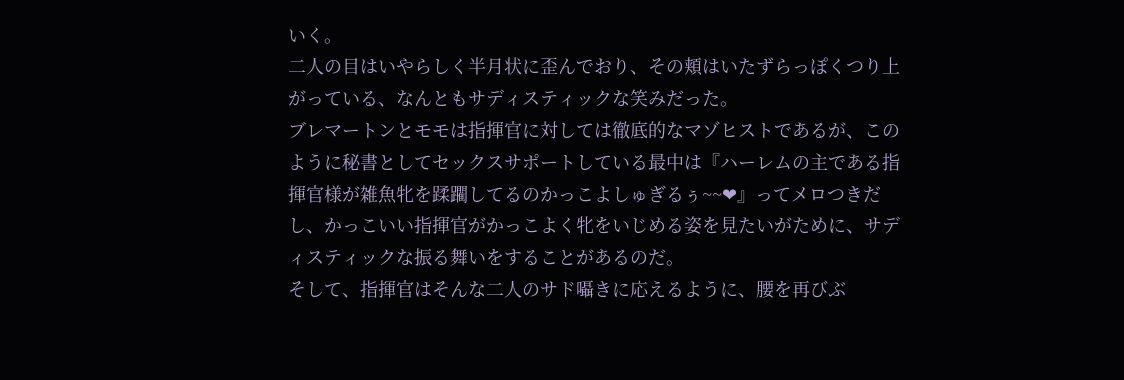いく。
二人の目はいやらしく半月状に歪んでおり、その頬はいたずらっぽくつり上がっている、なんともサディスティックな笑みだった。
ブレマートンとモモは指揮官に対しては徹底的なマゾヒストであるが、このように秘書としてセックスサポートしている最中は『ハーレムの主である指揮官様が雑魚牝を蹂躙してるのかっこよしゅぎるぅ~~❤』ってメロつきだし、かっこいい指揮官がかっこよく牝をいじめる姿を見たいがために、サディスティックな振る舞いをすることがあるのだ。
そして、指揮官はそんな二人のサド囁きに応えるように、腰を再びぶ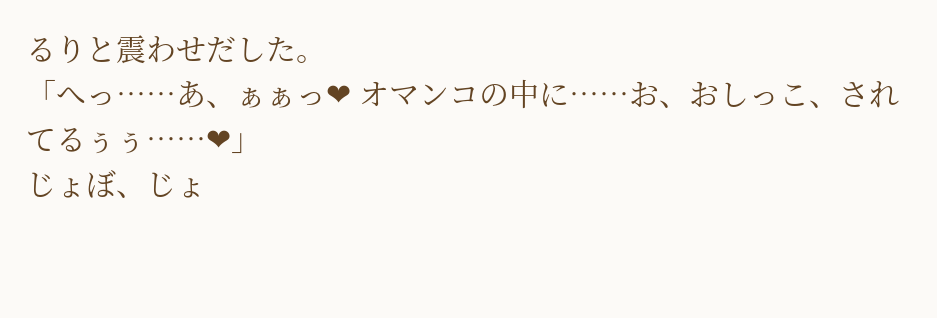るりと震わせだした。
「へっ……あ、ぁぁっ❤ オマンコの中に……お、おしっこ、されてるぅぅ……❤」
じょぼ、じょ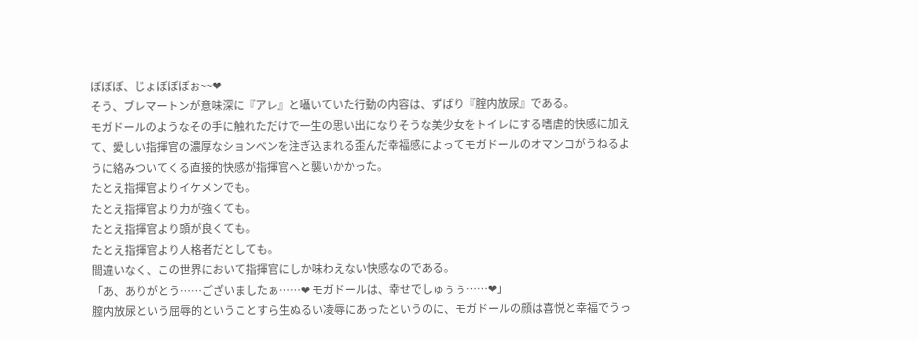ぼぼぼ、じょぼぼぼぉ~~❤
そう、ブレマートンが意味深に『アレ』と囁いていた行動の内容は、ずばり『腟内放尿』である。
モガドールのようなその手に触れただけで一生の思い出になりそうな美少女をトイレにする嗜虐的快感に加えて、愛しい指揮官の濃厚なションベンを注ぎ込まれる歪んだ幸福感によってモガドールのオマンコがうねるように絡みついてくる直接的快感が指揮官へと襲いかかった。
たとえ指揮官よりイケメンでも。
たとえ指揮官より力が強くても。
たとえ指揮官より頭が良くても。
たとえ指揮官より人格者だとしても。
間違いなく、この世界において指揮官にしか味わえない快感なのである。
「あ、ありがとう……ございましたぁ……❤ モガドールは、幸せでしゅぅぅ……❤」
膣内放尿という屈辱的ということすら生ぬるい凌辱にあったというのに、モガドールの顔は喜悦と幸福でうっ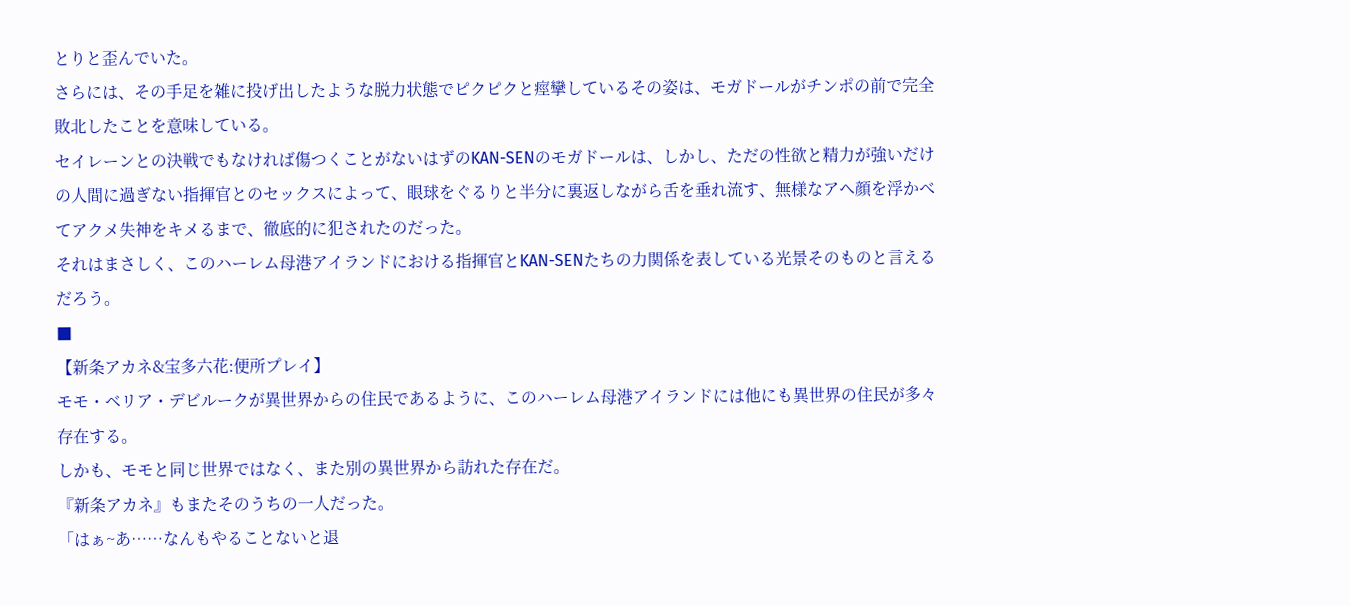とりと歪んでいた。
さらには、その手足を雑に投げ出したような脱力状態でピクピクと痙攣しているその姿は、モガドールがチンポの前で完全敗北したことを意味している。
セイレーンとの決戦でもなければ傷つくことがないはずのKAN-SENのモガドールは、しかし、ただの性欲と精力が強いだけの人間に過ぎない指揮官とのセックスによって、眼球をぐるりと半分に裏返しながら舌を垂れ流す、無様なアヘ顔を浮かべてアクメ失神をキメるまで、徹底的に犯されたのだった。
それはまさしく、このハーレム母港アイランドにおける指揮官とKAN-SENたちの力関係を表している光景そのものと言えるだろう。
■
【新条アカネ&宝多六花:便所プレイ】
モモ・ベリア・デビルークが異世界からの住民であるように、このハーレム母港アイランドには他にも異世界の住民が多々存在する。
しかも、モモと同じ世界ではなく、また別の異世界から訪れた存在だ。
『新条アカネ』もまたそのうちの一人だった。
「はぁ~あ……なんもやることないと退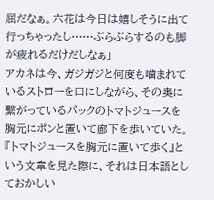屈だなぁ。六花は今日は嬉しそうに出て行っちゃったし……ぶらぶらするのも脚が疲れるだけだしなぁ」
アカネは今、ガジガジと何度も噛まれているストローを口にしながら、その奥に繋がっているパックのトマトジュースを胸元にポンと置いて廊下を歩いていた。
『トマトジュースを胸元に置いて歩く』という文章を見た際に、それは日本語としておかしい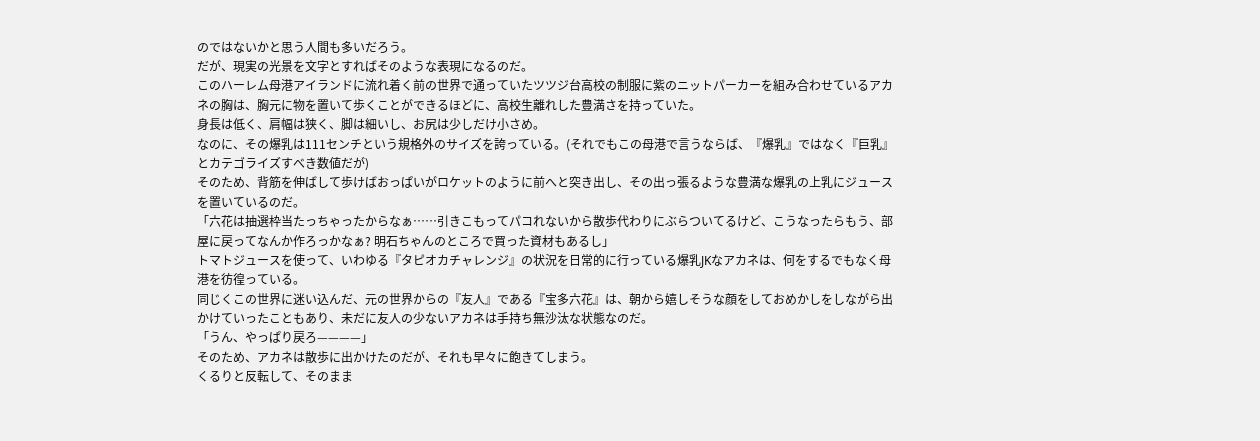のではないかと思う人間も多いだろう。
だが、現実の光景を文字とすればそのような表現になるのだ。
このハーレム母港アイランドに流れ着く前の世界で通っていたツツジ台高校の制服に紫のニットパーカーを組み合わせているアカネの胸は、胸元に物を置いて歩くことができるほどに、高校生離れした豊満さを持っていた。
身長は低く、肩幅は狭く、脚は細いし、お尻は少しだけ小さめ。
なのに、その爆乳は111センチという規格外のサイズを誇っている。(それでもこの母港で言うならば、『爆乳』ではなく『巨乳』とカテゴライズすべき数値だが)
そのため、背筋を伸ばして歩けばおっぱいがロケットのように前へと突き出し、その出っ張るような豊満な爆乳の上乳にジュースを置いているのだ。
「六花は抽選枠当たっちゃったからなぁ……引きこもってパコれないから散歩代わりにぶらついてるけど、こうなったらもう、部屋に戻ってなんか作ろっかなぁ? 明石ちゃんのところで買った資材もあるし」
トマトジュースを使って、いわゆる『タピオカチャレンジ』の状況を日常的に行っている爆乳JKなアカネは、何をするでもなく母港を彷徨っている。
同じくこの世界に迷い込んだ、元の世界からの『友人』である『宝多六花』は、朝から嬉しそうな顔をしておめかしをしながら出かけていったこともあり、未だに友人の少ないアカネは手持ち無沙汰な状態なのだ。
「うん、やっぱり戻ろ————」
そのため、アカネは散歩に出かけたのだが、それも早々に飽きてしまう。
くるりと反転して、そのまま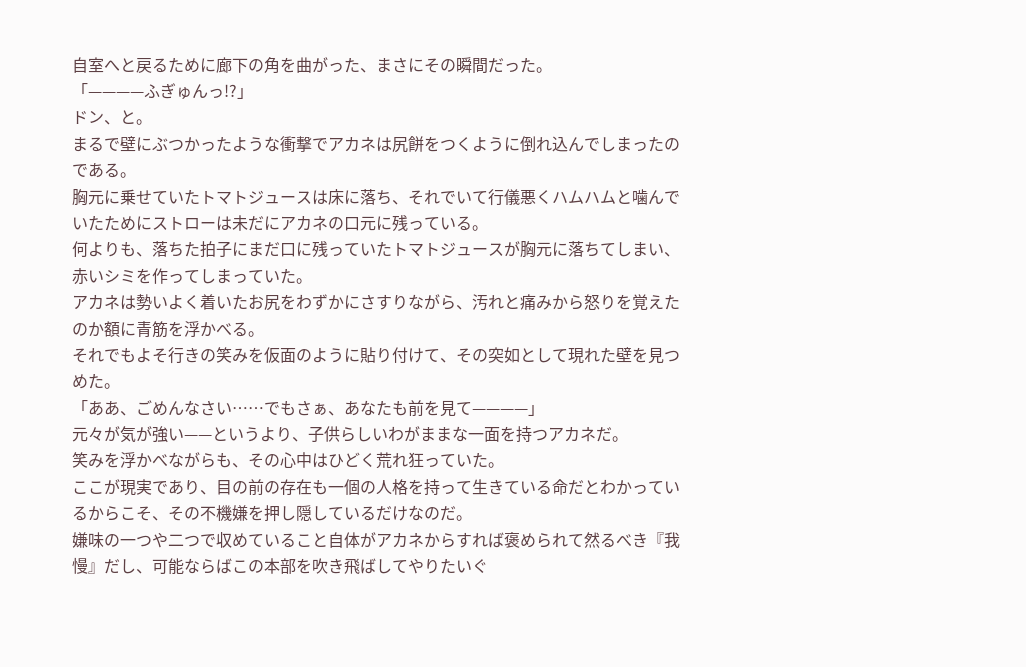自室へと戻るために廊下の角を曲がった、まさにその瞬間だった。
「————ふぎゅんっ!?」
ドン、と。
まるで壁にぶつかったような衝撃でアカネは尻餅をつくように倒れ込んでしまったのである。
胸元に乗せていたトマトジュースは床に落ち、それでいて行儀悪くハムハムと噛んでいたためにストローは未だにアカネの口元に残っている。
何よりも、落ちた拍子にまだ口に残っていたトマトジュースが胸元に落ちてしまい、赤いシミを作ってしまっていた。
アカネは勢いよく着いたお尻をわずかにさすりながら、汚れと痛みから怒りを覚えたのか額に青筋を浮かべる。
それでもよそ行きの笑みを仮面のように貼り付けて、その突如として現れた壁を見つめた。
「ああ、ごめんなさい……でもさぁ、あなたも前を見て————」
元々が気が強い——というより、子供らしいわがままな一面を持つアカネだ。
笑みを浮かべながらも、その心中はひどく荒れ狂っていた。
ここが現実であり、目の前の存在も一個の人格を持って生きている命だとわかっているからこそ、その不機嫌を押し隠しているだけなのだ。
嫌味の一つや二つで収めていること自体がアカネからすれば褒められて然るべき『我慢』だし、可能ならばこの本部を吹き飛ばしてやりたいぐ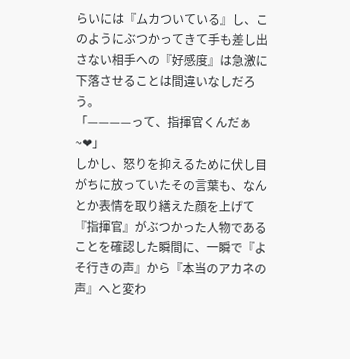らいには『ムカついている』し、このようにぶつかってきて手も差し出さない相手への『好感度』は急激に下落させることは間違いなしだろう。
「————って、指揮官くんだぁ~❤」
しかし、怒りを抑えるために伏し目がちに放っていたその言葉も、なんとか表情を取り繕えた顔を上げて『指揮官』がぶつかった人物であることを確認した瞬間に、一瞬で『よそ行きの声』から『本当のアカネの声』へと変わ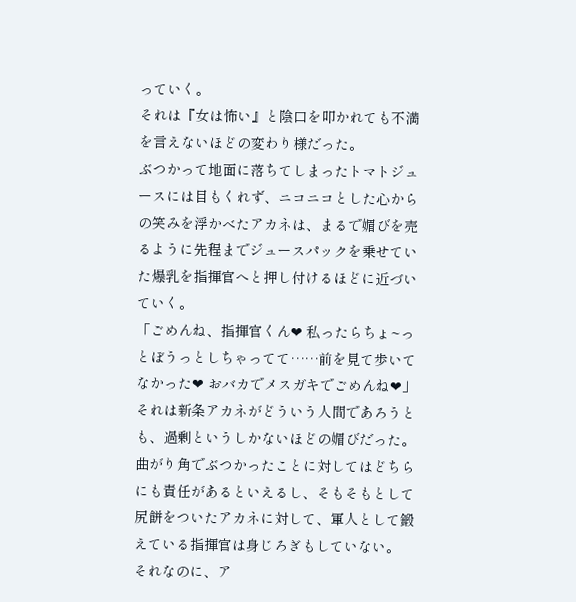っていく。
それは『女は怖い』と陰口を叩かれても不満を言えないほどの変わり様だった。
ぶつかって地面に落ちてしまったトマトジュースには目もくれず、ニコニコとした心からの笑みを浮かべたアカネは、まるで媚びを売るように先程までジュースパックを乗せていた爆乳を指揮官へと押し付けるほどに近づいていく。
「ごめんね、指揮官くん❤ 私ったらちょ~っとぼうっとしちゃってて……前を見て歩いてなかった❤ おバカでメスガキでごめんね❤」
それは新条アカネがどういう人間であろうとも、過剰というしかないほどの媚びだった。
曲がり角でぶつかったことに対してはどちらにも責任があるといえるし、そもそもとして尻餅をついたアカネに対して、軍人として鍛えている指揮官は身じろぎもしていない。
それなのに、ア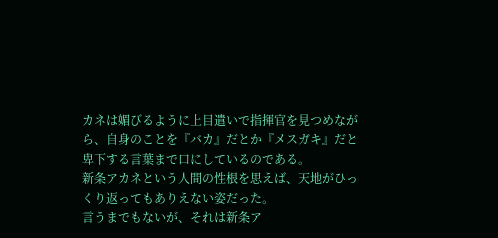カネは媚びるように上目遣いで指揮官を見つめながら、自身のことを『バカ』だとか『メスガキ』だと卑下する言葉まで口にしているのである。
新条アカネという人間の性根を思えば、天地がひっくり返ってもありえない姿だった。
言うまでもないが、それは新条ア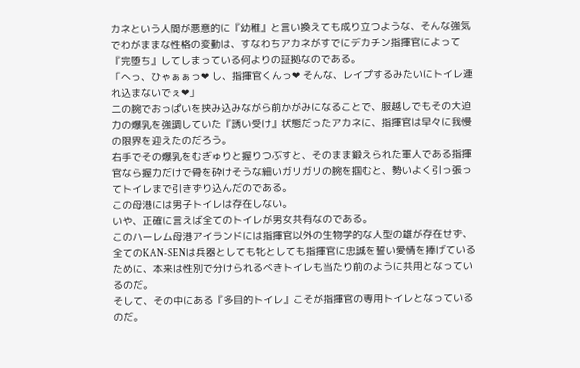カネという人間が悪意的に『幼稚』と言い換えても成り立つような、そんな強気でわがままな性格の変動は、すなわちアカネがすでにデカチン指揮官によって『完堕ち』してしまっている何よりの証拠なのである。
「へっ、ひゃぁぁっ❤ し、指揮官くんっ❤ そんな、レイプするみたいにトイレ連れ込まないでぇ❤」
二の腕でおっぱいを挟み込みながら前かがみになることで、服越しでもその大迫力の爆乳を強調していた『誘い受け』状態だったアカネに、指揮官は早々に我慢の限界を迎えたのだろう。
右手でその爆乳をむぎゅりと握りつぶすと、そのまま鍛えられた軍人である指揮官なら握力だけで骨を砕けそうな細いガリガリの腕を掴むと、勢いよく引っ張ってトイレまで引きずり込んだのである。
この母港には男子トイレは存在しない。
いや、正確に言えば全てのトイレが男女共有なのである。
このハーレム母港アイランドには指揮官以外の生物学的な人型の雄が存在せず、全てのKAN-SENは兵器としても牝としても指揮官に忠誠を誓い愛情を捧げているために、本来は性別で分けられるべきトイレも当たり前のように共用となっているのだ。
そして、その中にある『多目的トイレ』こそが指揮官の専用トイレとなっているのだ。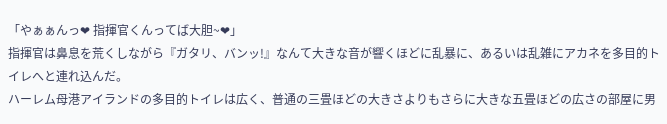「やぁぁんっ❤ 指揮官くんってば大胆~❤」
指揮官は鼻息を荒くしながら『ガタリ、バンッ!』なんて大きな音が響くほどに乱暴に、あるいは乱雑にアカネを多目的トイレへと連れ込んだ。
ハーレム母港アイランドの多目的トイレは広く、普通の三畳ほどの大きさよりもさらに大きな五畳ほどの広さの部屋に男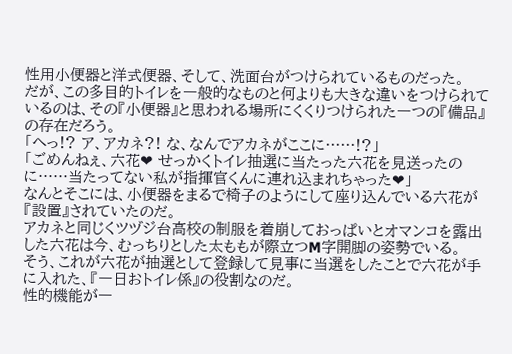性用小便器と洋式便器、そして、洗面台がつけられているものだった。
だが、この多目的トイレを一般的なものと何よりも大きな違いをつけられているのは、その『小便器』と思われる場所にくくりつけられた一つの『備品』の存在だろう。
「へっ!? ア、アカネ?! な、なんでアカネがここに……!?」
「ごめんねぇ、六花❤ せっかくトイレ抽選に当たった六花を見送ったのに……当たってない私が指揮官くんに連れ込まれちゃった❤」
なんとそこには、小便器をまるで椅子のようにして座り込んでいる六花が『設置』されていたのだ。
アカネと同じくツヅジ台高校の制服を着崩しておっぱいとオマンコを露出した六花は今、むっちりとした太ももが際立つM字開脚の姿勢でいる。
そう、これが六花が抽選として登録して見事に当選をしたことで六花が手に入れた、『一日おトイレ係』の役割なのだ。
性的機能が一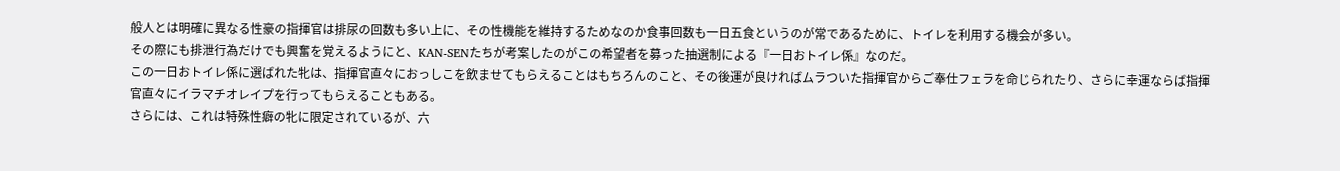般人とは明確に異なる性豪の指揮官は排尿の回数も多い上に、その性機能を維持するためなのか食事回数も一日五食というのが常であるために、トイレを利用する機会が多い。
その際にも排泄行為だけでも興奮を覚えるようにと、KAN-SENたちが考案したのがこの希望者を募った抽選制による『一日おトイレ係』なのだ。
この一日おトイレ係に選ばれた牝は、指揮官直々におっしこを飲ませてもらえることはもちろんのこと、その後運が良ければムラついた指揮官からご奉仕フェラを命じられたり、さらに幸運ならば指揮官直々にイラマチオレイプを行ってもらえることもある。
さらには、これは特殊性癖の牝に限定されているが、六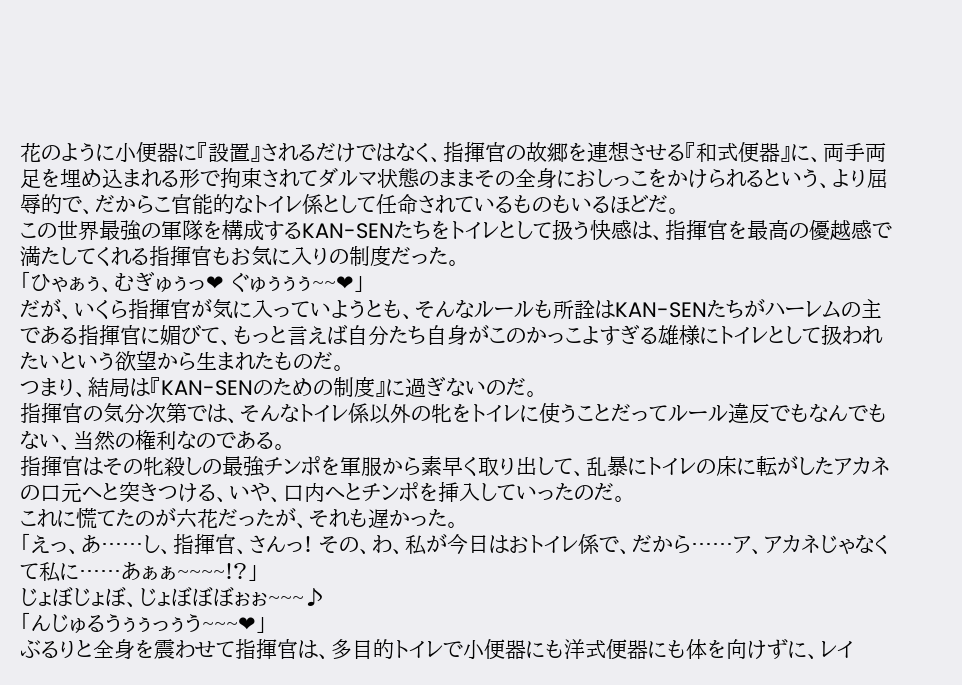花のように小便器に『設置』されるだけではなく、指揮官の故郷を連想させる『和式便器』に、両手両足を埋め込まれる形で拘束されてダルマ状態のままその全身におしっこをかけられるという、より屈辱的で、だからこ官能的なトイレ係として任命されているものもいるほどだ。
この世界最強の軍隊を構成するKAN-SENたちをトイレとして扱う快感は、指揮官を最高の優越感で満たしてくれる指揮官もお気に入りの制度だった。
「ひゃぁぅ、むぎゅぅっ❤ ぐゅぅぅぅ~~❤」
だが、いくら指揮官が気に入っていようとも、そんなルールも所詮はKAN-SENたちがハーレムの主である指揮官に媚びて、もっと言えば自分たち自身がこのかっこよすぎる雄様にトイレとして扱われたいという欲望から生まれたものだ。
つまり、結局は『KAN-SENのための制度』に過ぎないのだ。
指揮官の気分次第では、そんなトイレ係以外の牝をトイレに使うことだってルール違反でもなんでもない、当然の権利なのである。
指揮官はその牝殺しの最強チンポを軍服から素早く取り出して、乱暴にトイレの床に転がしたアカネの口元へと突きつける、いや、口内へとチンポを挿入していったのだ。
これに慌てたのが六花だったが、それも遅かった。
「えっ、あ……し、指揮官、さんっ! その、わ、私が今日はおトイレ係で、だから……ア、アカネじゃなくて私に……あぁぁ~~~~!?」
じょぼじょぼ、じょぼぼぼぉぉ~~~♪
「んじゅるうぅぅっぅう~~~❤」
ぶるりと全身を震わせて指揮官は、多目的トイレで小便器にも洋式便器にも体を向けずに、レイ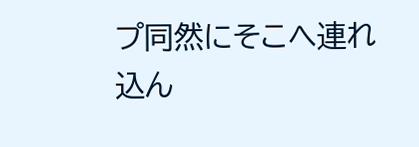プ同然にそこへ連れ込ん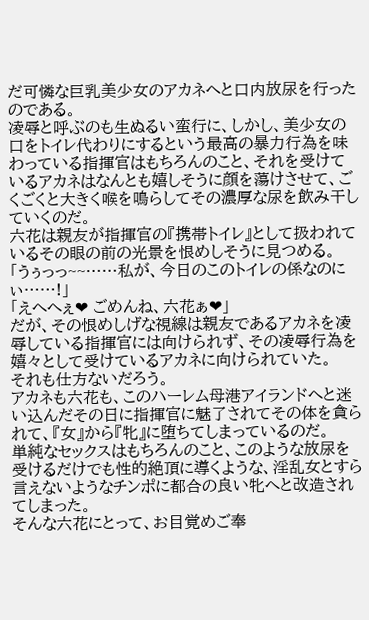だ可憐な巨乳美少女のアカネへと口内放尿を行ったのである。
凌辱と呼ぶのも生ぬるい蛮行に、しかし、美少女の口をトイレ代わりにするという最高の暴力行為を味わっている指揮官はもちろんのこと、それを受けているアカネはなんとも嬉しそうに顔を蕩けさせて、ごくごくと大きく喉を鳴らしてその濃厚な尿を飲み干していくのだ。
六花は親友が指揮官の『携帯トイレ』として扱われているその眼の前の光景を恨めしそうに見つめる。
「うぅっっ~~……私が、今日のこのトイレの係なのにぃ……!」
「えへへぇ❤ ごめんね、六花ぁ❤」
だが、その恨めしげな視線は親友であるアカネを凌辱している指揮官には向けられず、その凌辱行為を嬉々として受けているアカネに向けられていた。
それも仕方ないだろう。
アカネも六花も、このハーレム母港アイランドへと迷い込んだその日に指揮官に魅了されてその体を貪られて、『女』から『牝』に堕ちてしまっているのだ。
単純なセックスはもちろんのこと、このような放尿を受けるだけでも性的絶頂に導くような、淫乱女とすら言えないようなチンポに都合の良い牝へと改造されてしまった。
そんな六花にとって、お目覚めご奉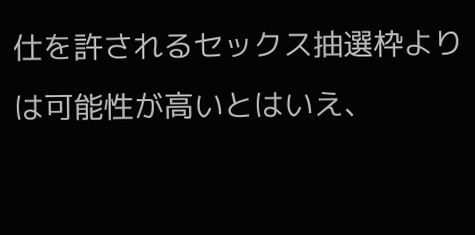仕を許されるセックス抽選枠よりは可能性が高いとはいえ、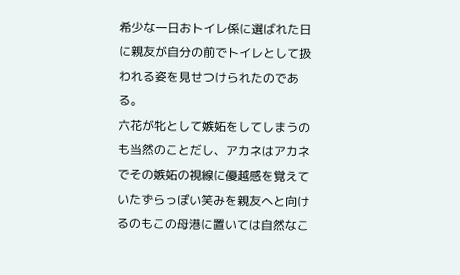希少な一日おトイレ係に選ばれた日に親友が自分の前でトイレとして扱われる姿を見せつけられたのである。
六花が牝として嫉妬をしてしまうのも当然のことだし、アカネはアカネでその嫉妬の視線に優越感を覚えていたずらっぽい笑みを親友へと向けるのもこの母港に置いては自然なこ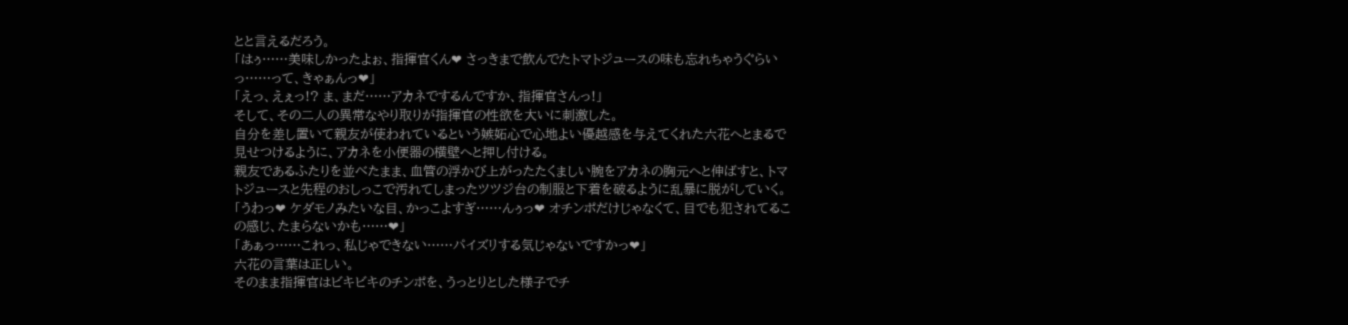とと言えるだろう。
「はぅ……美味しかったよぉ、指揮官くん❤ さっきまで飲んでたトマトジュースの味も忘れちゃうぐらいっ……って、きゃぁんっ❤」
「えっ、えぇっ!? ま、まだ……アカネでするんですか、指揮官さんっ!」
そして、その二人の異常なやり取りが指揮官の性欲を大いに刺激した。
自分を差し置いて親友が使われているという嫉妬心で心地よい優越感を与えてくれた六花へとまるで見せつけるように、アカネを小便器の横壁へと押し付ける。
親友であるふたりを並べたまま、血管の浮かび上がったたくましい腕をアカネの胸元へと伸ばすと、トマトジュースと先程のおしっこで汚れてしまったツツジ台の制服と下着を破るように乱暴に脱がしていく。
「うわっ❤ ケダモノみたいな目、かっこよすぎ……んぅっ❤ オチンポだけじゃなくて、目でも犯されてるこの感じ、たまらないかも……❤」
「あぁっ……これっ、私じゃできない……パイズリする気じゃないですかっ❤」
六花の言葉は正しい。
そのまま指揮官はビキビキのチンポを、うっとりとした様子でチ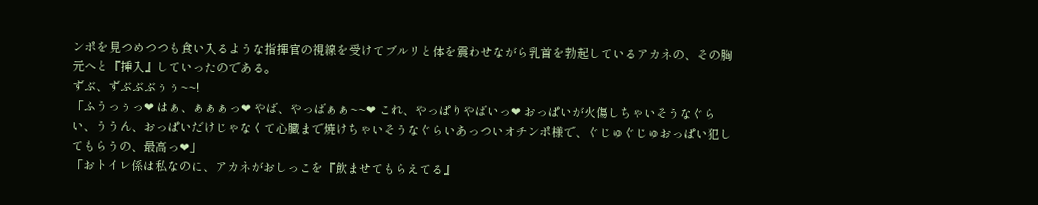ンポを見つめつつも食い入るような指揮官の視線を受けてブルリと体を震わせながら乳首を勃起しているアカネの、その胸元へと『挿入』していったのである。
ずぶ、ずぶぶぶぅぅ~~!
「ふうっぅっ❤ はぁ、ぁぁぁっ❤ やば、やっばぁぁ~~❤ これ、やっぱりやばいっ❤ おっぱいが火傷しちゃいそうなぐらい、ううん、おっぱいだけじゃなくて心臓まで焼けちゃいそうなぐらいあっついオチンポ様で、ぐじゅぐじゅおっぱい犯してもらうの、最高っ❤」
「おトイレ係は私なのに、アカネがおしっこを『飲ませてもらえてる』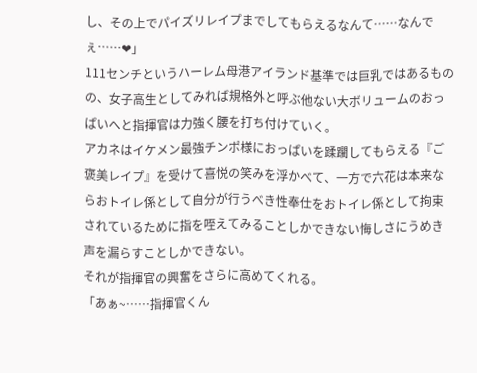し、その上でパイズリレイプまでしてもらえるなんて……なんでぇ……❤」
111センチというハーレム母港アイランド基準では巨乳ではあるものの、女子高生としてみれば規格外と呼ぶ他ない大ボリュームのおっぱいへと指揮官は力強く腰を打ち付けていく。
アカネはイケメン最強チンポ様におっぱいを蹂躙してもらえる『ご褒美レイプ』を受けて喜悦の笑みを浮かべて、一方で六花は本来ならおトイレ係として自分が行うべき性奉仕をおトイレ係として拘束されているために指を咥えてみることしかできない悔しさにうめき声を漏らすことしかできない。
それが指揮官の興奮をさらに高めてくれる。
「あぁ~……指揮官くん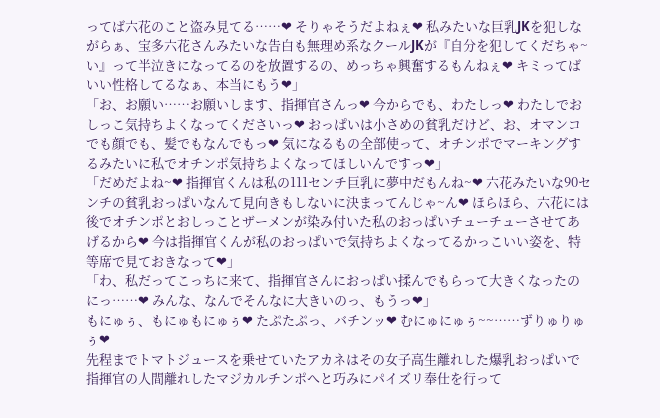ってば六花のこと盗み見てる……❤ そりゃそうだよねぇ❤ 私みたいな巨乳JKを犯しながらぁ、宝多六花さんみたいな告白も無理め系なクールJKが『自分を犯してくだちゃ~い』って半泣きになってるのを放置するの、めっちゃ興奮するもんねぇ❤ キミってばいい性格してるなぁ、本当にもう❤」
「お、お願い……お願いします、指揮官さんっ❤ 今からでも、わたしっ❤ わたしでおしっこ気持ちよくなってくださいっ❤ おっぱいは小さめの貧乳だけど、お、オマンコでも顔でも、髪でもなんでもっ❤ 気になるもの全部使って、オチンポでマーキングするみたいに私でオチンポ気持ちよくなってほしいんですっ❤」
「だめだよね~❤ 指揮官くんは私の111センチ巨乳に夢中だもんね~❤ 六花みたいな90センチの貧乳おっぱいなんて見向きもしないに決まってんじゃ~ん❤ ほらほら、六花には後でオチンポとおしっことザーメンが染み付いた私のおっぱいチューチューさせてあげるから❤ 今は指揮官くんが私のおっぱいで気持ちよくなってるかっこいい姿を、特等席で見ておきなって❤」
「わ、私だってこっちに来て、指揮官さんにおっぱい揉んでもらって大きくなったのにっ……❤ みんな、なんでそんなに大きいのっ、もうっ❤」
もにゅぅ、もにゅもにゅぅ❤ たぷたぷっ、バチンッ❤ むにゅにゅぅ~~……ずりゅりゅぅ❤
先程までトマトジュースを乗せていたアカネはその女子高生離れした爆乳おっぱいで指揮官の人間離れしたマジカルチンポへと巧みにパイズリ奉仕を行って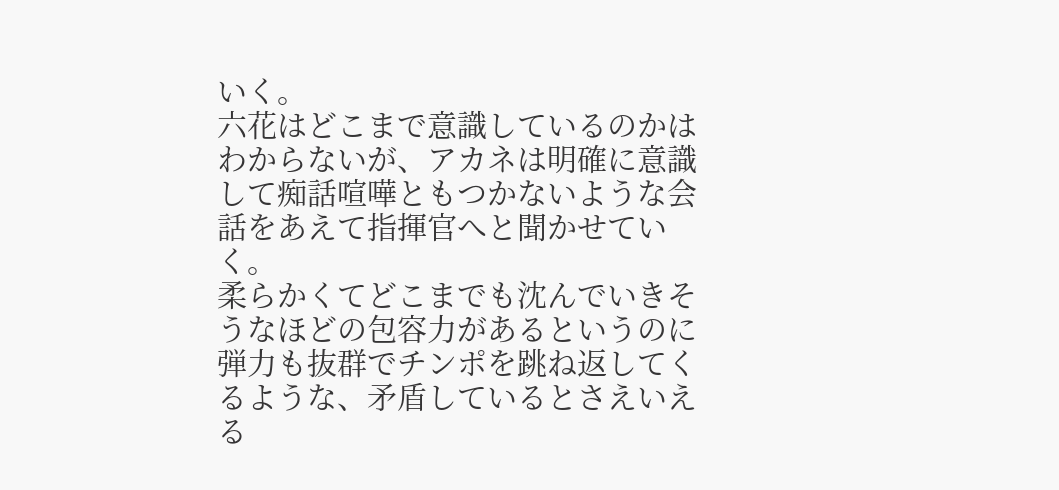いく。
六花はどこまで意識しているのかはわからないが、アカネは明確に意識して痴話喧嘩ともつかないような会話をあえて指揮官へと聞かせていく。
柔らかくてどこまでも沈んでいきそうなほどの包容力があるというのに弾力も抜群でチンポを跳ね返してくるような、矛盾しているとさえいえる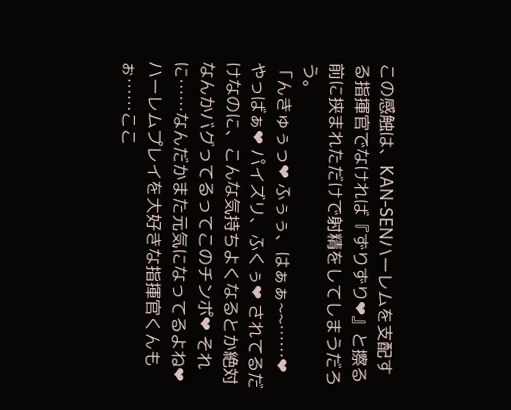この感触は、KAN-SENハーレムを支配する指揮官でなければ『ずりずり❤』と擦る前に挟まれただけで射精をしてしまうだろう。
「んきゅぅっ❤ ふぅぅ、はぁぁ~~……❤ やっばぁ❤ パイズリ、ふくぅ❤ されてるだけなのに、こんな気持ちよくなるとか絶対なんかバグってるってこのチンポ❤ それに……なんだかまた元気になってるよね❤ ハーレムプレイを大好きな指揮官くんもぉ……ここ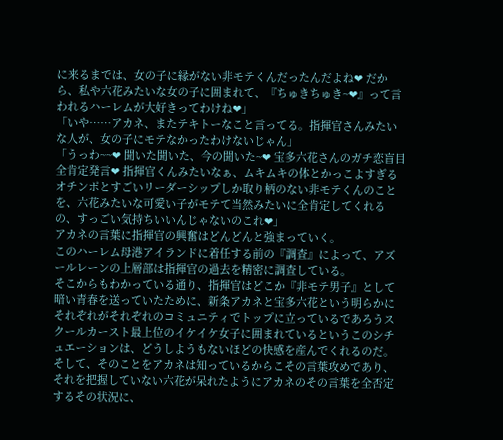に来るまでは、女の子に縁がない非モテくんだったんだよね❤ だから、私や六花みたいな女の子に囲まれて、『ちゅきちゅき~❤』って言われるハーレムが大好きってわけね❤」
「いや……アカネ、またテキトーなこと言ってる。指揮官さんみたいな人が、女の子にモテなかったわけないじゃん」
「うっわ~~❤ 聞いた聞いた、今の聞いた~❤ 宝多六花さんのガチ恋盲目全肯定発言❤ 指揮官くんみたいなぁ、ムキムキの体とかっこよすぎるオチンポとすごいリーダーシップしか取り柄のない非モテくんのことを、六花みたいな可愛い子がモテて当然みたいに全肯定してくれるの、すっごい気持ちいいんじゃないのこれ❤」
アカネの言葉に指揮官の興奮はどんどんと強まっていく。
このハーレム母港アイランドに着任する前の『調査』によって、アズールレーンの上層部は指揮官の過去を精密に調査している。
そこからもわかっている通り、指揮官はどこか『非モテ男子』として暗い青春を送っていたために、新条アカネと宝多六花という明らかにそれぞれがそれぞれのコミュニティでトップに立っているであろうスクールカースト最上位のイケイケ女子に囲まれているというこのシチュエーションは、どうしようもないほどの快感を産んでくれるのだ。
そして、そのことをアカネは知っているからこその言葉攻めであり、それを把握していない六花が呆れたようにアカネのその言葉を全否定するその状況に、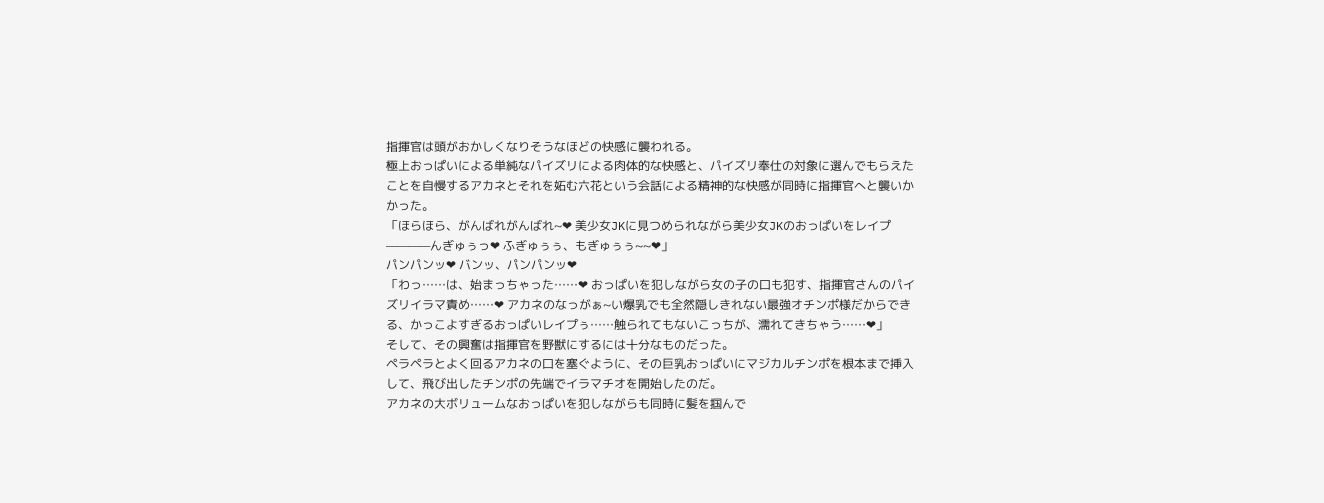指揮官は頭がおかしくなりそうなほどの快感に襲われる。
極上おっぱいによる単純なパイズリによる肉体的な快感と、パイズリ奉仕の対象に選んでもらえたことを自慢するアカネとそれを妬む六花という会話による精神的な快感が同時に指揮官へと襲いかかった。
「ほらほら、がんばれがんばれ~❤ 美少女JKに見つめられながら美少女JKのおっぱいをレイプ————んぎゅぅっ❤ ふぎゅぅぅ、もぎゅぅぅ~~❤」
パンパンッ❤ バンッ、パンパンッ❤
「わっ……は、始まっちゃった……❤ おっぱいを犯しながら女の子の口も犯す、指揮官さんのパイズリイラマ責め……❤ アカネのなっがぁ~い爆乳でも全然隠しきれない最強オチンポ様だからできる、かっこよすぎるおっぱいレイプぅ……触られてもないこっちが、濡れてきちゃう……❤」
そして、その興奮は指揮官を野獣にするには十分なものだった。
ペラペラとよく回るアカネの口を塞ぐように、その巨乳おっぱいにマジカルチンポを根本まで挿入して、飛び出したチンポの先端でイラマチオを開始したのだ。
アカネの大ボリュームなおっぱいを犯しながらも同時に髪を掴んで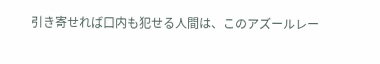引き寄せれば口内も犯せる人間は、このアズールレー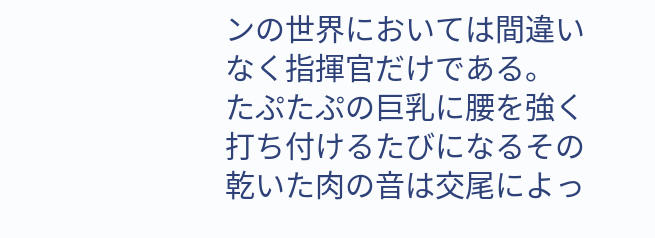ンの世界においては間違いなく指揮官だけである。
たぷたぷの巨乳に腰を強く打ち付けるたびになるその乾いた肉の音は交尾によっ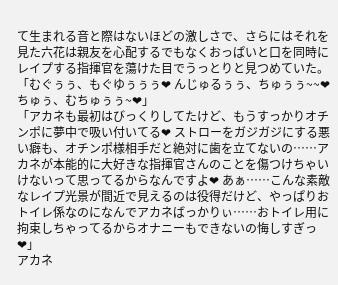て生まれる音と際はないほどの激しさで、さらにはそれを見た六花は親友を心配するでもなくおっぱいと口を同時にレイプする指揮官を蕩けた目でうっとりと見つめていた。
「むぐぅぅ、もぐゆぅぅぅ❤ んじゅるぅぅ、ちゅぅぅ~~❤ ちゅぅ、むちゅぅぅ~❤」
「アカネも最初はびっくりしてたけど、もうすっかりオチンポに夢中で吸い付いてる❤ ストローをガジガジにする悪い癖も、オチンポ様相手だと絶対に歯を立てないの……アカネが本能的に大好きな指揮官さんのことを傷つけちゃいけないって思ってるからなんですよ❤ あぁ……こんな素敵なレイプ光景が間近で見えるのは役得だけど、やっぱりおトイレ係なのになんでアカネばっかりぃ……おトイレ用に拘束しちゃってるからオナニーもできないの悔しすぎっ❤」
アカネ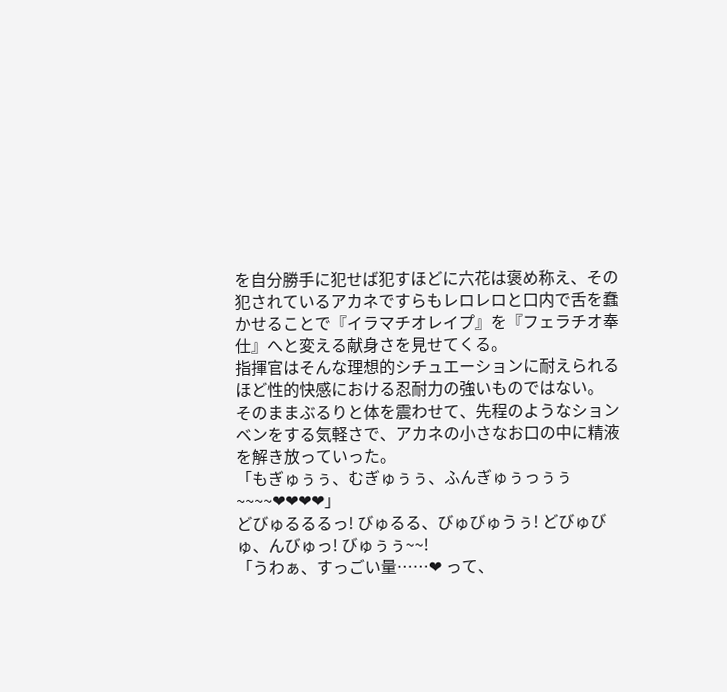を自分勝手に犯せば犯すほどに六花は褒め称え、その犯されているアカネですらもレロレロと口内で舌を蠢かせることで『イラマチオレイプ』を『フェラチオ奉仕』へと変える献身さを見せてくる。
指揮官はそんな理想的シチュエーションに耐えられるほど性的快感における忍耐力の強いものではない。
そのままぶるりと体を震わせて、先程のようなションベンをする気軽さで、アカネの小さなお口の中に精液を解き放っていった。
「もぎゅぅぅ、むぎゅぅぅ、ふんぎゅぅっぅぅ~~~~❤❤❤❤」
どびゅるるるっ! びゅるる、びゅびゅうぅ! どびゅびゅ、んびゅっ! びゅぅぅ~~!
「うわぁ、すっごい量……❤ って、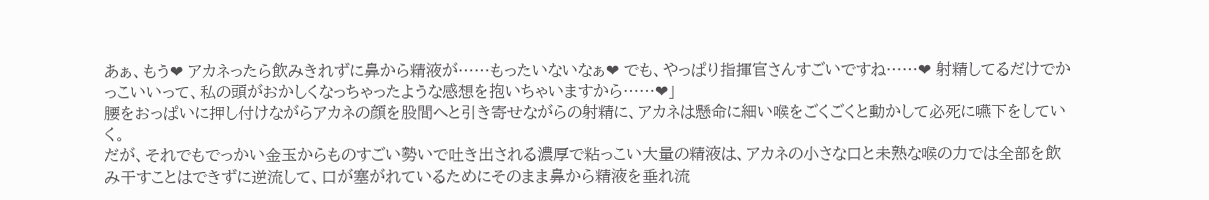あぁ、もう❤ アカネったら飲みきれずに鼻から精液が……もったいないなぁ❤ でも、やっぱり指揮官さんすごいですね……❤ 射精してるだけでかっこいいって、私の頭がおかしくなっちゃったような感想を抱いちゃいますから……❤」
腰をおっぱいに押し付けながらアカネの顔を股間へと引き寄せながらの射精に、アカネは懸命に細い喉をごくごくと動かして必死に嚥下をしていく。
だが、それでもでっかい金玉からものすごい勢いで吐き出される濃厚で粘っこい大量の精液は、アカネの小さな口と未熟な喉の力では全部を飲み干すことはできずに逆流して、口が塞がれているためにそのまま鼻から精液を垂れ流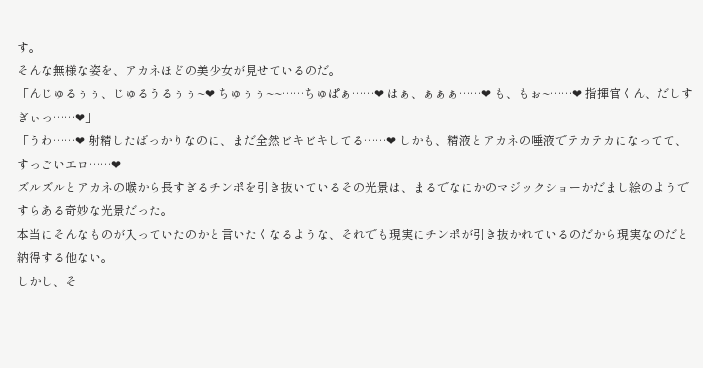す。
そんな無様な姿を、アカネほどの美少女が見せているのだ。
「んじゅるぅぅ、じゅるうるぅぅ~❤ ちゅぅぅ~~……ちゅぱぁ……❤ はぁ、ぁぁぁ……❤ も、もぉ~……❤ 指揮官くん、だしすぎぃっ……❤」
「うわ……❤ 射精したばっかりなのに、まだ全然ビキビキしてる……❤ しかも、精液とアカネの唾液でテカテカになってて、すっごいエロ……❤
ズルズルとアカネの喉から長すぎるチンポを引き抜いているその光景は、まるでなにかのマジックショーかだまし絵のようですらある奇妙な光景だった。
本当にそんなものが入っていたのかと言いたくなるような、それでも現実にチンポが引き抜かれているのだから現実なのだと納得する他ない。
しかし、そ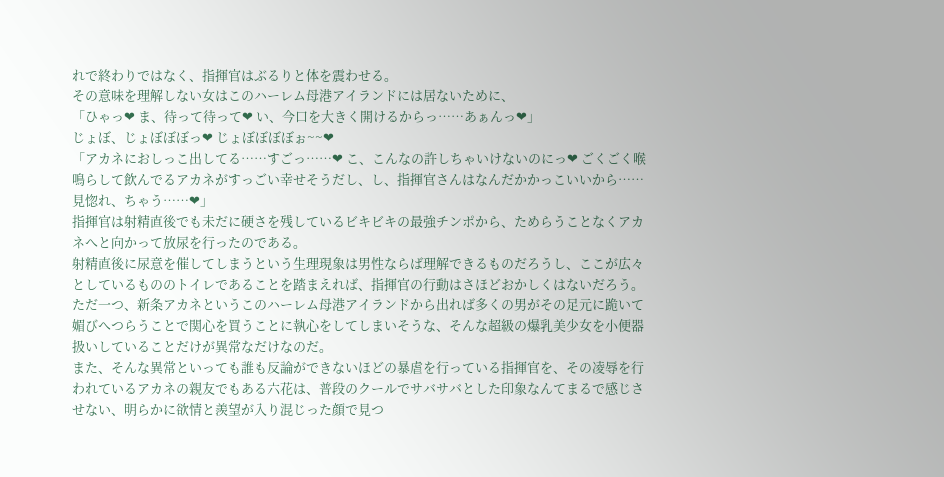れで終わりではなく、指揮官はぶるりと体を震わせる。
その意味を理解しない女はこのハーレム母港アイランドには居ないために、
「ひゃっ❤ ま、待って待って❤ い、今口を大きく開けるからっ……あぁんっ❤」
じょぼ、じょぼぼぼっ❤ じょぼぼぼぼぉ~~❤
「アカネにおしっこ出してる……すごっ……❤ こ、こんなの許しちゃいけないのにっ❤ ごくごく喉鳴らして飲んでるアカネがすっごい幸せそうだし、し、指揮官さんはなんだかかっこいいから……見惚れ、ちゃう……❤」
指揮官は射精直後でも未だに硬さを残しているビキビキの最強チンポから、ためらうことなくアカネへと向かって放尿を行ったのである。
射精直後に尿意を催してしまうという生理現象は男性ならば理解できるものだろうし、ここが広々としているもののトイレであることを踏まえれば、指揮官の行動はさほどおかしくはないだろう。
ただ一つ、新条アカネというこのハーレム母港アイランドから出れば多くの男がその足元に跪いて媚びへつらうことで関心を買うことに執心をしてしまいそうな、そんな超級の爆乳美少女を小便器扱いしていることだけが異常なだけなのだ。
また、そんな異常といっても誰も反論ができないほどの暴虐を行っている指揮官を、その凌辱を行われているアカネの親友でもある六花は、普段のクールでサバサバとした印象なんてまるで感じさせない、明らかに欲情と羨望が入り混じった顔で見つ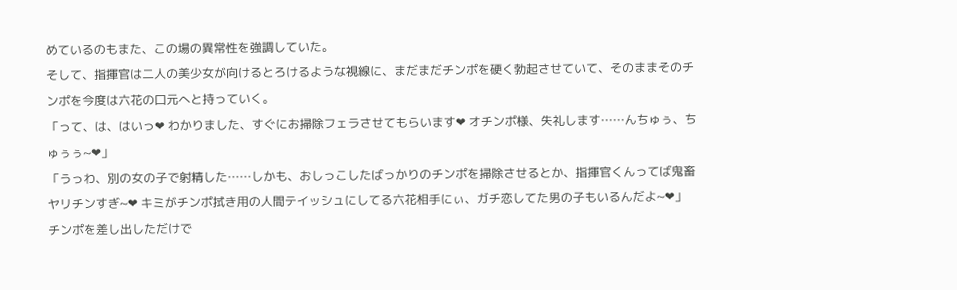めているのもまた、この場の異常性を強調していた。
そして、指揮官は二人の美少女が向けるとろけるような視線に、まだまだチンポを硬く勃起させていて、そのままそのチンポを今度は六花の口元へと持っていく。
「って、は、はいっ❤ わかりました、すぐにお掃除フェラさせてもらいます❤ オチンポ様、失礼します……んちゅぅ、ちゅぅぅ~❤」
「うっわ、別の女の子で射精した……しかも、おしっこしたばっかりのチンポを掃除させるとか、指揮官くんってば鬼畜ヤリチンすぎ~❤ キミがチンポ拭き用の人間テイッシュにしてる六花相手にぃ、ガチ恋してた男の子もいるんだよ~❤」
チンポを差し出しただけで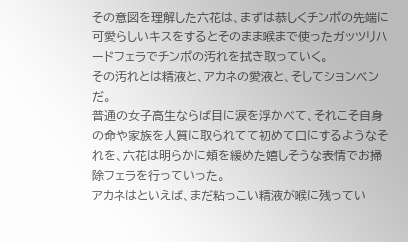その意図を理解した六花は、まずは恭しくチンポの先端に可愛らしいキスをするとそのまま喉まで使ったガッツリハードフェラでチンポの汚れを拭き取っていく。
その汚れとは精液と、アカネの愛液と、そしてションベンだ。
普通の女子高生ならば目に涙を浮かべて、それこそ自身の命や家族を人質に取られてて初めて口にするようなそれを、六花は明らかに頬を緩めた嬉しそうな表情でお掃除フェラを行っていった。
アカネはといえば、まだ粘っこい精液が喉に残ってい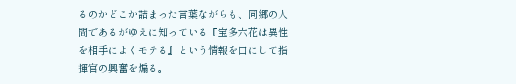るのかどこか詰まった言葉ながらも、同郷の人間であるがゆえに知っている『宝多六花は異性を相手によくモテる』という情報を口にして指揮官の興奮を煽る。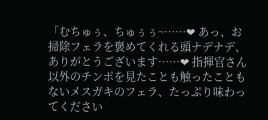「むちゅぅ、ちゅぅぅ~……❤ あっ、お掃除フェラを褒めてくれる頭ナデナデ、ありがとうございます……❤ 指揮官さん以外のチンポを見たことも触ったこともないメスガキのフェラ、たっぷり味わってください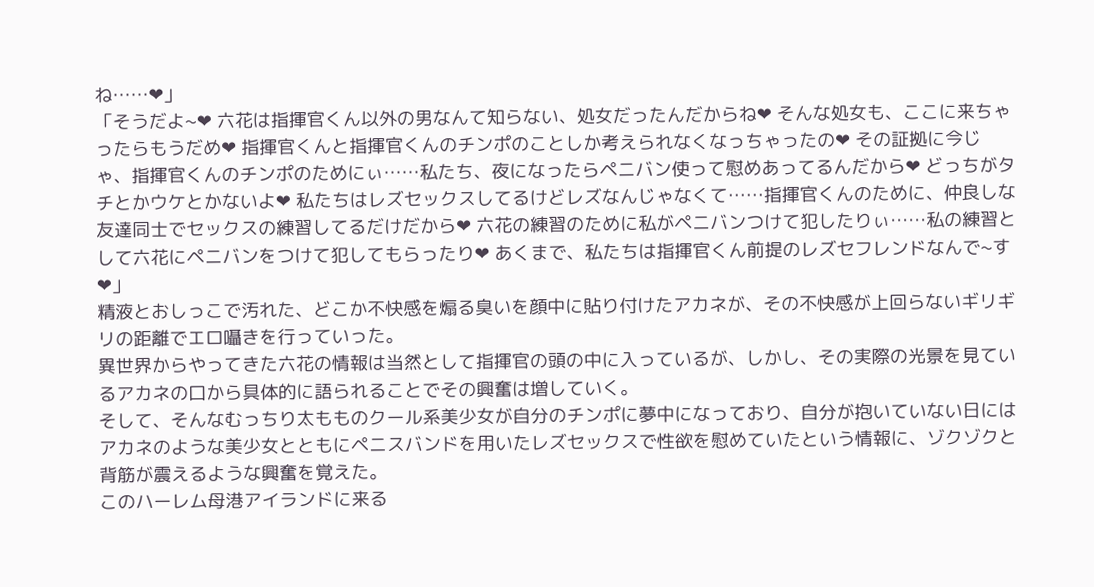ね……❤」
「そうだよ~❤ 六花は指揮官くん以外の男なんて知らない、処女だったんだからね❤ そんな処女も、ここに来ちゃったらもうだめ❤ 指揮官くんと指揮官くんのチンポのことしか考えられなくなっちゃったの❤ その証拠に今じゃ、指揮官くんのチンポのためにぃ……私たち、夜になったらペニバン使って慰めあってるんだから❤ どっちがタチとかウケとかないよ❤ 私たちはレズセックスしてるけどレズなんじゃなくて……指揮官くんのために、仲良しな友達同士でセックスの練習してるだけだから❤ 六花の練習のために私がペニバンつけて犯したりぃ……私の練習として六花にペニバンをつけて犯してもらったり❤ あくまで、私たちは指揮官くん前提のレズセフレンドなんで~す❤」
精液とおしっこで汚れた、どこか不快感を煽る臭いを顔中に貼り付けたアカネが、その不快感が上回らないギリギリの距離でエロ囁きを行っていった。
異世界からやってきた六花の情報は当然として指揮官の頭の中に入っているが、しかし、その実際の光景を見ているアカネの口から具体的に語られることでその興奮は増していく。
そして、そんなむっちり太もものクール系美少女が自分のチンポに夢中になっており、自分が抱いていない日にはアカネのような美少女とともにペニスバンドを用いたレズセックスで性欲を慰めていたという情報に、ゾクゾクと背筋が震えるような興奮を覚えた。
このハーレム母港アイランドに来る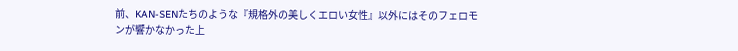前、KAN-SENたちのような『規格外の美しくエロい女性』以外にはそのフェロモンが響かなかった上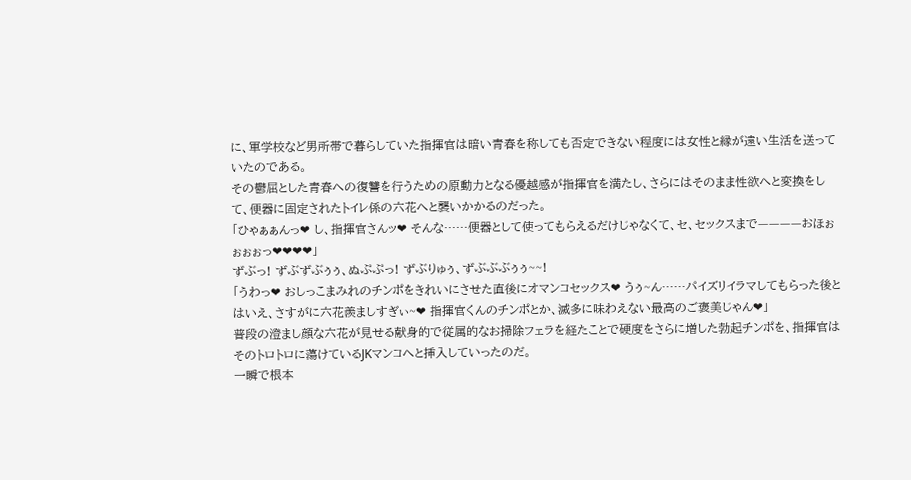に、軍学校など男所帯で暮らしていた指揮官は暗い青春を称しても否定できない程度には女性と縁が遠い生活を送っていたのである。
その鬱屈とした青春への復讐を行うための原動力となる優越感が指揮官を満たし、さらにはそのまま性欲へと変換をして、便器に固定されたトイレ係の六花へと襲いかかるのだった。
「ひゃぁぁんっ❤ し、指揮官さんッ❤ そんな……便器として使ってもらえるだけじゃなくて、セ、セックスまで————おほぉぉぉぉっ❤❤❤❤」
ずぶっ! ずぶずぶぅぅ、ぬぷぷっ! ずぶりゅぅ、ずぶぶぶぅぅ~~!
「うわっ❤ おしっこまみれのチンポをきれいにさせた直後にオマンコセックス❤ うぅ~ん……パイズリイラマしてもらった後とはいえ、さすがに六花羨ましすぎぃ~❤ 指揮官くんのチンポとか、滅多に味わえない最高のご褒美じゃん❤」
普段の澄まし顔な六花が見せる献身的で従属的なお掃除フェラを経たことで硬度をさらに増した勃起チンポを、指揮官はそのトロトロに蕩けているJKマンコへと挿入していったのだ。
一瞬で根本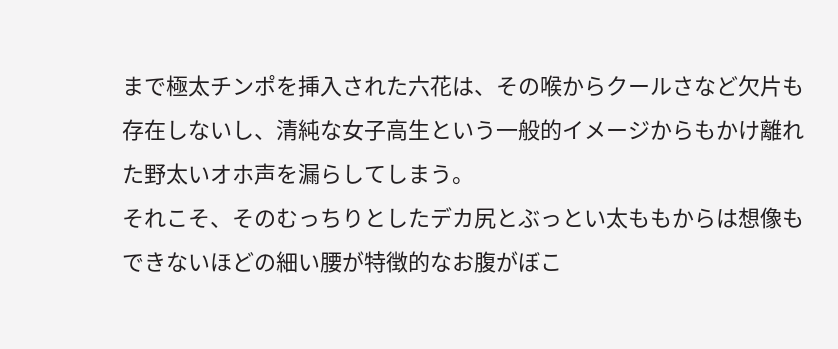まで極太チンポを挿入された六花は、その喉からクールさなど欠片も存在しないし、清純な女子高生という一般的イメージからもかけ離れた野太いオホ声を漏らしてしまう。
それこそ、そのむっちりとしたデカ尻とぶっとい太ももからは想像もできないほどの細い腰が特徴的なお腹がぼこ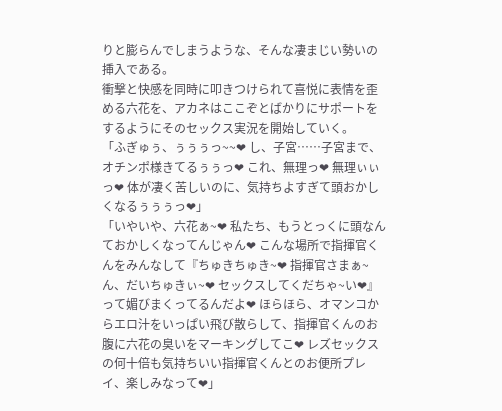りと膨らんでしまうような、そんな凄まじい勢いの挿入である。
衝撃と快感を同時に叩きつけられて喜悦に表情を歪める六花を、アカネはここぞとばかりにサポートをするようにそのセックス実況を開始していく。
「ふぎゅぅ、ぅぅぅっ~~❤ し、子宮……子宮まで、オチンポ様きてるぅぅっ❤ これ、無理っ❤ 無理ぃぃっ❤ 体が凄く苦しいのに、気持ちよすぎて頭おかしくなるぅぅぅっ❤」
「いやいや、六花ぁ~❤ 私たち、もうとっくに頭なんておかしくなってんじゃん❤ こんな場所で指揮官くんをみんなして『ちゅきちゅき~❤ 指揮官さまぁ~ん、だいちゅきぃ~❤ セックスしてくだちゃ~い❤』って媚びまくってるんだよ❤ ほらほら、オマンコからエロ汁をいっぱい飛び散らして、指揮官くんのお腹に六花の臭いをマーキングしてこ❤ レズセックスの何十倍も気持ちいい指揮官くんとのお便所プレイ、楽しみなって❤」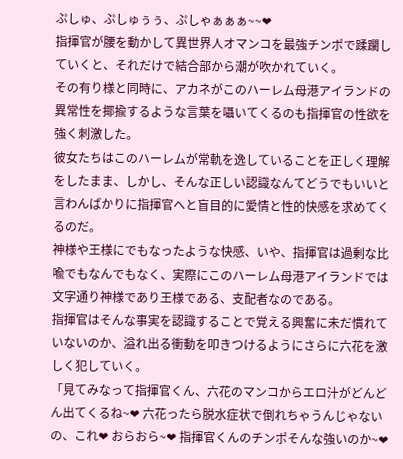ぷしゅ、ぷしゅぅぅ、ぷしゃぁぁぁ~~❤
指揮官が腰を動かして異世界人オマンコを最強チンポで蹂躙していくと、それだけで結合部から潮が吹かれていく。
その有り様と同時に、アカネがこのハーレム母港アイランドの異常性を揶揄するような言葉を囁いてくるのも指揮官の性欲を強く刺激した。
彼女たちはこのハーレムが常軌を逸していることを正しく理解をしたまま、しかし、そんな正しい認識なんてどうでもいいと言わんばかりに指揮官へと盲目的に愛情と性的快感を求めてくるのだ。
神様や王様にでもなったような快感、いや、指揮官は過剰な比喩でもなんでもなく、実際にこのハーレム母港アイランドでは文字通り神様であり王様である、支配者なのである。
指揮官はそんな事実を認識することで覚える興奮に未だ慣れていないのか、溢れ出る衝動を叩きつけるようにさらに六花を激しく犯していく。
「見てみなって指揮官くん、六花のマンコからエロ汁がどんどん出てくるね~❤ 六花ったら脱水症状で倒れちゃうんじゃないの、これ❤ おらおら~❤ 指揮官くんのチンポそんな強いのか~❤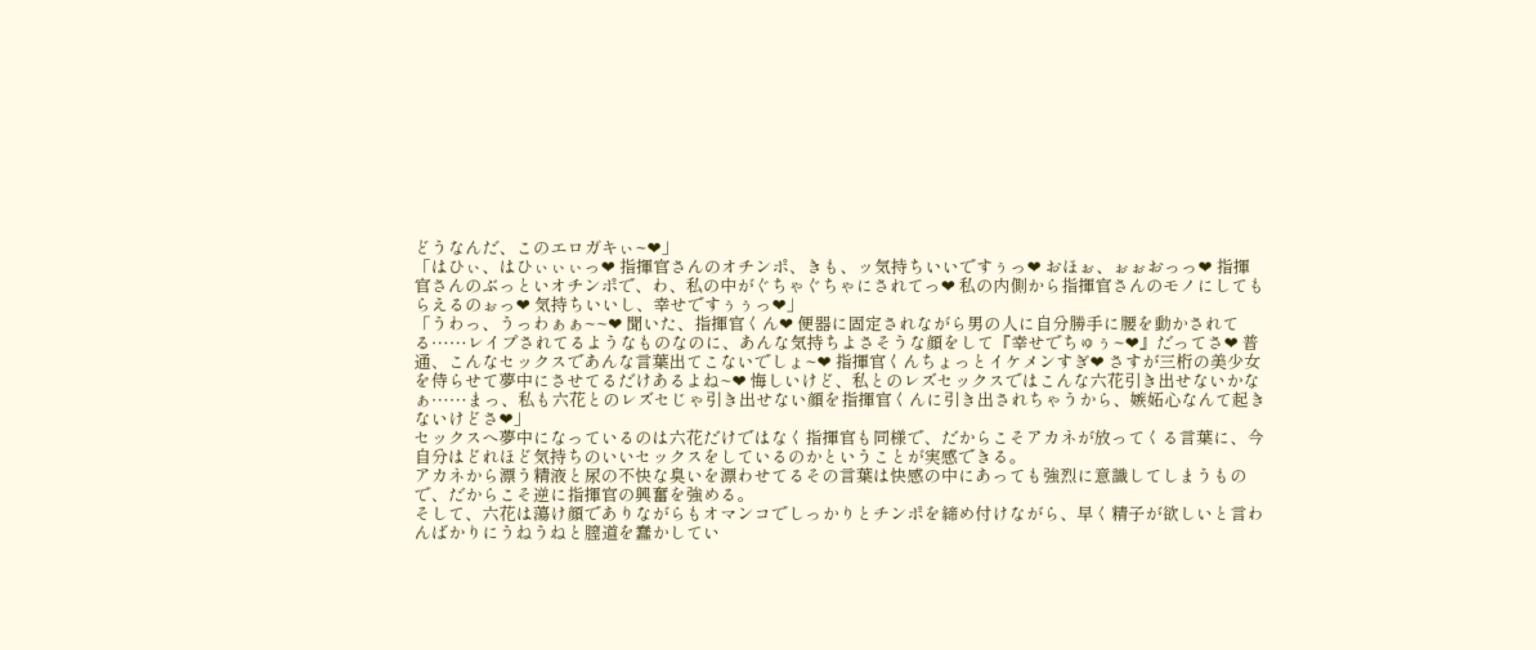どうなんだ、このエロガキぃ~❤」
「はひぃ、はひぃぃぃっ❤ 指揮官さんのオチンポ、きも、ッ気持ちいいですぅっ❤ おほぉ、ぉぉおっっ❤ 指揮官さんのぶっといオチンポで、わ、私の中がぐちゃぐちゃにされてっ❤ 私の内側から指揮官さんのモノにしてもらえるのぉっ❤ 気持ちいいし、幸せですぅぅっ❤」
「うわっ、うっわぁぁ~~❤ 聞いた、指揮官くん❤ 便器に固定されながら男の人に自分勝手に腰を動かされてる……レイプされてるようなものなのに、あんな気持ちよさそうな顔をして『幸せでちゅぅ~❤』だってさ❤ 普通、こんなセックスであんな言葉出てこないでしょ~❤ 指揮官くんちょっとイケメンすぎ❤ さすが三桁の美少女を侍らせて夢中にさせてるだけあるよね~❤ 悔しいけど、私とのレズセックスではこんな六花引き出せないかなぁ……まっ、私も六花とのレズセじゃ引き出せない顔を指揮官くんに引き出されちゃうから、嫉妬心なんて起きないけどさ❤」
セックスへ夢中になっているのは六花だけではなく指揮官も同様で、だからこそアカネが放ってくる言葉に、今自分はどれほど気持ちのいいセックスをしているのかということが実感できる。
アカネから漂う精液と尿の不快な臭いを漂わせてるその言葉は快感の中にあっても強烈に意識してしまうもので、だからこそ逆に指揮官の興奮を強める。
そして、六花は蕩け顔でありながらもオマンコでしっかりとチンポを締め付けながら、早く精子が欲しいと言わんばかりにうねうねと膣道を蠢かしてい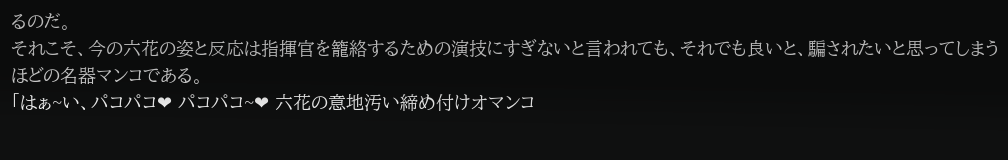るのだ。
それこそ、今の六花の姿と反応は指揮官を籠絡するための演技にすぎないと言われても、それでも良いと、騙されたいと思ってしまうほどの名器マンコである。
「はぁ~い、パコパコ❤ パコパコ~❤ 六花の意地汚い締め付けオマンコ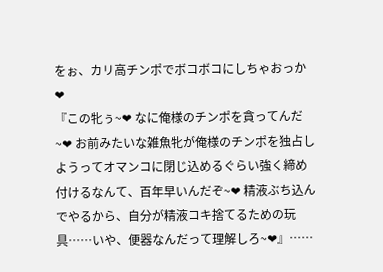をぉ、カリ高チンポでボコボコにしちゃおっか❤
『この牝ぅ~❤ なに俺様のチンポを貪ってんだ~❤ お前みたいな雑魚牝が俺様のチンポを独占しようってオマンコに閉じ込めるぐらい強く締め付けるなんて、百年早いんだぞ~❤ 精液ぶち込んでやるから、自分が精液コキ捨てるための玩具……いや、便器なんだって理解しろ~❤』……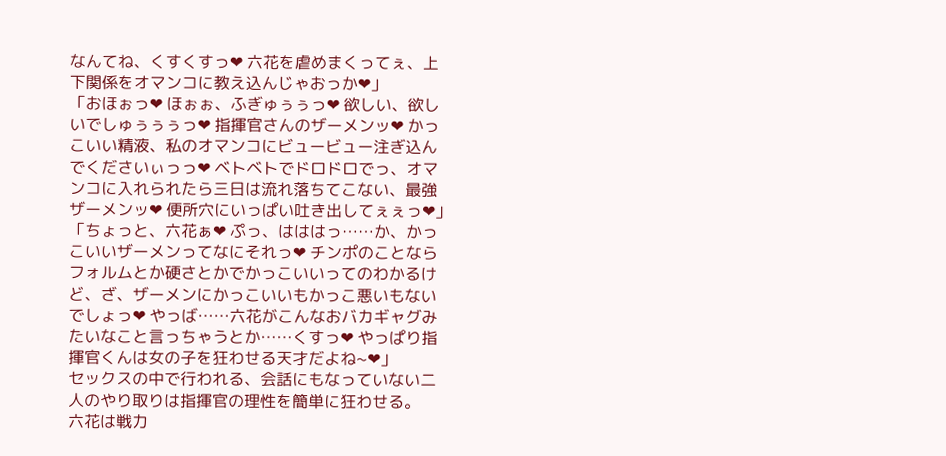なんてね、くすくすっ❤ 六花を虐めまくってぇ、上下関係をオマンコに教え込んじゃおっか❤」
「おほぉっ❤ ほぉぉ、ふぎゅぅぅっ❤ 欲しい、欲しいでしゅぅぅぅっ❤ 指揮官さんのザーメンッ❤ かっこいい精液、私のオマンコにビュービュー注ぎ込んでくださいぃっっ❤ ベトベトでドロドロでっ、オマンコに入れられたら三日は流れ落ちてこない、最強ザーメンッ❤ 便所穴にいっぱい吐き出してぇぇっ❤」
「ちょっと、六花ぁ❤ ぷっ、はははっ……か、かっこいいザーメンってなにそれっ❤ チンポのことならフォルムとか硬さとかでかっこいいってのわかるけど、ざ、ザーメンにかっこいいもかっこ悪いもないでしょっ❤ やっば……六花がこんなおバカギャグみたいなこと言っちゃうとか……くすっ❤ やっぱり指揮官くんは女の子を狂わせる天才だよね~❤」
セックスの中で行われる、会話にもなっていない二人のやり取りは指揮官の理性を簡単に狂わせる。
六花は戦力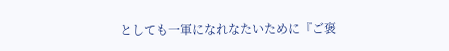としても一軍になれなたいために『ご褒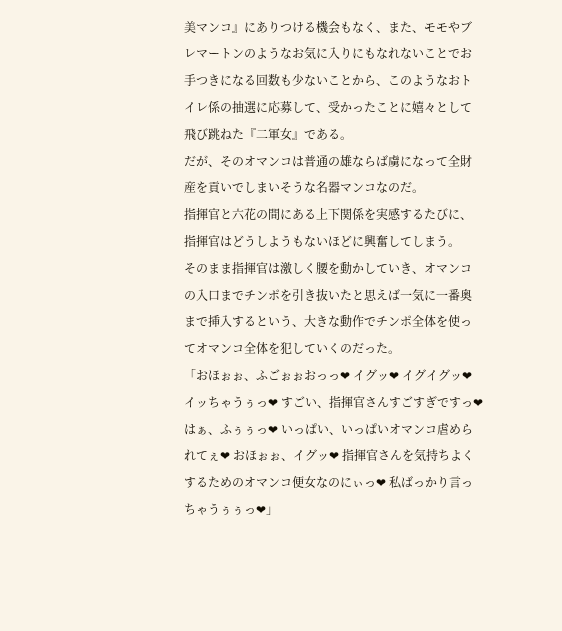美マンコ』にありつける機会もなく、また、モモやブレマートンのようなお気に入りにもなれないことでお手つきになる回数も少ないことから、このようなおトイレ係の抽選に応募して、受かったことに嬉々として飛び跳ねた『二軍女』である。
だが、そのオマンコは普通の雄ならば虜になって全財産を貢いでしまいそうな名器マンコなのだ。
指揮官と六花の間にある上下関係を実感するたびに、指揮官はどうしようもないほどに興奮してしまう。
そのまま指揮官は激しく腰を動かしていき、オマンコの入口までチンポを引き抜いたと思えば一気に一番奥まで挿入するという、大きな動作でチンポ全体を使ってオマンコ全体を犯していくのだった。
「おほぉぉ、ふごぉぉおっっ❤ イグッ❤ イグイグッ❤ イッちゃうぅっ❤ すごい、指揮官さんすごすぎですっ❤ はぁ、ふぅぅっ❤ いっぱい、いっぱいオマンコ虐められてぇ❤ おほぉぉ、イグッ❤ 指揮官さんを気持ちよくするためのオマンコ便女なのにぃっ❤ 私ばっかり言っちゃうぅぅっ❤」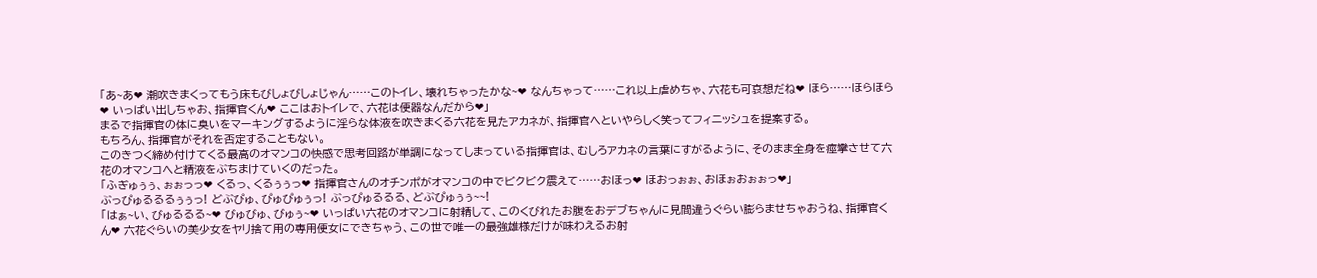「あ~あ❤ 潮吹きまくってもう床もびしょびしょじゃん……このトイレ、壊れちゃったかな~❤ なんちゃって……これ以上虐めちゃ、六花も可哀想だね❤ ほら……ほらほら❤ いっぱい出しちゃお、指揮官くん❤ ここはおトイレで、六花は便器なんだから❤」
まるで指揮官の体に臭いをマーキングするように淫らな体液を吹きまくる六花を見たアカネが、指揮官へといやらしく笑ってフィニッシュを提案する。
もちろん、指揮官がそれを否定することもない。
このきつく締め付けてくる最高のオマンコの快感で思考回路が単調になってしまっている指揮官は、むしろアカネの言葉にすがるように、そのまま全身を痙攣させて六花のオマンコへと精液をぶちまけていくのだった。
「ふぎゅぅぅ、ぉぉっっ❤ くるっ、くるぅぅっ❤ 指揮官さんのオチンポがオマンコの中でビクビク震えて……おほっ❤ ほおっぉぉ、おほぉおぉぉっ❤」
ぶっぴゅるるるぅぅっ! どぶぴゅ、ぴゅぴゅぅっ! ぶっぴゅるるる、どぶぴゅぅぅ~~!
「はぁ~い、びゅるるる~❤ びゅびゅ、びゅぅ~❤ いっぱい六花のオマンコに射精して、このくびれたお腹をおデブちゃんに見間違うぐらい膨らませちゃおうね、指揮官くん❤ 六花ぐらいの美少女をヤリ捨て用の専用便女にできちゃう、この世で唯一の最強雄様だけが味わえるお射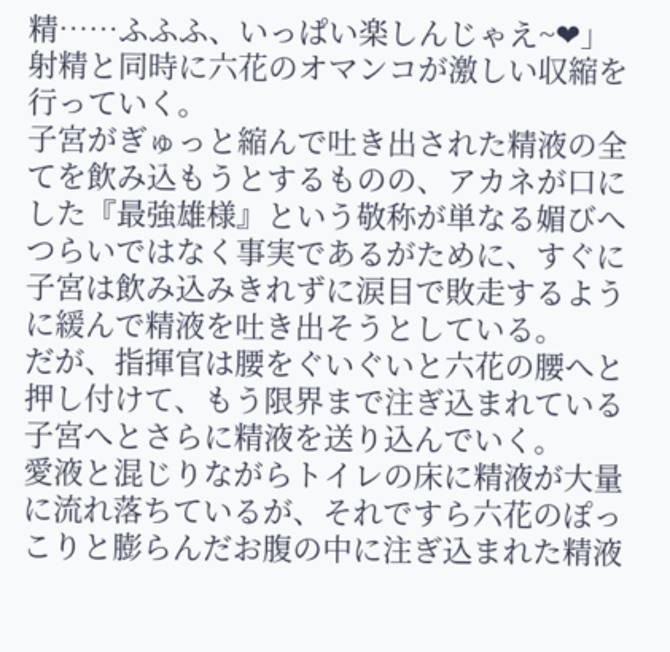精……ふふふ、いっぱい楽しんじゃえ~❤」
射精と同時に六花のオマンコが激しい収縮を行っていく。
子宮がぎゅっと縮んで吐き出された精液の全てを飲み込もうとするものの、アカネが口にした『最強雄様』という敬称が単なる媚びへつらいではなく事実であるがために、すぐに子宮は飲み込みきれずに涙目で敗走するように緩んで精液を吐き出そうとしている。
だが、指揮官は腰をぐいぐいと六花の腰へと押し付けて、もう限界まで注ぎ込まれている子宮へとさらに精液を送り込んでいく。
愛液と混じりながらトイレの床に精液が大量に流れ落ちているが、それですら六花のぽっこりと膨らんだお腹の中に注ぎ込まれた精液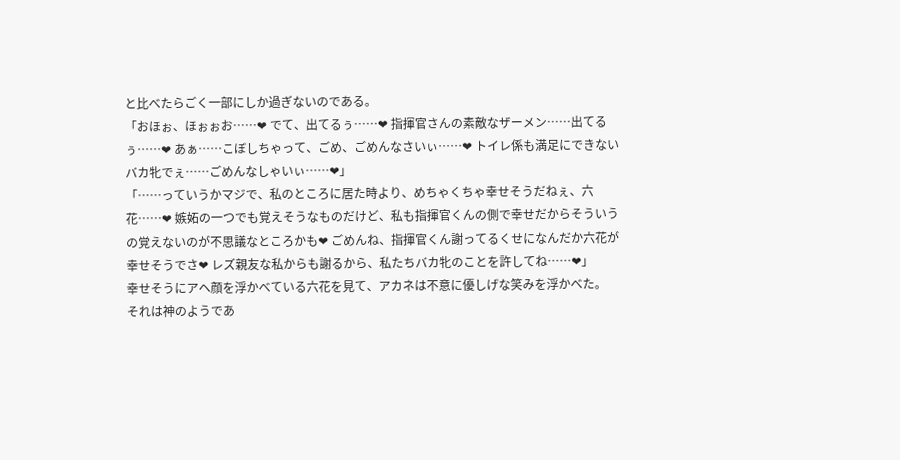と比べたらごく一部にしか過ぎないのである。
「おほぉ、ほぉぉお……❤ でて、出てるぅ……❤ 指揮官さんの素敵なザーメン……出てるぅ……❤ あぁ……こぼしちゃって、ごめ、ごめんなさいぃ……❤ トイレ係も満足にできないバカ牝でぇ……ごめんなしゃいぃ……❤」
「……っていうかマジで、私のところに居た時より、めちゃくちゃ幸せそうだねぇ、六花……❤ 嫉妬の一つでも覚えそうなものだけど、私も指揮官くんの側で幸せだからそういうの覚えないのが不思議なところかも❤ ごめんね、指揮官くん謝ってるくせになんだか六花が幸せそうでさ❤ レズ親友な私からも謝るから、私たちバカ牝のことを許してね……❤」
幸せそうにアヘ顔を浮かべている六花を見て、アカネは不意に優しげな笑みを浮かべた。
それは神のようであ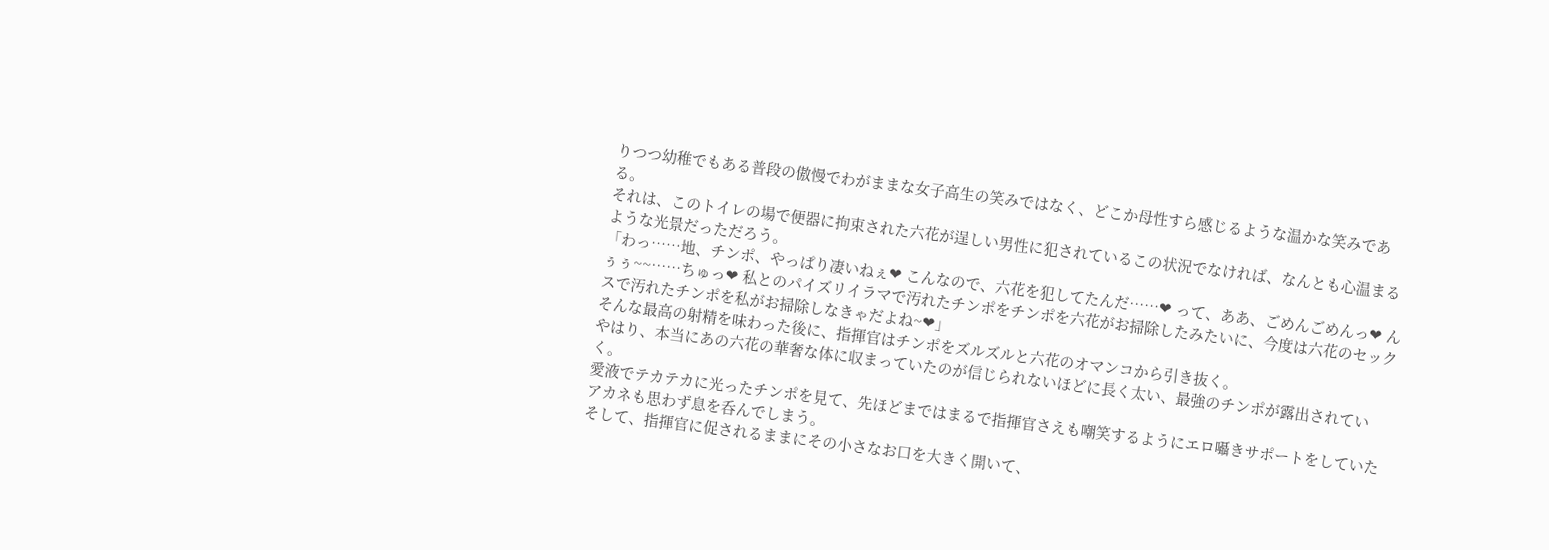りつつ幼稚でもある普段の傲慢でわがままな女子高生の笑みではなく、どこか母性すら感じるような温かな笑みである。
それは、このトイレの場で便器に拘束された六花が逞しい男性に犯されているこの状況でなければ、なんとも心温まるような光景だっただろう。
「わっ……地、チンポ、やっぱり凄いねぇ❤ こんなので、六花を犯してたんだ……❤ って、ああ、ごめんごめんっ❤ んぅぅ~~……ちゅっ❤ 私とのパイズリイラマで汚れたチンポをチンポを六花がお掃除したみたいに、今度は六花のセックスで汚れたチンポを私がお掃除しなきゃだよね~❤」
そんな最高の射精を味わった後に、指揮官はチンポをズルズルと六花のオマンコから引き抜く。
やはり、本当にあの六花の華奢な体に収まっていたのが信じられないほどに長く太い、最強のチンポが露出されていく。
愛液でテカテカに光ったチンポを見て、先ほどまではまるで指揮官さえも嘲笑するようにエロ囁きサポートをしていたアカネも思わず息を呑んでしまう。
そして、指揮官に促されるままにその小さなお口を大きく開いて、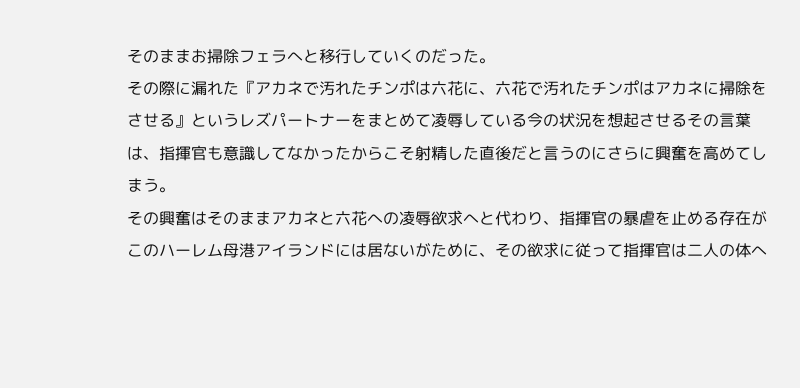そのままお掃除フェラへと移行していくのだった。
その際に漏れた『アカネで汚れたチンポは六花に、六花で汚れたチンポはアカネに掃除をさせる』というレズパートナーをまとめて凌辱している今の状況を想起させるその言葉は、指揮官も意識してなかったからこそ射精した直後だと言うのにさらに興奮を高めてしまう。
その興奮はそのままアカネと六花への凌辱欲求へと代わり、指揮官の暴虐を止める存在がこのハーレム母港アイランドには居ないがために、その欲求に従って指揮官は二人の体へ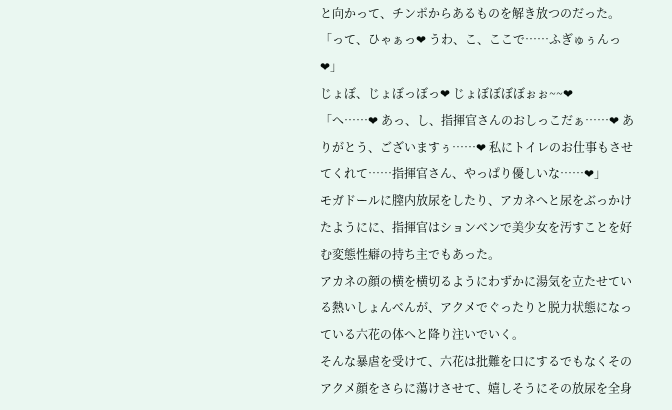と向かって、チンポからあるものを解き放つのだった。
「って、ひゃぁっ❤ うわ、こ、ここで……ふぎゅぅんっ❤」
じょぼ、じょぼっぼっ❤ じょぼぼぼぼぉぉ~~❤
「へ……❤ あっ、し、指揮官さんのおしっこだぁ……❤ ありがとう、ございますぅ……❤ 私にトイレのお仕事もさせてくれて……指揮官さん、やっぱり優しいな……❤」
モガドールに膣内放尿をしたり、アカネへと尿をぶっかけたようにに、指揮官はションベンで美少女を汚すことを好む変態性癖の持ち主でもあった。
アカネの顔の横を横切るようにわずかに湯気を立たせている熱いしょんべんが、アクメでぐったりと脱力状態になっている六花の体へと降り注いでいく。
そんな暴虐を受けて、六花は批難を口にするでもなくそのアクメ顔をさらに蕩けさせて、嬉しそうにその放尿を全身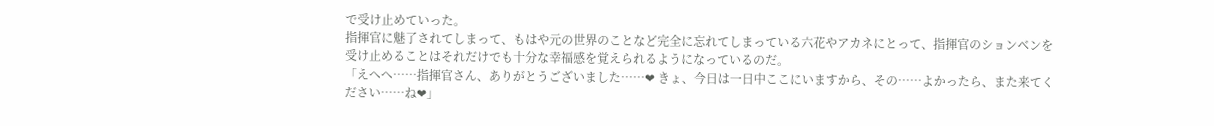で受け止めていった。
指揮官に魅了されてしまって、もはや元の世界のことなど完全に忘れてしまっている六花やアカネにとって、指揮官のションベンを受け止めることはそれだけでも十分な幸福感を覚えられるようになっているのだ。
「えへへ……指揮官さん、ありがとうございました……❤ きょ、今日は一日中ここにいますから、その……よかったら、また来てください……ね❤」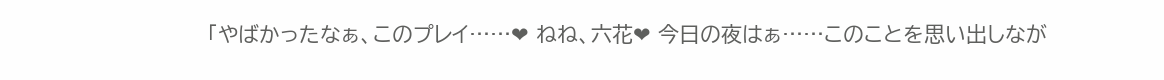「やばかったなぁ、このプレイ……❤ ねね、六花❤ 今日の夜はぁ……このことを思い出しなが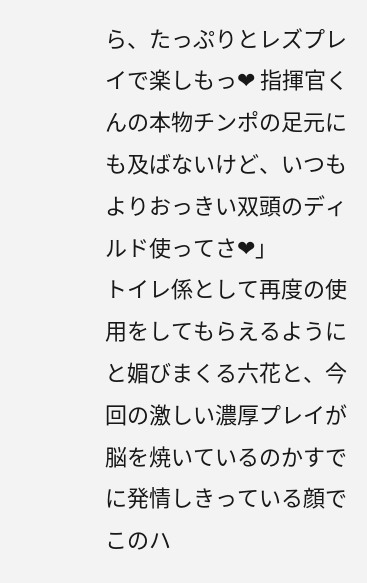ら、たっぷりとレズプレイで楽しもっ❤ 指揮官くんの本物チンポの足元にも及ばないけど、いつもよりおっきい双頭のディルド使ってさ❤」
トイレ係として再度の使用をしてもらえるようにと媚びまくる六花と、今回の激しい濃厚プレイが脳を焼いているのかすでに発情しきっている顔でこのハ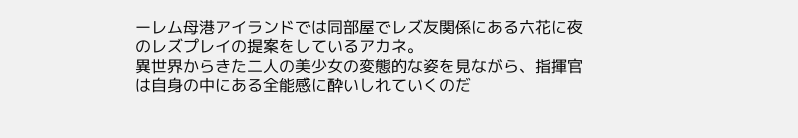ーレム母港アイランドでは同部屋でレズ友関係にある六花に夜のレズプレイの提案をしているアカネ。
異世界からきた二人の美少女の変態的な姿を見ながら、指揮官は自身の中にある全能感に酔いしれていくのだ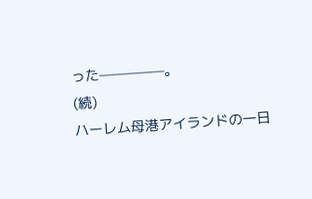った—————。
(続)
ハーレム母港アイランドの一日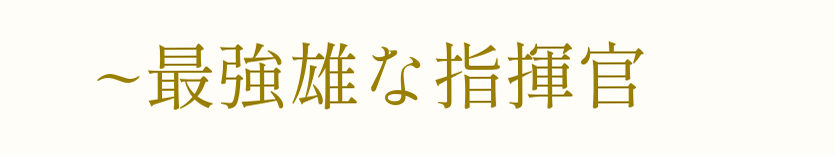~最強雄な指揮官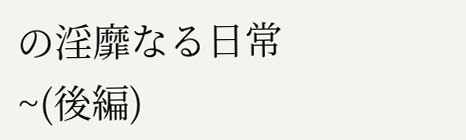の淫靡なる日常~(後編)